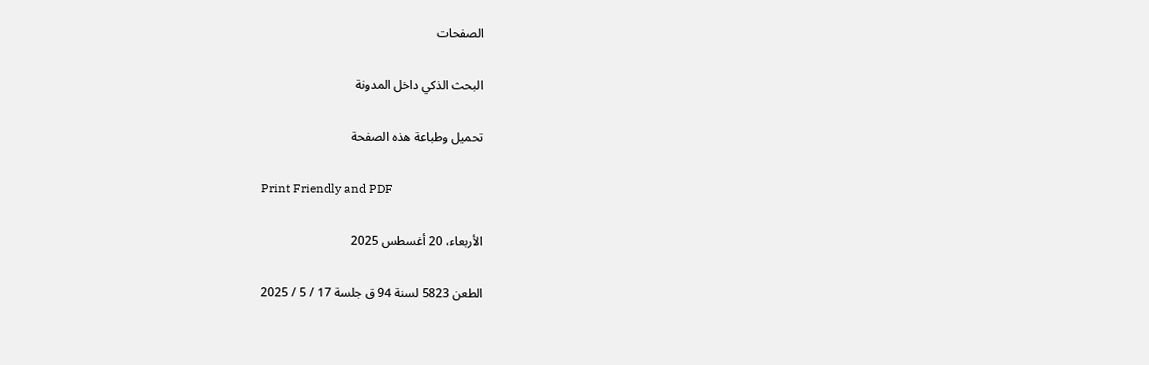الصفحات

البحث الذكي داخل المدونة

تحميل وطباعة هذه الصفحة

Print Friendly and PDF

الأربعاء، 20 أغسطس 2025

الطعن 5823 لسنة 94 ق جلسة 17 / 5 / 2025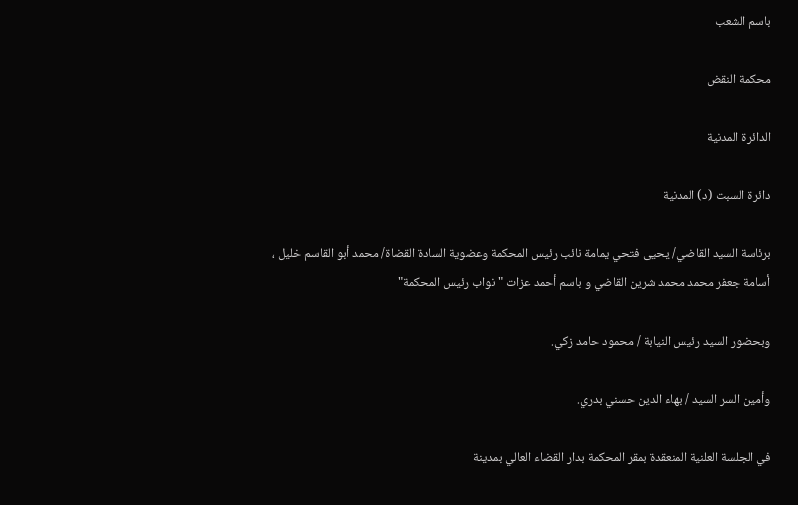باسم الشعب

محكمة النقض

الدائرة المدنية

دائرة السبت (د) المدنية

برئاسة السيد القاضي/ يحيى فتحي يمامة نائب رئيس المحكمة وعضوية السادة القضاة/ محمد أبو القاسم خليل ، أسامة جعفر محمد محمد شرين القاضي و باسم أحمد عزات " نواب رئيس المحكمة"

وبحضور السيد رئيس النيابة / محمود حامد زكي.

وأمين السر السيد / بهاء الدين حسني بدري.

في الجلسة العلنية المنعقدة بمقر المحكمة بدار القضاء العالي بمدينة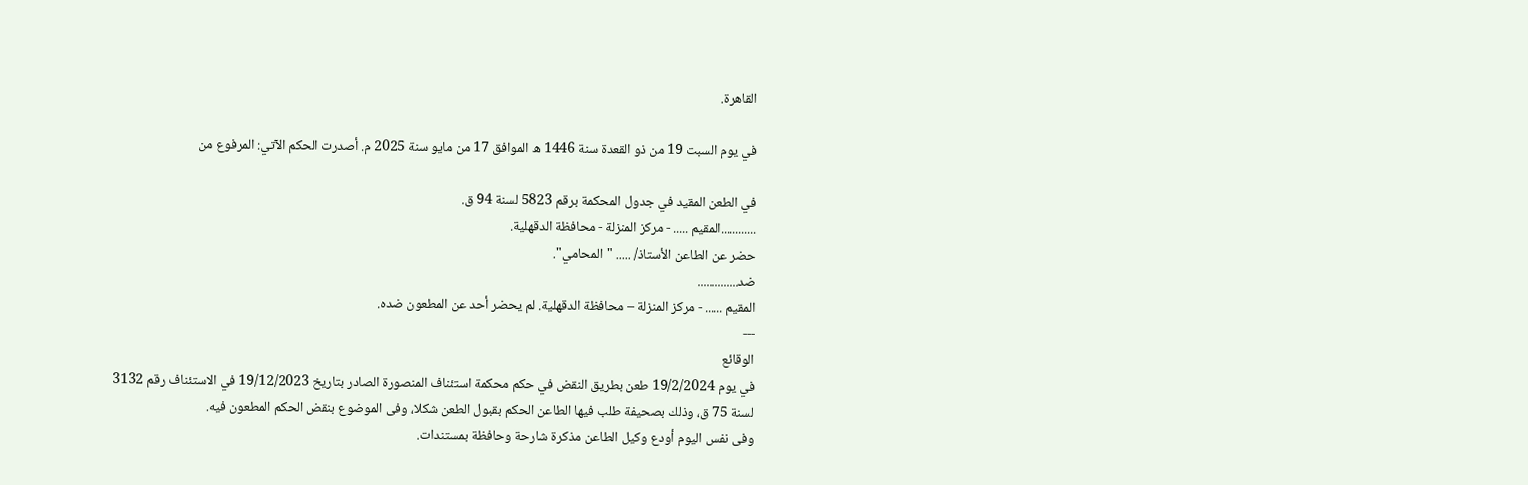القاهرة.

في يوم السبت 19 من ذو القعدة سنة 1446 ه الموافق 17 من مايو سنة 2025 م. أصدرت الحكم الآتي: المرفوع من

في الطعن المقيد في جدول المحكمة برقم 5823 لسنة 94 ق.
............المقيم ..... - مركز المنزلة - محافظة الدقهلية.
حضر عن الطاعن الأستاذ/ ..... "المحامي".
ضد..............
المقيم ...... - مركز المنزلة – محافظة الدقهلية. لم يحضر أحد عن المطعون ضده.
---
الوقائع
في يوم 19/2/2024 طعن بطريق النقض في حكم محكمة استئناف المنصورة الصادر بتاريخ 19/12/2023 في الاستئناف رقم 3132 لسنة 75 ق، وذلك بصحيفة طلب فيها الطاعن الحكم بقبول الطعن شكلا، وفى الموضوع بنقض الحكم المطعون فيه.
وفى نفس اليوم أودع وكيل الطاعن مذكرة شارحة وحافظة بمستندات.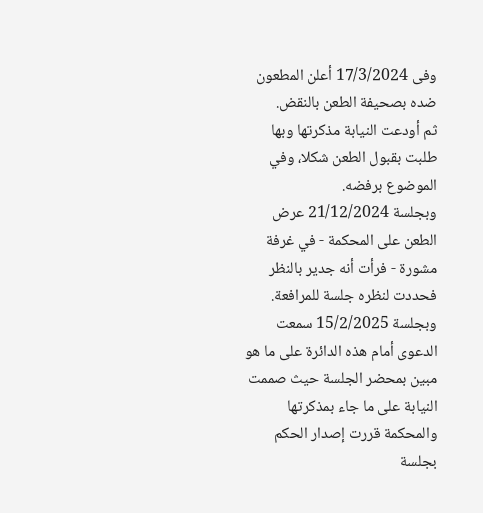وفى 17/3/2024 أعلن المطعون ضده بصحيفة الطعن بالنقض.
ثم أودعت النيابة مذكرتها وبها طلبت بقبول الطعن شكلا، وفي الموضوع برفضه.
وبجلسة 21/12/2024 عرض الطعن على المحكمة - في غرفة مشورة - فرأت أنه جدير بالنظر فحددت لنظره جلسة للمرافعة.
وبجلسة 15/2/2025 سمعت الدعوى أمام هذه الدائرة على ما هو مبين بمحضر الجلسة حيث صممت النيابة على ما جاء بمذكرتها والمحكمة قررت إصدار الحكم بجلسة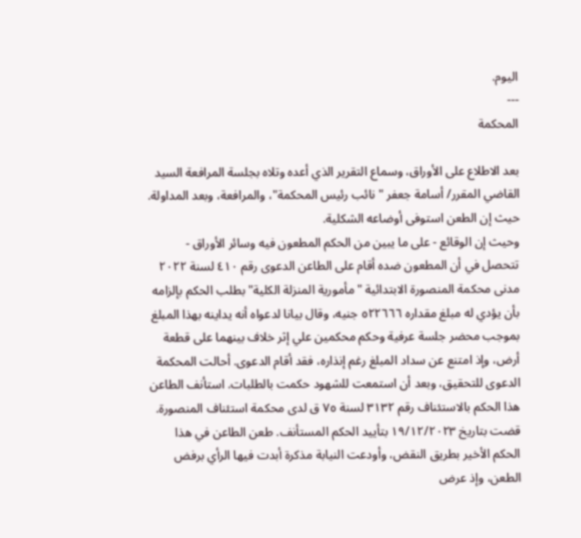اليوم.
---
المحكمة

بعد الاطلاع على الأوراق، وسماع التقرير الذي أعده وتلاه بجلسة المرافعة السيد القاضي المقرر/ أسامة جعفر "نائب رئيس المحكمة"، والمرافعة، وبعد المداولة.
حيث إن الطعن استوفى أوضاعه الشكلية.
وحيث إن الوقائع - على ما يبين من الحكم المطعون فيه وسائر الأوراق - تتحصل في أن المطعون ضده أقام على الطاعن الدعوى رقم ٤١٠ لسنة ۲۰۲۲ مدنى محكمة المنصورة الابتدائية "مأمورية المنزلة الكلية" بطلب الحكم بإلزامه بأن يؤدي له مبلغ مقداره ٥٢٢٦٦٦ جنيه، وقال بيانا لدعواه أنه يداينه بهذا المبلغ بموجب محضر جلسة عرفية وحكم محكمين علي إثر خلاف بينهما على قطعة أرض، وإذ امتنع عن سداد المبلغ رغم إنذاره، فقد أقام الدعوى. أحالت المحكمة الدعوى للتحقيق، وبعد أن استمعت للشهود حكمت بالطلبات. استأنف الطاعن هذا الحكم بالاستئناف رقم ۳۱۳۲ لسنة ٧٥ ق لدى محكمة استئناف المنصورة. قضت بتاريخ ۱۹/۱۲/۲۰۲۳ بتأييد الحكم المستأنف. طعن الطاعن في هذا الحكم الأخير بطريق النقض، وأودعت النيابة مذكرة أبدت فيها الرأي برفض الطعن، وإذ عرض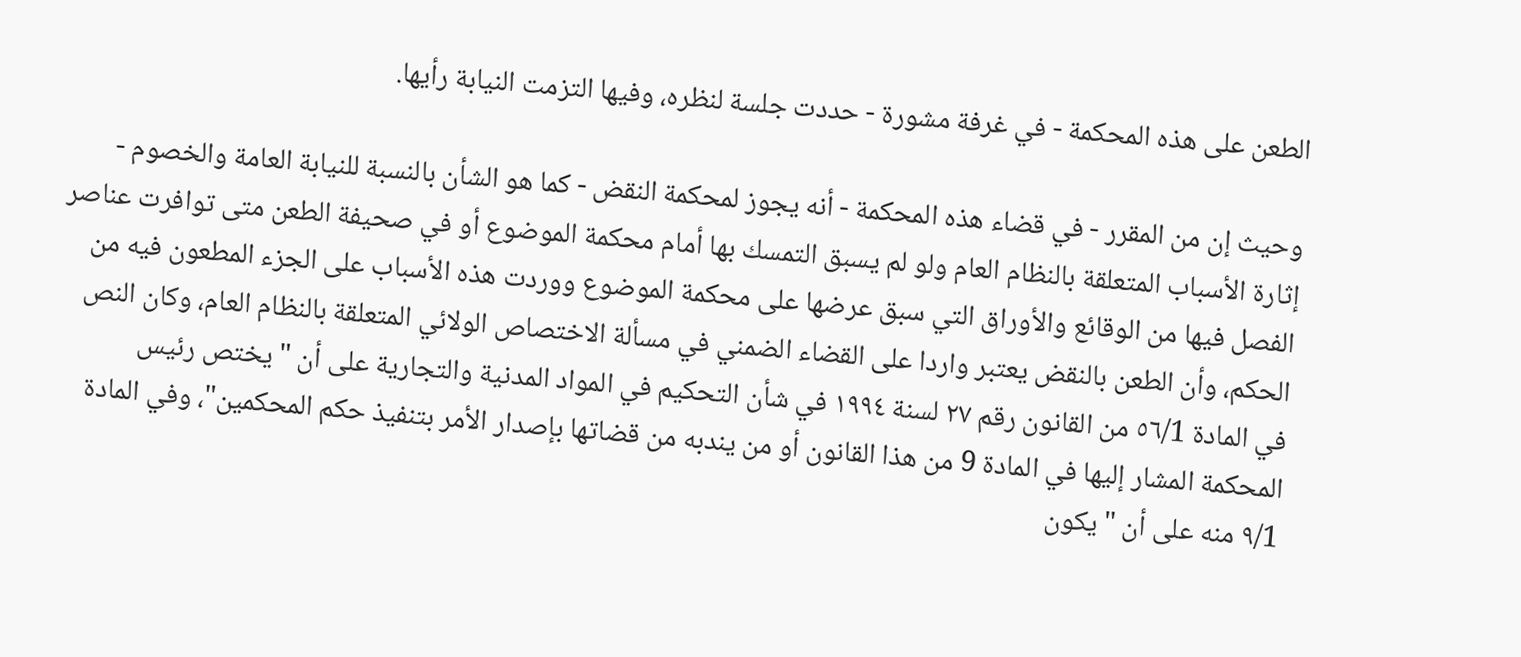الطعن على هذه المحكمة - في غرفة مشورة - حددت جلسة لنظره، وفيها التزمت النيابة رأيها.

وحيث إن من المقرر - في قضاء هذه المحكمة - أنه يجوز لمحكمة النقض - كما هو الشأن بالنسبة للنيابة العامة والخصوم - إثارة الأسباب المتعلقة بالنظام العام ولو لم يسبق التمسك بها أمام محكمة الموضوع أو في صحيفة الطعن متى توافرت عناصر الفصل فيها من الوقائع والأوراق التي سبق عرضها على محكمة الموضوع ووردت هذه الأسباب على الجزء المطعون فيه من الحكم، وأن الطعن بالنقض يعتبر واردا على القضاء الضمني في مسألة الاختصاص الولائي المتعلقة بالنظام العام، وكان النص في المادة ٥٦/1 من القانون رقم ٢٧ لسنة ۱۹۹٤ في شأن التحكيم في المواد المدنية والتجارية على أن "يختص رئيس المحكمة المشار إليها في المادة 9 من هذا القانون أو من يندبه من قضاتها بإصدار الأمر بتنفيذ حكم المحكمين"، وفي المادة ٩/1 منه على أن "يكون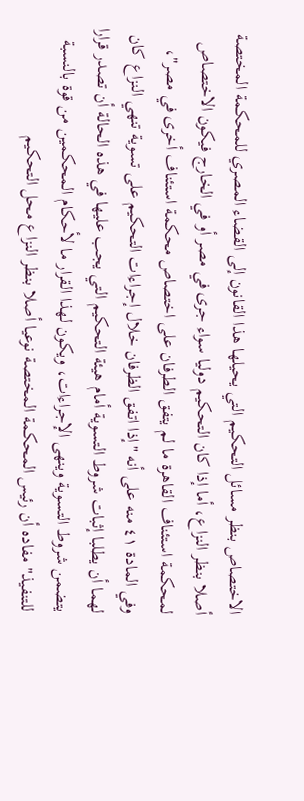الاختصاص بنظر مسائل التحكيم التي يحيلها هذا القانون إلى القضاء المصري للمحكمة المختصة أصلا بنظر النزاع، أما إذا كان التحكيم دوليا سواء جرى في مصر أو في الخارج فيكون الاختصاص لمحكمة استئناف القاهرة ما لم يتفق الطرفان على اختصاص محكمة استئناف أخرى في مصر"، وفي المادة ٤١ منه على أنه "إذا اتفق الظرفان خلال إجراءات التحكيم على تسوية تنهي النزاع كان لهما أن يطلبا إثبات شروط التسوية أمام هيئة التحكيم التي يجب عليها في هذه الحالة أن تصدر قرارا يتضمن شروط التسوية وينهى الإجراءات، ويكون لهذا القرار ما لأحكام المحكمين من قوة بالنسبة للتنفيذ" مفاده أن رئيس المحكمة المختصة نوعيا أصلا بنظر النزاع محل التحكيم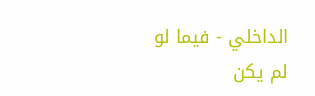الداخلي - فيما لو لم يكن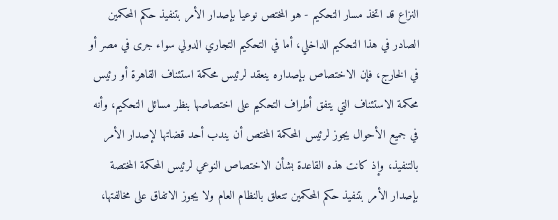النزاع قد اتخذ مسار التحكيم - هو المختص نوعيا بإصدار الأمر بتنفيذ حكم المحكمين الصادر في هذا التحكيم الداخلي، أما في التحكيم التجاري الدولي سواء جرى في مصر أو في الخارج، فإن الاختصاص بإصداره ينعقد لرئيس محكمة استئناف القاهرة أو رئيس محكمة الاستئناف التي يتفق أطراف التحكيم على اختصاصها بنظر مسائل التحكيم، وأنه في جميع الأحوال يجوز لرئيس المحكمة المختص أن يندب أحد قضاتها لإصدار الأمر بالتنفيذ، وإذ كانت هذه القاعدة بشأن الاختصاص النوعي لرئيس المحكمة المختصة بإصدار الأمر بتنفيذ حكم المحكمين تتعلق بالنظام العام ولا يجوز الاتفاق على مخالفتها،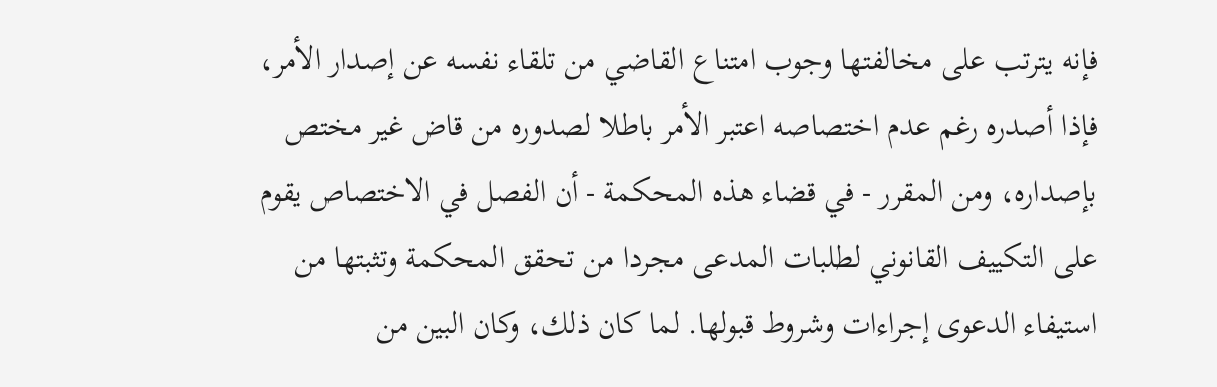فإنه يترتب على مخالفتها وجوب امتناع القاضي من تلقاء نفسه عن إصدار الأمر، فإذا أصدره رغم عدم اختصاصه اعتبر الأمر باطلا لصدوره من قاض غير مختص بإصداره، ومن المقرر - في قضاء هذه المحكمة - أن الفصل في الاختصاص يقوم على التكييف القانوني لطلبات المدعى مجردا من تحقق المحكمة وتثبتها من استيفاء الدعوى إجراءات وشروط قبولها. لما كان ذلك، وكان البين من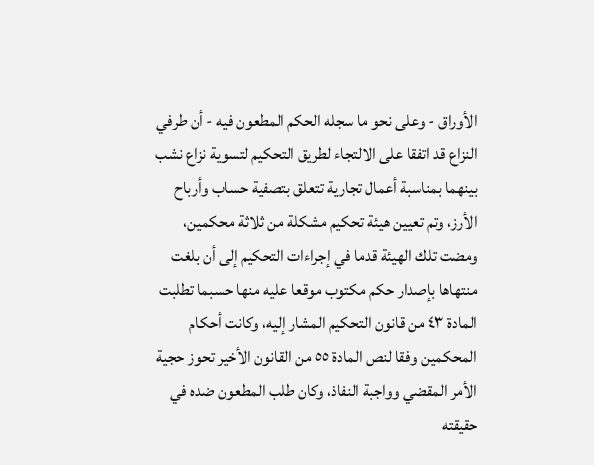الأوراق - وعلى نحو ما سجله الحكم المطعون فيه - أن طرفي النزاع قد اتفقا على الالتجاء لطريق التحكيم لتسوية نزاع نشب بينهما بمناسبة أعمال تجارية تتعلق بتصفية حساب وأرباح الأرز، وتم تعيين هيئة تحكيم مشكلة من ثلاثة محكمين، ومضت تلك الهيئة قدما في إجراءات التحكيم إلى أن بلغت منتهاها بإصدار حكم مكتوب موقعا عليه منها حسبما تطلبت المادة ٤٣ من قانون التحكيم المشار إليه، وكانت أحكام المحكمين وفقا لنص المادة ٥٥ من القانون الأخير تحوز حجية الأمر المقضي وواجبة النفاذ، وكان طلب المطعون ضده في حقيقته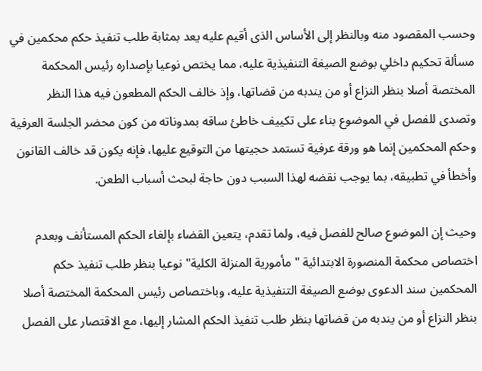وحسب المقصود منه وبالنظر إلى الأساس الذى أقيم عليه يعد بمثابة طلب تنفيذ حكم محكمين في مسألة تحكيم داخلي بوضع الصيغة التنفيذية عليه، مما يختص نوعيا بإصداره رئيس المحكمة المختصة أصلا بنظر النزاع أو من يندبه من قضاتها، وإذ خالف الحكم المطعون فيه هذا النظر وتصدى للفصل في الموضوع بناء على تكييف خاطئ ساقه بمدوناته من كون محضر الجلسة العرفية وحكم المحكمين إنما هو ورقة عرفية تستمد حجيتها من التوقيع عليها، فإنه يكون قد خالف القانون وأخطأ في تطبيقه، بما يوجب نقضه لهذا السبب دون حاجة لبحث أسباب الطعن.

وحيث إن الموضوع صالح للفصل فيه، ولما تقدم، يتعين القضاء بإلغاء الحكم المستأنف وبعدم اختصاص محكمة المنصورة الابتدائية "مأمورية المنزلة الكلية" نوعيا بنظر طلب تنفيذ حكم المحكمين سند الدعوى بوضع الصيغة التنفيذية عليه، وباختصاص رئيس المحكمة المختصة أصلا بنظر النزاع أو من يندبه من قضاتها بنظر طلب تنفيذ الحكم المشار إليها، مع الاقتصار على الفصل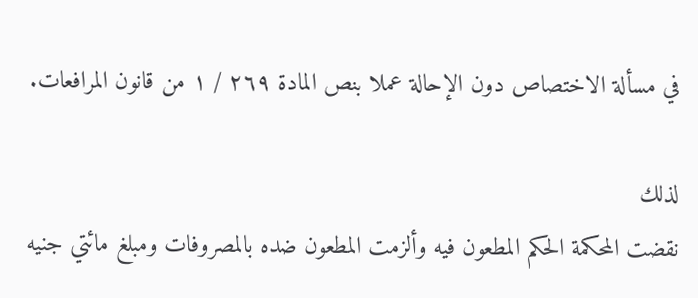في مسألة الاختصاص دون الإحالة عملا بنص المادة ٢٦٩ / ١ من قانون المرافعات.

لذلك
نقضت المحكمة الحكم المطعون فيه وألزمت المطعون ضده بالمصروفات ومبلغ مائتي جنيه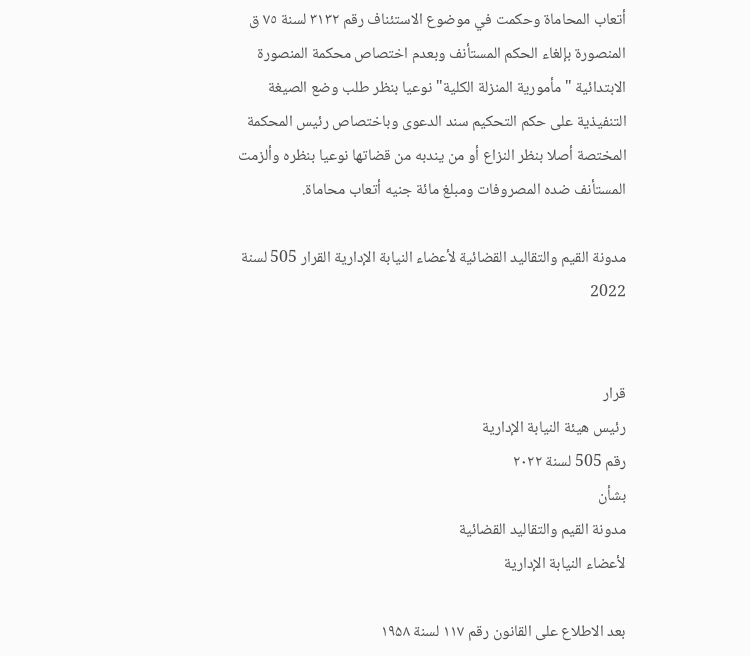أتعاب المحاماة وحكمت في موضوع الاستئناف رقم ۳۱۳۲ لسنة ٧٥ ق المنصورة بإلغاء الحكم المستأنف وبعدم اختصاص محكمة المنصورة الابتدائية "مأمورية المنزلة الكلية" نوعيا بنظر طلب وضع الصيغة التنفيذية على حكم التحكيم سند الدعوى وباختصاص رئيس المحكمة المختصة أصلا بنظر النزاع أو من يندبه من قضاتها نوعيا بنظره وألزمت المستأنف ضده المصروفات ومبلغ مائة جنيه أتعاب محاماة.

مدونة القيم والتقاليد القضائية لأعضاء النيابة الإدارية القرار 505 لسنة 2022


قرار
رئيس هيئة النيابة الإدارية
رقم 505 لسنة ٢٠٢٢
بشأن
مدونة القيم والتقاليد القضائية
لأعضاء النيابة الإدارية

بعد الاطلاع على القانون رقم ۱۱۷ لسنة ۱۹۵۸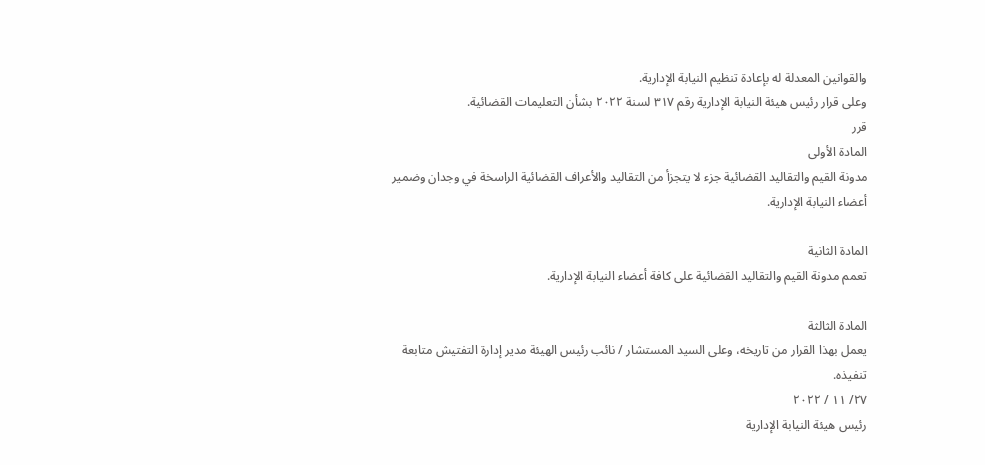والقوانين المعدلة له بإعادة تنظيم النيابة الإدارية.
وعلى قرار رئيس هيئة النيابة الإدارية رقم ۳۱۷ لسنة ۲۰۲۲ بشأن التعليمات القضائية.
قرر
المادة الأولى
مدونة القيم والتقاليد القضائية جزء لا يتجزأ من التقاليد والأعراف القضائية الراسخة في وجدان وضمير أعضاء النيابة الإدارية.

المادة الثانية
تعمم مدونة القيم والتقاليد القضائية على كافة أعضاء النيابة الإدارية.

المادة الثالثة
يعمل بهذا القرار من تاريخه، وعلى السيد المستشار / نائب رئيس الهيئة مدير إدارة التفتيش متابعة تنفيذه.
٢٧/ ١١ / ٢٠٢٢
رئيس هيئة النيابة الإدارية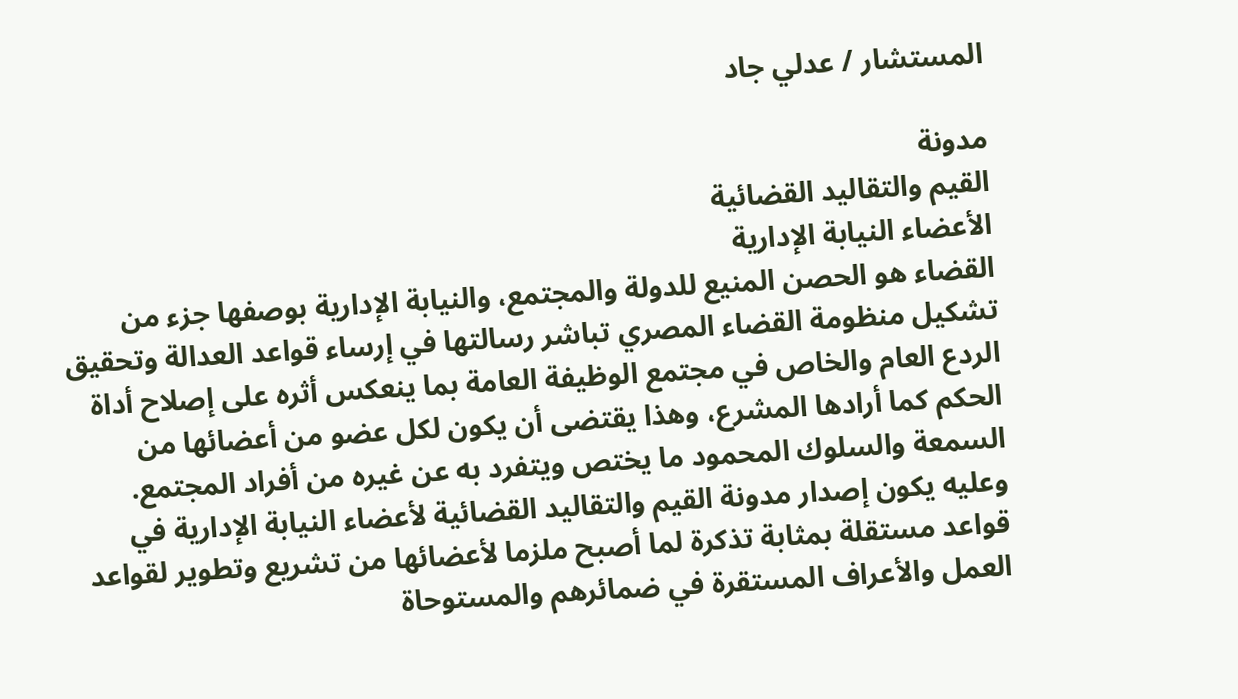المستشار / عدلي جاد

مدونة
القيم والتقاليد القضائية
الأعضاء النيابة الإدارية
القضاء هو الحصن المنيع للدولة والمجتمع، والنيابة الإدارية بوصفها جزء من تشكيل منظومة القضاء المصري تباشر رسالتها في إرساء قواعد العدالة وتحقيق الردع العام والخاص في مجتمع الوظيفة العامة بما ينعكس أثره على إصلاح أداة الحكم كما أرادها المشرع، وهذا يقتضى أن يكون لكل عضو من أعضائها من السمعة والسلوك المحمود ما يختص ويتفرد به عن غيره من أفراد المجتمع.
وعليه يكون إصدار مدونة القيم والتقاليد القضائية لأعضاء النيابة الإدارية في قواعد مستقلة بمثابة تذكرة لما أصبح ملزما لأعضائها من تشريع وتطوير لقواعد العمل والأعراف المستقرة في ضمائرهم والمستوحاة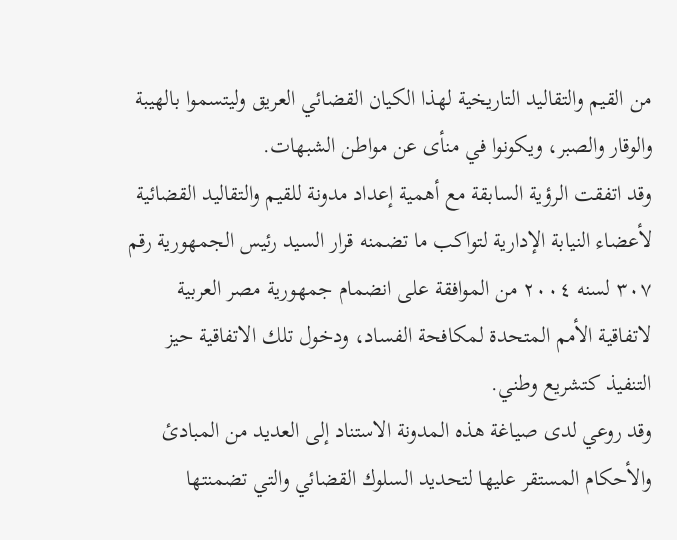من القيم والتقاليد التاريخية لهذا الكيان القضائي العريق وليتسموا بالهيبة والوقار والصبر، ويكونوا في منأى عن مواطن الشبهات.
وقد اتفقت الرؤية السابقة مع أهمية إعداد مدونة للقيم والتقاليد القضائية لأعضاء النيابة الإدارية لتواكب ما تضمنه قرار السيد رئيس الجمهورية رقم ۳۰۷ لسنه ٢٠٠٤ من الموافقة على انضمام جمهورية مصر العربية لاتفاقية الأمم المتحدة لمكافحة الفساد، ودخول تلك الاتفاقية حيز التنفيذ كتشريع وطني.
وقد روعي لدى صياغة هذه المدونة الاستناد إلى العديد من المبادئ والأحكام المستقر عليها لتحديد السلوك القضائي والتي تضمنتها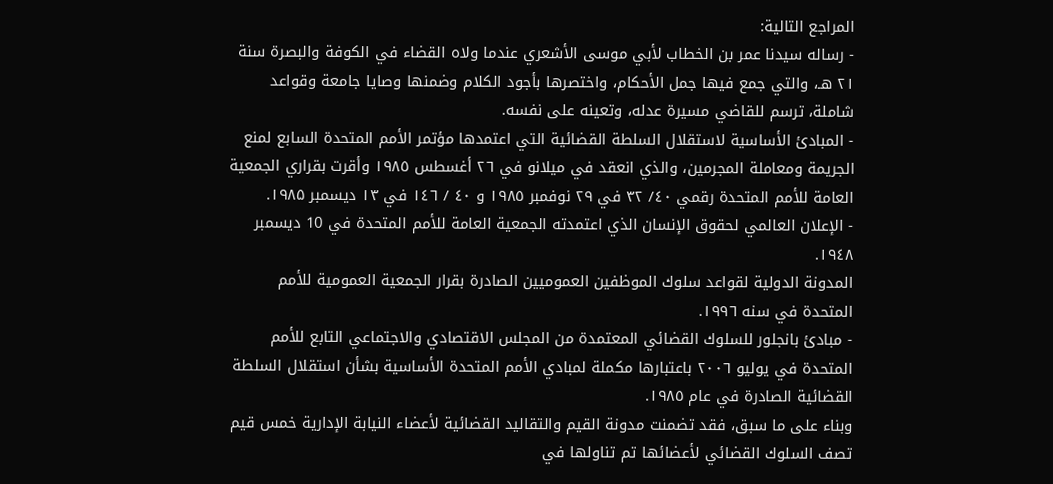المراجع التالية:
- رساله سيدنا عمر بن الخطاب لأبي موسى الأشعري عندما ولاه القضاء في الكوفة والبصرة سنة ۲۱ هـ، والتي جمع فيها جمل الأحكام، واختصرها بأجود الكلام وضمنها وصايا جامعة وقواعد شاملة، ترسم للقاضي مسيرة عدله، وتعينه على نفسه.
- المبادئ الأساسية لاستقلال السلطة القضائية التي اعتمدها مؤتمر الأمم المتحدة السابع لمنع الجريمة ومعاملة المجرمين، والذي انعقد في ميلانو في ٢٦ أغسطس ١٩٨٥ وأقرت بقراري الجمعية العامة للأمم المتحدة رقمي ٤٠/ ۳۲ في ۲۹ نوفمبر ١٩٨٥ و ٤٠ / ١٤٦ في ۱۳ ديسمبر ۱۹۸۵.
- الإعلان العالمي لحقوق الإنسان الذي اعتمدته الجمعية العامة للأمم المتحدة في 10 ديسمبر ١٩٤٨.
المدونة الدولية لقواعد سلوك الموظفين العموميين الصادرة بقرار الجمعية العمومية للأمم المتحدة في سنه ١٩٩٦.
- مبادئ بانجلور للسلوك القضائي المعتمدة من المجلس الاقتصادي والاجتماعي التابع للأمم المتحدة في يوليو ۲۰۰٦ باعتبارها مكملة لمبادي الأمم المتحدة الأساسية بشأن استقلال السلطة القضائية الصادرة في عام ١٩٨٥.
وبناء على ما سبق، فقد تضمنت مدونة القيم والتقاليد القضائية لأعضاء النيابة الإدارية خمس قيم تصف السلوك القضائي لأعضائها تم تناولها في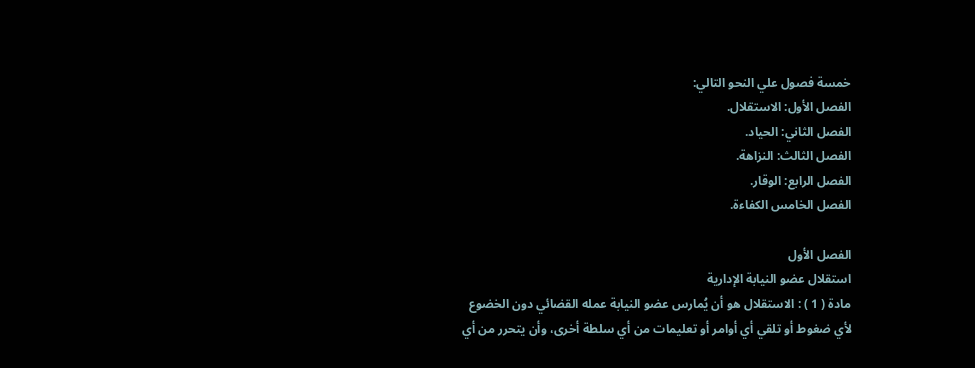خمسة فصول علي النحو التالي:
الفصل الأول: الاستقلال.
الفصل الثاني: الحياد.
الفصل الثالث: النزاهة.
الفصل الرابع: الوقار.
الفصل الخامس الكفاءة.

الفصل الأول
استقلال عضو النيابة الإدارية
مادة ( 1 ) : الاستقلال هو أن يُمارس عضو النيابة عمله القضائي دون الخضوع لأي ضغوط أو تلقي أي أوامر أو تعليمات من أي سلطة أخرى، وأن يتحرر من أي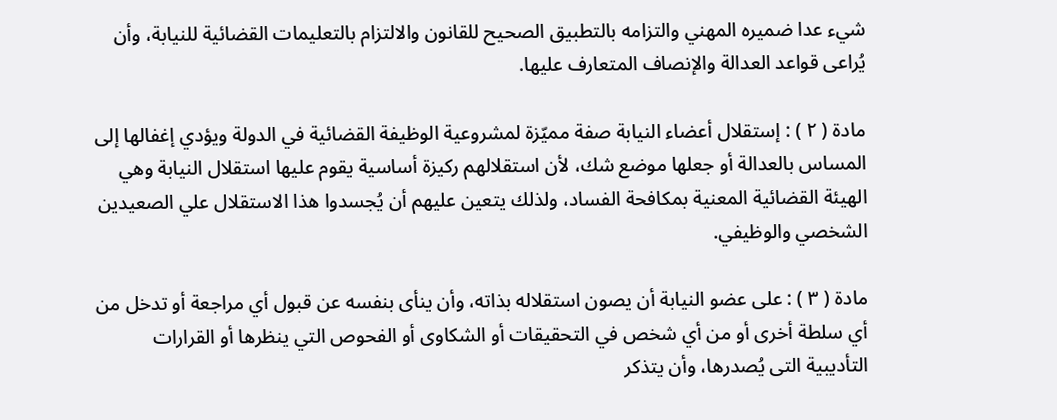شيء عدا ضميره المهني والتزامه بالتطبيق الصحيح للقانون والالتزام بالتعليمات القضائية للنيابة، وأن يُراعى قواعد العدالة والإنصاف المتعارف عليها.

مادة ( ۲ ) : إستقلال أعضاء النيابة صفة مميّزة لمشروعية الوظيفة القضائية في الدولة ويؤدي إغفالها إلى المساس بالعدالة أو جعلها موضع شك، لأن استقلالهم ركيزة أساسية يقوم عليها استقلال النيابة وهي الهيئة القضائية المعنية بمكافحة الفساد، ولذلك يتعين عليهم أن يُجسدوا هذا الاستقلال علي الصعيدين الشخصي والوظيفي.

مادة ( ۳ ) : على عضو النيابة أن يصون استقلاله بذاته، وأن ينأى بنفسه عن قبول أي مراجعة أو تدخل من أي سلطة أخرى أو من أي شخص في التحقيقات أو الشكاوى أو الفحوص التي ينظرها أو القرارات التأديبية التى يُصدرها، وأن يتذكر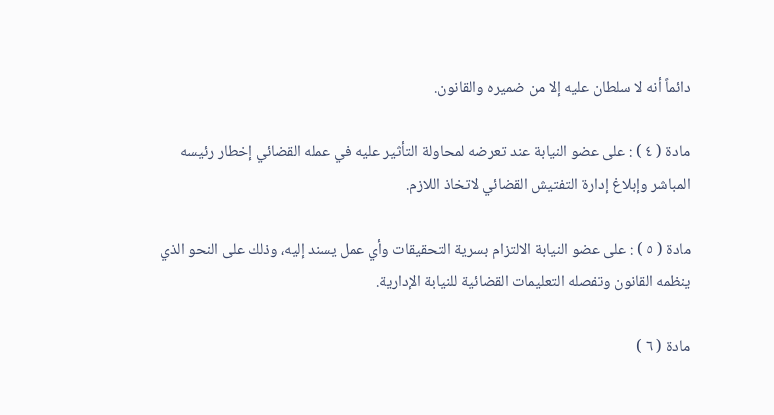دائماً أنه لا سلطان عليه إلا من ضميره والقانون.

مادة ( ٤ ) : على عضو النيابة عند تعرضه لمحاولة التأثير عليه في عمله القضائي إخطار رئيسه المباشر وإبلاغ إدارة التفتيش القضائي لاتخاذ اللازم.

مادة ( ٥ ) : على عضو النيابة الالتزام بسرية التحقيقات وأي عمل يسند إليه، وذلك على النحو الذي ينظمه القانون وتفصله التعليمات القضائية للنيابة الإدارية.

مادة ( ٦ )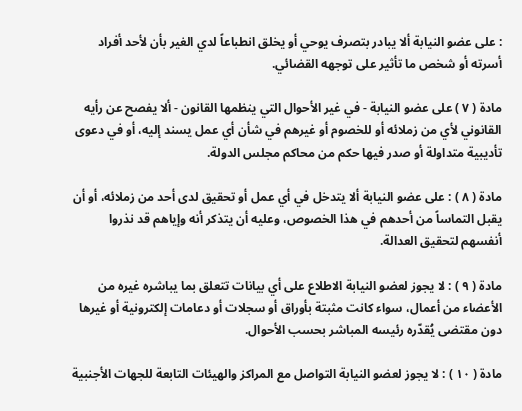: على عضو النيابة ألا يبادر بتصرف يوحي أو يخلق انطباعاً لدي الغير بأن لأحد أفراد أسرته أو شخص ما تأثير على توجهه القضائي.

مادة ( ۷ ) على عضو النيابة - في غير الأحوال التي ينظمها القانون - ألا يفصح عن رأيه القانوني لأي من زملائه أو للخصوم أو غيرهم في شأن أي عمل يسند إليه، أو في دعوى تأديبية متداولة أو صدر فيها حكم من محاكم مجلس الدولة.

مادة ( ۸ ) : على عضو النيابة ألا يتدخل في أي عمل أو تحقيق لدى أحد من زملائه، أو أن يقبل التماساً من أحدهم في هذا الخصوص، وعليه أن يتذكر أنه وإياهم قد نذروا أنفسهم لتحقيق العدالة.

مادة ( ۹ ) : لا يجوز لعضو النيابة الاطلاع على أي بيانات تتعلق بما يباشره غيره من الأعضاء من أعمال، سواء كانت مثبتة بأوراق أو سجلات أو دعامات إلكترونية أو غيرها دون مقتضى يُقدّره رئيسه المباشر بحسب الأحوال.

مادة ( ۱۰ ) : لا يجوز لعضو النيابة التواصل مع المراكز والهيئات التابعة للجهات الأجنبية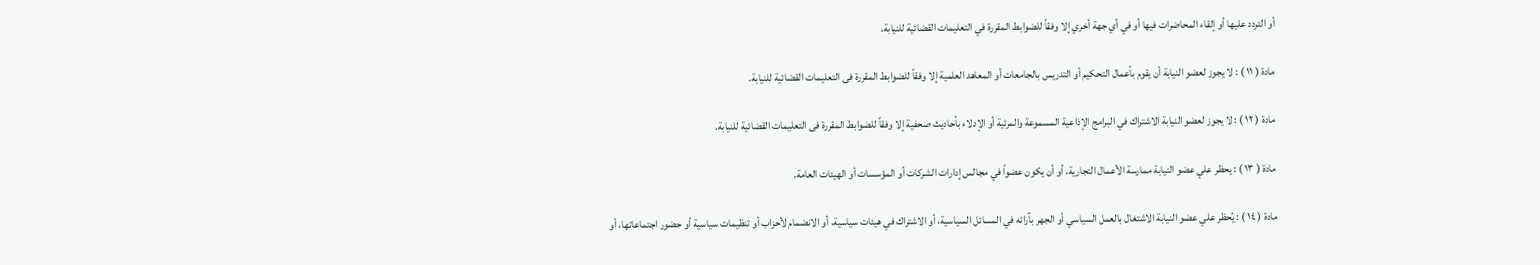أو التردد عليها أو إلقاء المحاضرات فيها أو في أي جهة أخري إلا وفقاً للضوابط المقررة في التعليمات القضائية للنيابة.

مادة ( ۱۱ ) : لا يجوز لعضو النيابة أن يقوم بأعمال التحكيم أو التدريس بالجامعات أو المعاهد العلمية إلا وفقاً للضوابط المقررة فى التعليمات القضائية للنيابة.

مادة ( ۱۲ ) : لا يجوز لعضو النيابة الاشتراك في البرامج الإذاعية المسموعة والمرئية أو الإدلاء بأحاديث صحفية إلا وفقاً للضوابط المقررة فى التعليمات القضائية للنيابة.

مادة ( ۱۳ ) : يحظر علي عضو النيابة ممارسة الأعمال التجارية، أو أن يكون عضواً في مجالس إدارات الشركات أو المؤسسات أو الهيئات العامة.

مادة ( ١٤ ) : يُحظر علي عضو النيابة الاشتغال بالعمل السياسي أو الجهر بآرائه في المسائل السياسية، أو الاشتراك في هيئات سياسية، أو الانضمام لأحزاب أو تنظيمات سياسية أو حضور اجتماعاتها، أو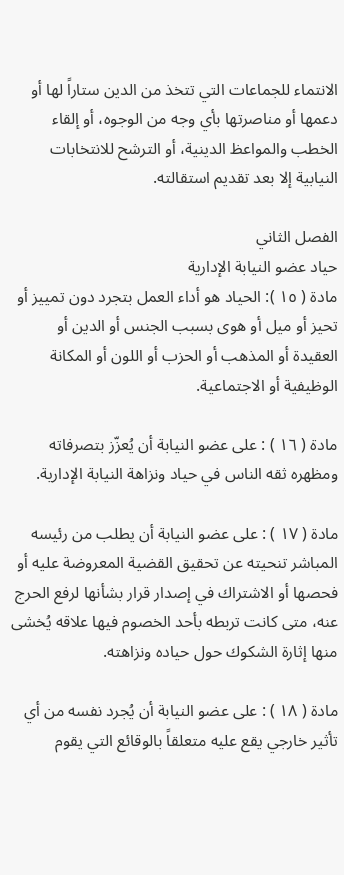الانتماء للجماعات التي تتخذ من الدين ستاراً لها أو دعمها أو مناصرتها بأي وجه من الوجوه، أو إلقاء الخطب والمواعظ الدينية، أو الترشح للانتخابات النيابية إلا بعد تقديم استقالته.

الفصل الثاني
حياد عضو النيابة الإدارية
مادة ( ١٥ ): الحياد هو أداء العمل بتجرد دون تمييز أو تحيز أو ميل أو هوى بسبب الجنس أو الدين أو العقيدة أو المذهب أو الحزب أو اللون أو المكانة الوظيفية أو الاجتماعية.

مادة ( ١٦ ) : على عضو النيابة أن يُعزّز بتصرفاته ومظهره ثقه الناس في حياد ونزاهة النيابة الإدارية.

مادة ( ۱۷ ) : على عضو النيابة أن يطلب من رئيسه المباشر تنحيته عن تحقيق القضية المعروضة عليه أو فحصها أو الاشتراك في إصدار قرار بشأنها لرفع الحرج عنه، متى كانت تربطه بأحد الخصوم فيها علاقه يُخشى منها إثارة الشكوك حول حياده ونزاهته.

مادة ( ۱۸ ) : على عضو النيابة أن يُجرد نفسه من أي تأثير خارجي يقع عليه متعلقاً بالوقائع التي يقوم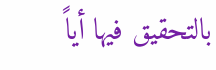بالتحقيق فيها أياً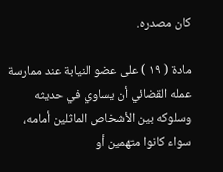كان مصدره.

مادة ( ۱۹ ) على عضو النيابة عند ممارسة عمله القضائي أن يساوي في حديثه وسلوكه بين الأشخاص الماثلين أمامه، سواء كانوا متهمين أو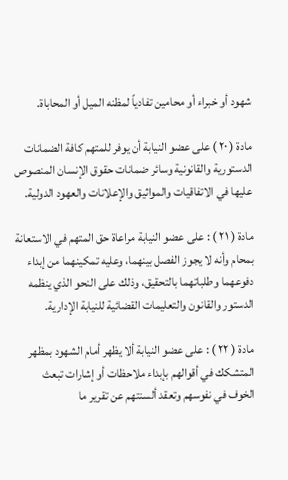شهود أو خبراء أو محامين تفادياً لمظنه الميل أو المحاباة.

مادة ( ۲۰ ) على عضو النيابة أن يوفر للمتهم كافة الضمانات الدستورية والقانونية وسائر ضمانات حقوق الإنسان المنصوص عليها في الاتفاقيات والمواثيق والإعلانات والعهود الدولية.

مادة ( ۲۱ ) : على عضو النيابة مراعاة حق المتهم في الاستعانة بمحام وأنه لا يجوز الفصل بينهما، وعليه تمكينهما من إبداء دفوعهما وطلباتهما بالتحقيق، وذلك على النحو الذي ينظمه الدستور والقانون والتعليمات القضائية للنيابة الإدارية.

مادة ( ۲۲ ) : على عضو النيابة ألا يظهر أمام الشهود بمظهر المتشكك في أقوالهم بإبداء ملاحظات أو إشارات تبعث الخوف في نفوسهم وتعقد ألسنتهم عن تقرير ما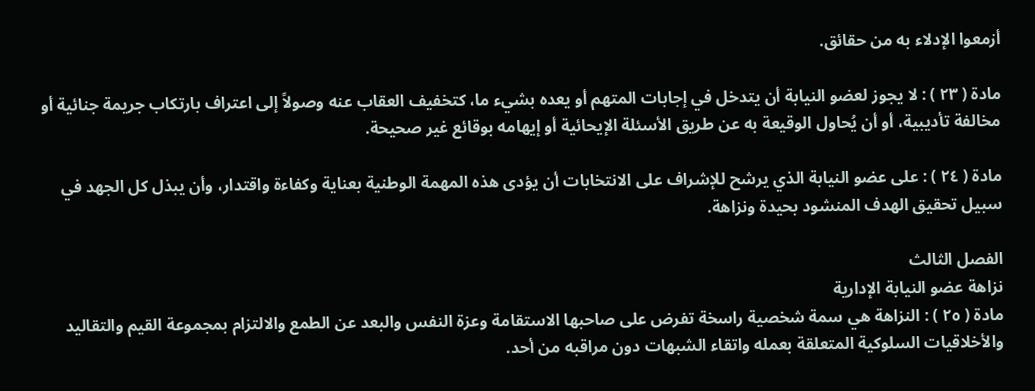أزمعوا الإدلاء به من حقائق.

مادة ( ۲۳ ) : لا يجوز لعضو النيابة أن يتدخل في إجابات المتهم أو يعده بشيء ما، كتخفيف العقاب عنه وصولاً إلى اعتراف بارتكاب جريمة جنائية أو مخالفة تأديبية، أو أن يُحاول الوقيعة به عن طريق الأسئلة الإيحائية أو إيهامه بوقائع غير صحيحة.

مادة ( ٢٤ ) : على عضو النيابة الذي يرشح للإشراف على الانتخابات أن يؤدى هذه المهمة الوطنية بعناية وكفاءة واقتدار، وأن يبذل كل الجهد في سبيل تحقيق الهدف المنشود بحيدة ونزاهة.

الفصل الثالث
نزاهة عضو النيابة الإدارية
مادة ( ٢٥ ) : النزاهة هي سمة شخصية راسخة تفرض على صاحبها الاستقامة وعزة النفس والبعد عن الطمع والالتزام بمجموعة القيم والتقاليد والأخلاقيات السلوكية المتعلقة بعمله واتقاء الشبهات دون مراقبه من أحد.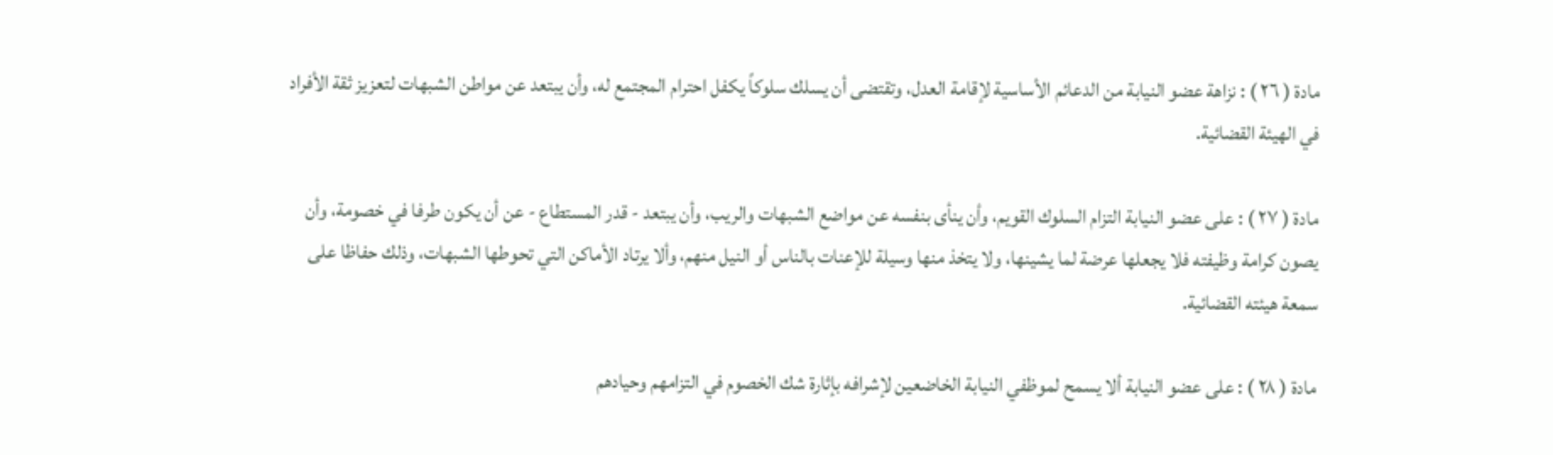مادة ( ٢٦ ) : نزاهة عضو النيابة من الدعائم الأساسية لإقامة العدل، وتقتضى أن يسلك سلوكاً يكفل احترام المجتمع له، وأن يبتعد عن مواطن الشبهات لتعزيز ثقة الأفراد في الهيئة القضائية.

مادة ( ۲۷ ) : على عضو النيابة التزام السلوك القويم، وأن ينأى بنفسه عن مواضع الشبهات والريب، وأن يبتعد - قدر المستطاع - عن أن يكون طرفا في خصومة، وأن يصون كرامة وظيفته فلا يجعلها عرضة لما يشينها، ولا يتخذ منها وسيلة للإعنات بالناس أو النيل منهم، وألا يرتاد الأماكن التي تحوطها الشبهات، وذلك حفاظا على سمعة هيئته القضائية.

مادة ( ۲۸ ) : على عضو النيابة ألا يسمح لموظفي النيابة الخاضعين لإشرافه بإثارة شك الخصوم في التزامهم وحيادهم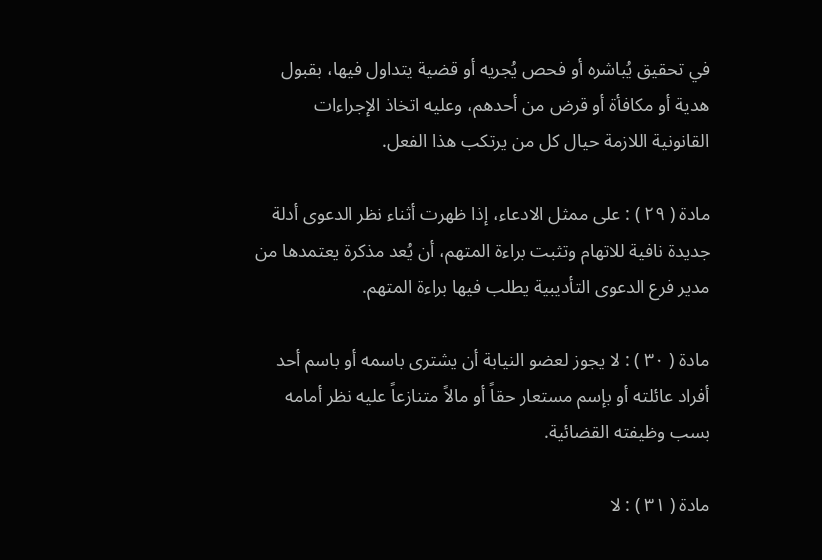في تحقيق يُباشره أو فحص يُجريه أو قضية يتداول فيها، بقبول هدية أو مكافأة أو قرض من أحدهم، وعليه اتخاذ الإجراءات القانونية اللازمة حيال كل من يرتكب هذا الفعل.

مادة ( ۲۹ ) : على ممثل الادعاء، إذا ظهرت أثناء نظر الدعوى أدلة جديدة نافية للاتهام وتثبت براءة المتهم، أن يُعد مذكرة يعتمدها من مدير فرع الدعوى التأديبية يطلب فيها براءة المتهم.

مادة ( ۳۰ ) : لا يجوز لعضو النيابة أن يشترى باسمه أو باسم أحد أفراد عائلته أو بإسم مستعار حقاً أو مالاً متنازعاً عليه نظر أمامه بسب وظيفته القضائية.

مادة ( ۳۱ ) : لا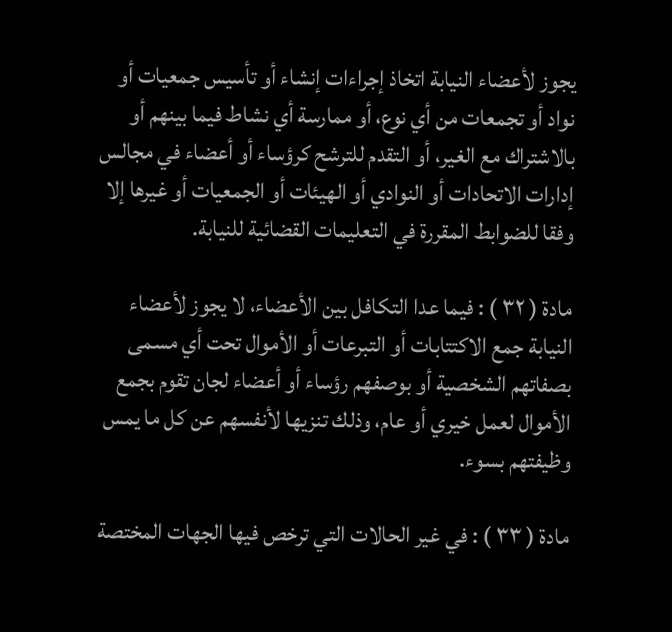يجوز لأعضاء النيابة اتخاذ إجراءات إنشاء أو تأسيس جمعيات أو نواد أو تجمعات من أي نوع، أو ممارسة أي نشاط فيما بينهم أو بالاشتراك مع الغير، أو التقدم للترشح كرؤساء أو أعضاء في مجالس إدارات الاتحادات أو النوادي أو الهيئات أو الجمعيات أو غيرها إلا وفقا للضوابط المقررة في التعليمات القضائية للنيابة.

مادة ( ۳۲ ) : فيما عدا التكافل بين الأعضاء، لا يجوز لأعضاء النيابة جمع الاكتتابات أو التبرعات أو الأموال تحت أي مسمى بصفاتهم الشخصية أو بوصفهم رؤساء أو أعضاء لجان تقوم بجمع الأموال لعمل خيري أو عام، وذلك تنزيها لأنفسهم عن كل ما يمس وظيفتهم بسوء.

مادة ( ۳۳ ) : في غير الحالات التي ترخص فيها الجهات المختصة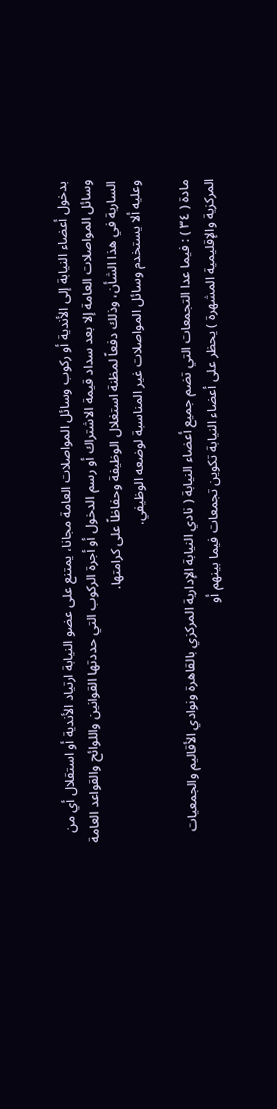بدخول أعضاء النيابة إلى الأندية أو ركوب وسائل المواصلات العامة مجانا، يمتنع على عضو النيابة ارتياد الأندية أو استقلال أي من وسائل المواصلات العامة إلا بعد سداد قيمة الاشتراك أو رسم الدخول أو أجرة الركوب التي حددتها القوانين واللوائح والقواعد العامة السارية في هذا الشأن، وذلك دفعاً لمظنة استغلال الوظيفة وحفاظاً على كرامتها.
وعليه ألا يستخدم وسائل المواصلات غير المناسبة لوضعه الوظيفي.

مادة ( ٣٤ ) : فيما عدا التجمعات التي تضم جميع أعضاء النيابة ( نادي النيابة الإدارية المركزي بالقاهرة ونوادي الأقاليم والجمعيات المركزية والإقليمية المشهرة ) يحظر على أعضاء النيابة تكوين تجمعات فيما بينهم أو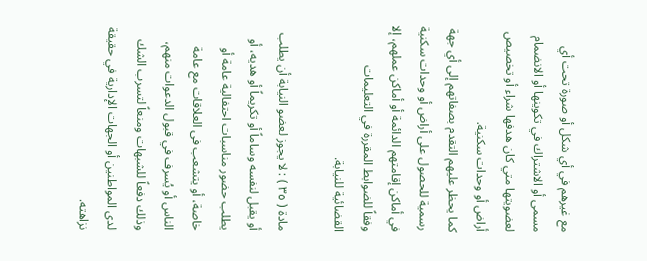مع غيرهم في أي شكل أو صورة تحت أي مسمى أو الاشتراك في تكوينها أو الانضمام لعضويتها متي كان هدفها شراء أو تخصيص أراض أو وحدات سكنية.
كما يحظر عليهم التقدم بصفاتهم إلى أي جهة رسمية للحصول على أراض أو وحدات سكنية في أماكن إقامتهم الدائمة أو أماكن عملهم، إلا وفقاً للضوابط المقررة في التعليمات القضائية للنيابة.

مادة ( ٣٥ ) : لا يجوز لعضو النيابة أن يطلب أو يقبل لنفسه وساماً أو تكريماً أو هديه، أو يطلب حضور مناسبات احتفالية عامة أو خاصة، أو يتشعب فى العلاقات مع عامة الناس أو يُسرف في قبول الدعوات منهم، وذلك دفعاً للشبهات ومنعاً لتسرب الشك لدى المواطنين أو الجهات الإدارية في حقيقة نزاهته.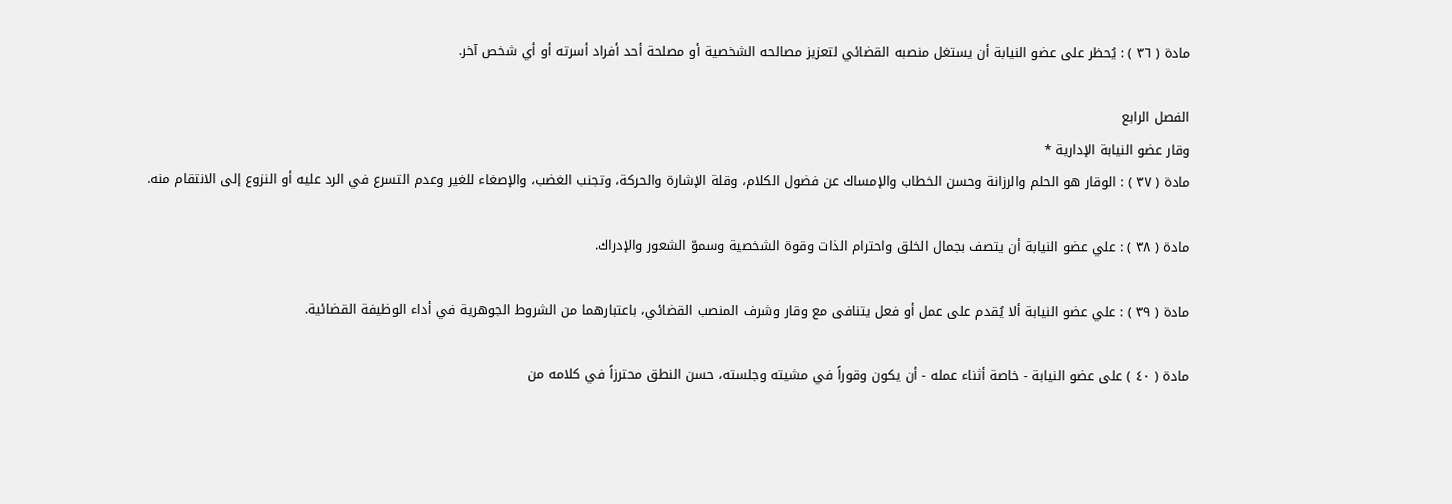مادة ( ٣٦ ) : يُحظر على عضو النيابة أن يستغل منصبه القضائي لتعزيز مصالحه الشخصية أو مصلحة أحد أفراد أسرته أو أي شخص آخر.

الفصل الرابع
وقار عضو النيابة الإدارية *
مادة ( ۳۷ ) : الوقار هو الحلم والرزانة وحسن الخطاب والإمساك عن فضول الكلام، وقلة الإشارة والحركة، وتجنب الغضب، والإصغاء للغير وعدم التسرع في الرد عليه أو النزوع إلى الانتقام منه.

مادة ( ۳۸ ) : علي عضو النيابة أن يتصف بجمال الخلق واحترام الذات وقوة الشخصية وسموّ الشعور والإدراك.

مادة ( ۳۹ ) : علي عضو النيابة ألا يُقدم على عمل أو فعل يتنافى مع وقار وشرف المنصب القضائي، باعتبارهما من الشروط الجوهرية في أداء الوظيفة القضائية.

مادة ( ٤٠ ) على عضو النيابة - خاصة أثناء عمله - أن يكون وقوراً في مشيته وجلسته، حسن النطق محترزاً في كلامه من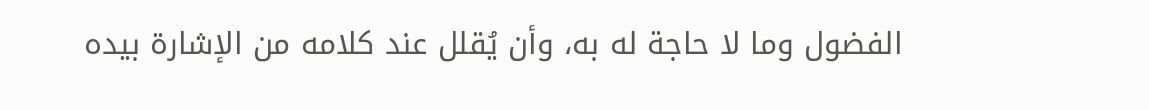الفضول وما لا حاجة له به، وأن يُقلل عند كلامه من الإشارة بيده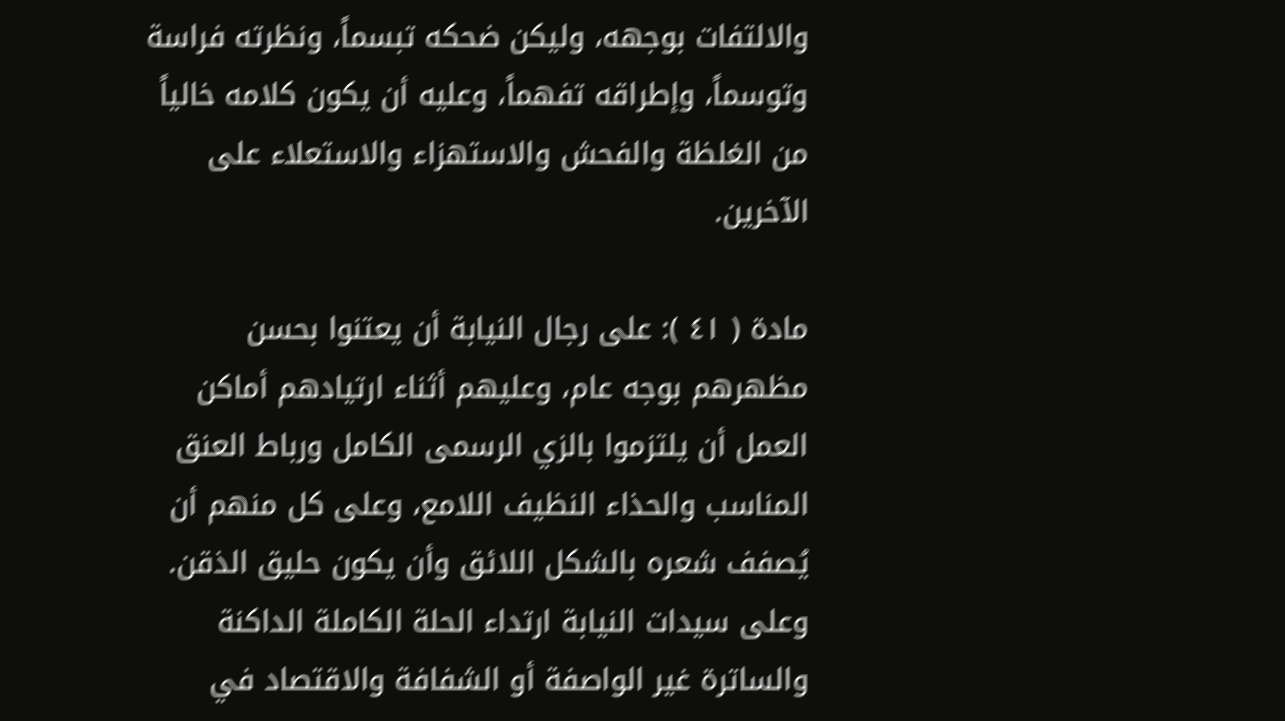والالتفات بوجهه، وليكن ضحكه تبسماً، ونظرته فراسة وتوسماً، وإطراقه تفهماً، وعليه أن يكون كلامه خالياً من الغلظة والفحش والاستهزاء والاستعلاء على الآخرين.

مادة ( ٤١ ): على رجال النيابة أن يعتنوا بحسن مظهرهم بوجه عام، وعليهم أثناء ارتيادهم أماكن العمل أن يلتزموا بالزي الرسمى الكامل ورباط العنق المناسب والحذاء النظيف اللامع، وعلى كل منهم أن يُصفف شعره بالشكل اللائق وأن يكون حليق الذقن.
وعلى سيدات النيابة ارتداء الحلة الكاملة الداكنة والساترة غير الواصفة أو الشفافة والاقتصاد في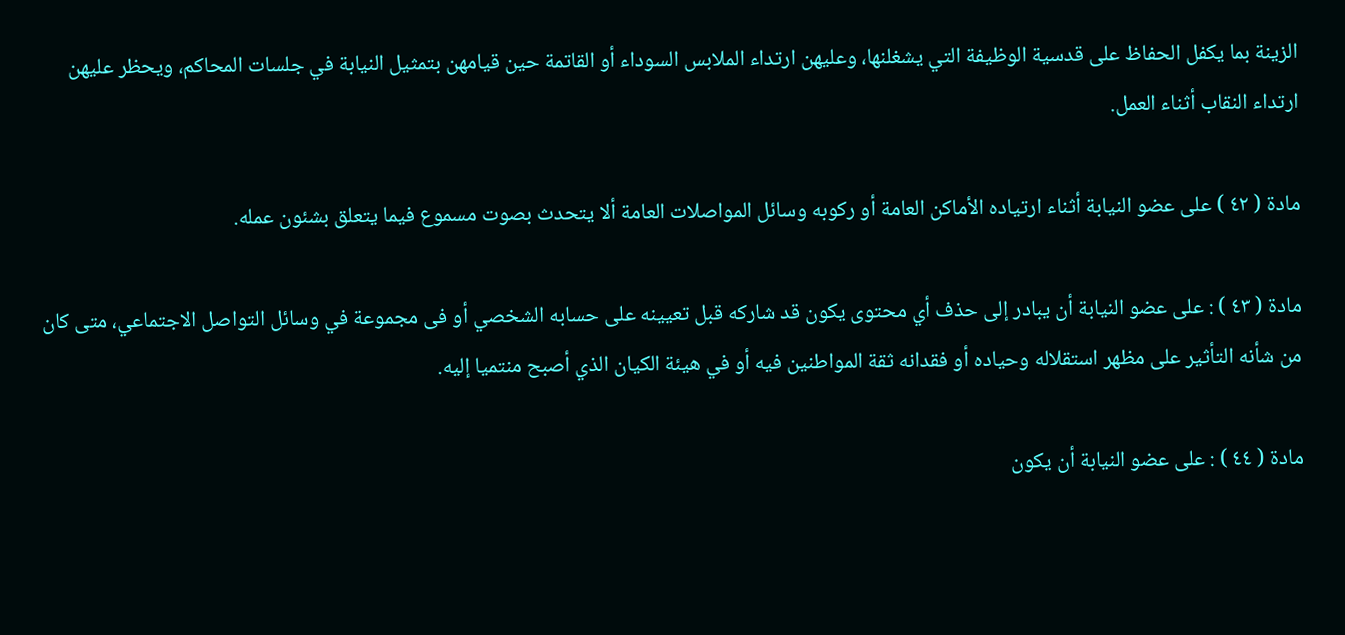الزينة بما يكفل الحفاظ على قدسية الوظيفة التي يشغلنها، وعليهن ارتداء الملابس السوداء أو القاتمة حين قيامهن بتمثيل النيابة في جلسات المحاكم، ويحظر عليهن ارتداء النقاب أثناء العمل.

مادة ( ٤٢ ) على عضو النيابة أثناء ارتياده الأماكن العامة أو ركوبه وسائل المواصلات العامة ألا يتحدث بصوت مسموع فيما يتعلق بشئون عمله.

مادة ( ٤٣ ) : على عضو النيابة أن يبادر إلى حذف أي محتوى يكون قد شاركه قبل تعيينه على حسابه الشخصي أو فى مجموعة في وسائل التواصل الاجتماعي، متى كان من شأنه التأثير على مظهر استقلاله وحياده أو فقدانه ثقة المواطنين فيه أو في هيئة الكيان الذي أصبح منتميا إليه.

مادة ( ٤٤ ) : على عضو النيابة أن يكون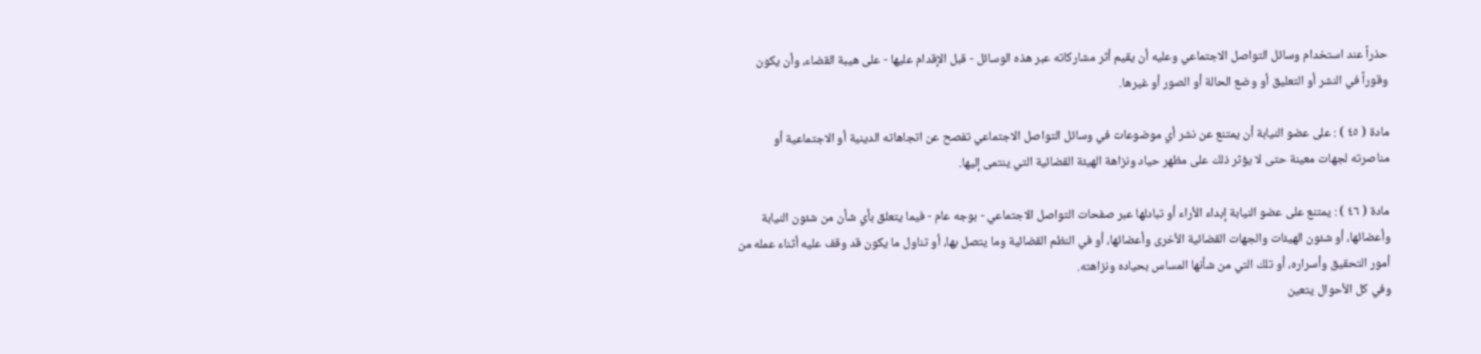حذراً عند استخدام وسائل التواصل الاجتماعي وعليه أن يقيم أثر مشاركاته عبر هذه الوسائل - قبل الإقدام عليها - على هيبة القضاء، وأن يكون وقوراً في النشر أو التعليق أو وضع الحالة أو الصور أو غيرها.

مادة ( ٤٥ ) : على عضو النيابة أن يمتنع عن نشر أي موضوعات في وسائل التواصل الاجتماعي تفصح عن اتجاهاته الدينية أو الاجتماعية أو مناصرته لجهات معينة حتى لا يؤثر ذلك على مظهر حياد ونزاهة الهيئة القضائية التي ينتمى إليها.

مادة ( ٤٦ ) : يمتنع على عضو النيابة إبداء الأراء أو تبادلها عبر صفحات التواصل الاجتماعي - بوجه عام - فيما يتعلق بأي شأن من شئون النيابة وأعضائها، أو شئون الهيئات والجهات القضائية الأخرى وأعضائها، أو في النظم القضائية وما يتصل بها، أو تناول ما يكون قد وقف عليه أثناء عمله من أمور التحقيق وأسراره، أو تلك التي من شأنها المساس بحياده ونزاهته.
وفي كل الأحوال يتعين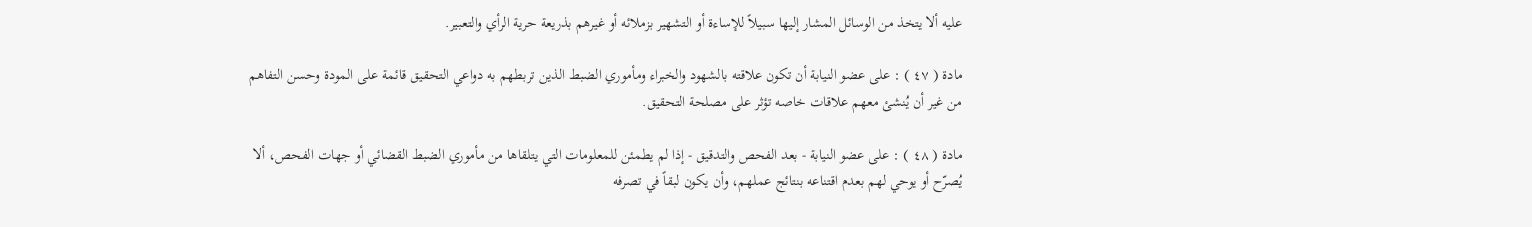عليه ألا يتخذ من الوسائل المشار إليها سبيلاً للإساءة أو التشهير بزملائه أو غيرهم بذريعة حرية الرأي والتعبير.

مادة ( ٤٧ ) : على عضو النيابة أن تكون علاقته بالشهود والخبراء ومأموري الضبط الذين تربطهم به دواعي التحقيق قائمة على المودة وحسن التفاهم من غير أن يُنشئ معهم علاقات خاصه تؤثر على مصلحة التحقيق.

مادة ( ٤٨ ) : على عضو النيابة - بعد الفحص والتدقيق - إذا لم يطمئن للمعلومات التي يتلقاها من مأموري الضبط القضائي أو جهات الفحص، ألا يُصرّح أو يوحي لهم بعدم اقتناعه بنتائج عملهم، وأن يكون لبقاً في تصرفه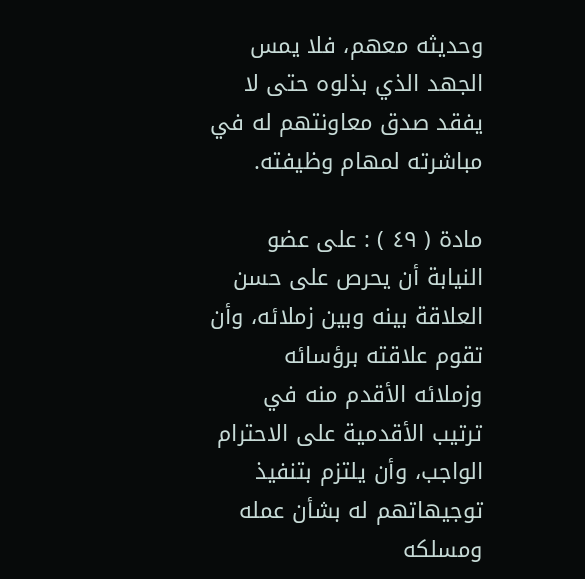وحديثه معهم، فلا يمس الجهد الذي بذلوه حتى لا يفقد صدق معاونتهم له في مباشرته لمهام وظيفته.

مادة ( ٤٩ ) : على عضو النيابة أن يحرص على حسن العلاقة بينه وبين زملائه، وأن تقوم علاقته برؤسائه وزملائه الأقدم منه في ترتيب الأقدمية على الاحترام الواجب، وأن يلتزم بتنفيذ توجيهاتهم له بشأن عمله ومسلكه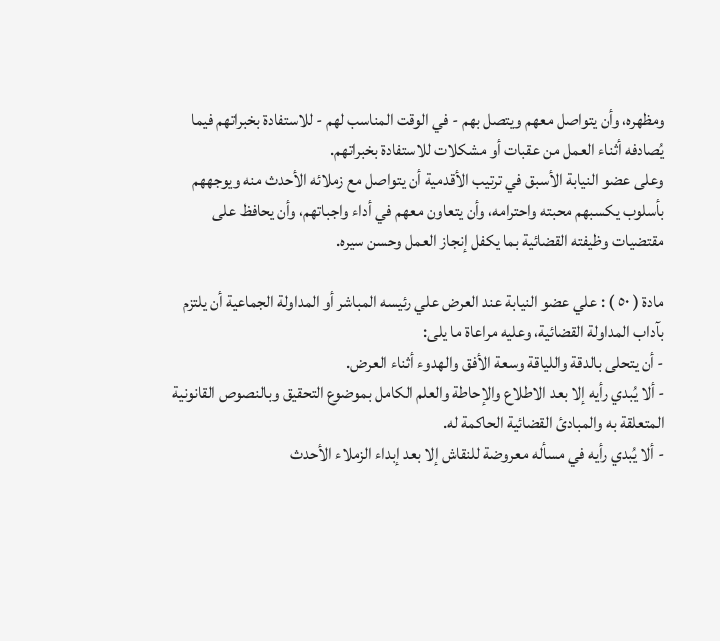ومظهره، وأن يتواصل معهم ويتصل بهم - في الوقت المناسب لهم - للاستفادة بخبراتهم فيما يُصادفه أثناء العمل من عقبات أو مشكلات للاستفادة بخبراتهم.
وعلى عضو النيابة الأسبق في ترتيب الأقدمية أن يتواصل مع زملائه الأحدث منه ويوجههم بأسلوب يكسبهم محبته واحترامه، وأن يتعاون معهم في أداء واجباتهم، وأن يحافظ على مقتضيات وظيفته القضائية بما يكفل إنجاز العمل وحسن سيره.

مادة ( ٥٠ ) : علي عضو النيابة عند العرض علي رئيسه المباشر أو المداولة الجماعية أن يلتزم بآداب المداولة القضائية، وعليه مراعاة ما يلى:
- أن يتحلى بالدقة واللياقة وسعة الأفق والهدوء أثناء العرض.
- ألا يُبدي رأيه إلا بعد الاطلاع والإحاطة والعلم الكامل بموضوع التحقيق وبالنصوص القانونية المتعلقة به والمبادئ القضائية الحاكمة له.
- ألا يُبدي رأيه في مسأله معروضة للنقاش إلا بعد إبداء الزملاء الأحدث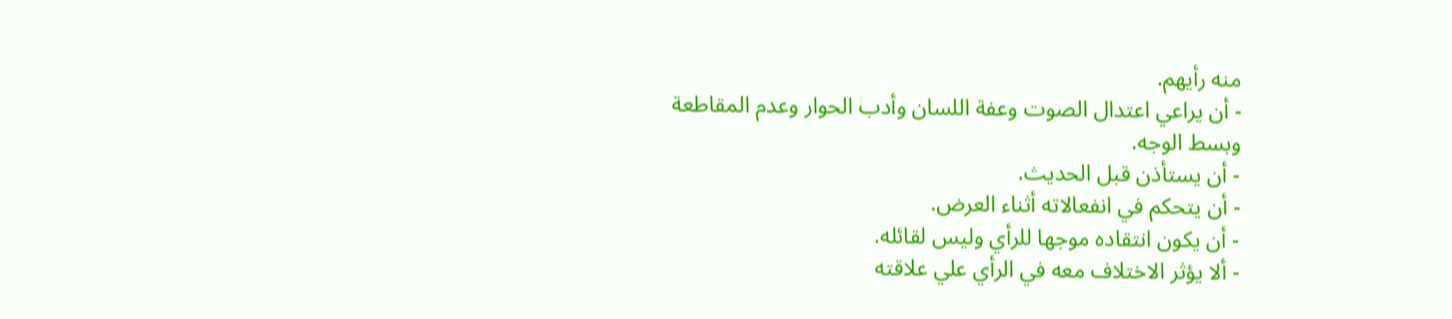منه رأيهم.
- أن يراعي اعتدال الصوت وعفة اللسان وأدب الحوار وعدم المقاطعة وبسط الوجه.
- أن يستأذن قبل الحديث.
- أن يتحكم في انفعالاته أثناء العرض.
- أن يكون انتقاده موجها للرأي وليس لقائله.
- ألا يؤثر الاختلاف معه في الرأي علي علاقته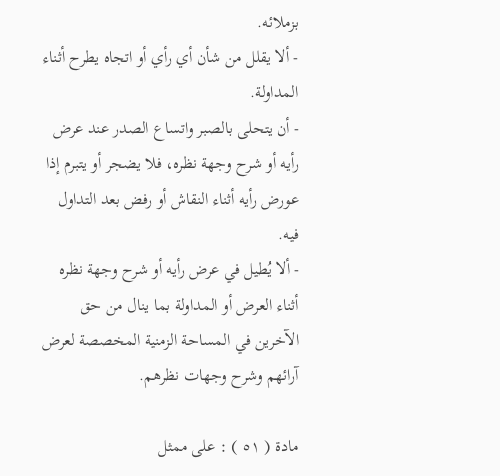بزملائه.
- ألا يقلل من شأن أي رأي أو اتجاه يطرح أثناء المداولة.
- أن يتحلى بالصبر واتساع الصدر عند عرض رأيه أو شرح وجهة نظره، فلا يضجر أو يتبرم إذا عورض رأيه أثناء النقاش أو رفض بعد التداول فيه.
- ألا يُطيل في عرض رأيه أو شرح وجهة نظره أثناء العرض أو المداولة بما ينال من حق الآخرين في المساحة الزمنية المخصصة لعرض آرائهم وشرح وجهات نظرهم.

مادة ( ٥١ ) : على ممثل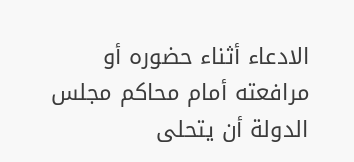الادعاء أثناء حضوره أو مرافعته أمام محاكم مجلس الدولة أن يتحلى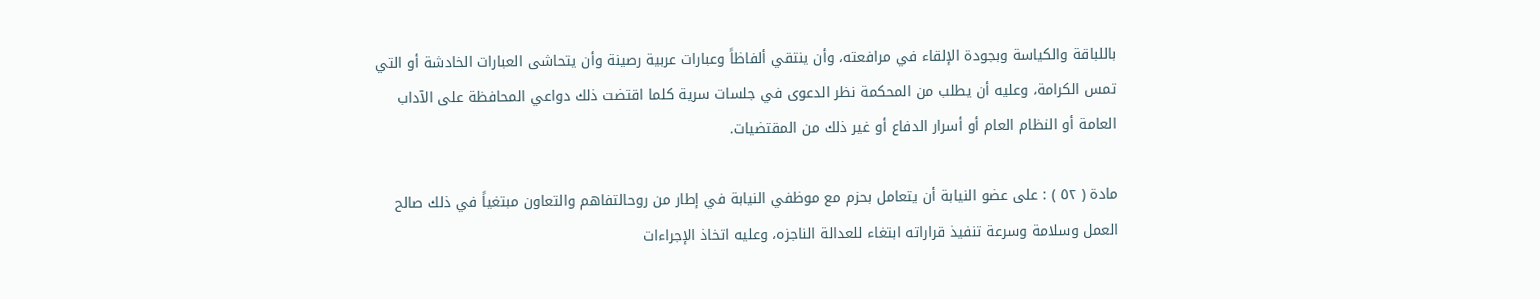باللباقة والكياسة وبجودة الإلقاء في مرافعته، وأن ينتقي ألفاظاً وعبارات عربية رصينة وأن يتحاشى العبارات الخادشة أو التي تمس الكرامة، وعليه أن يطلب من المحكمة نظر الدعوى في جلسات سرية كلما اقتضت ذلك دواعي المحافظة على الآداب العامة أو النظام العام أو أسرار الدفاع أو غير ذلك من المقتضيات.

مادة ( ٥٢ ) : على عضو النيابة أن يتعامل بحزم مع موظفي النيابة في إطار من روحالتفاهم والتعاون مبتغياً في ذلك صالح العمل وسلامة وسرعة تنفيذ قراراته ابتغاء للعدالة الناجزه، وعليه اتخاذ الإجراءات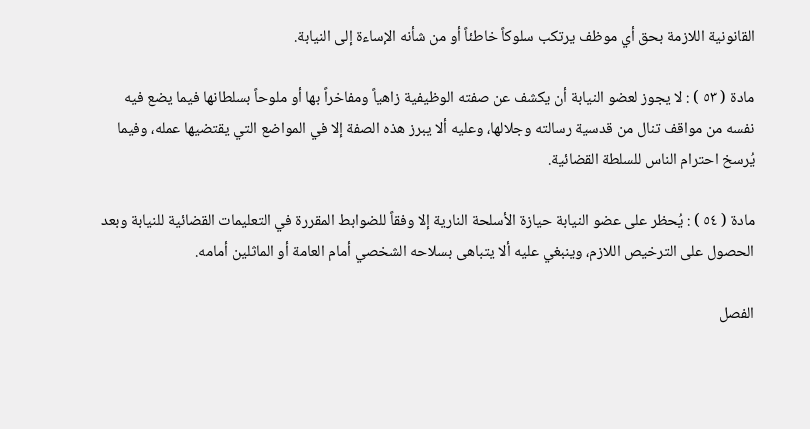القانونية اللازمة بحق أي موظف يرتكب سلوكاً خاطئاً أو من شأنه الإساءة إلى النيابة.

مادة ( ٥٣ ) : لا يجوز لعضو النيابة أن يكشف عن صفته الوظيفية زاهياً ومفاخراً بها أو ملوحاً بسلطانها فيما يضع فيه نفسه من مواقف تنال من قدسية رسالته وجلالها، وعليه ألا يبرز هذه الصفة إلا في المواضع التي يقتضيها عمله، وفيما يُرسخ احترام الناس للسلطة القضائية.

مادة ( ٥٤ ) : يُحظر على عضو النيابة حيازة الأسلحة النارية إلا وفقاً للضوابط المقررة في التعليمات القضائية للنيابة وبعد الحصول على الترخيص اللازم، وينبغي عليه ألا يتباهى بسلاحه الشخصي أمام العامة أو الماثلين أمامه.

الفصل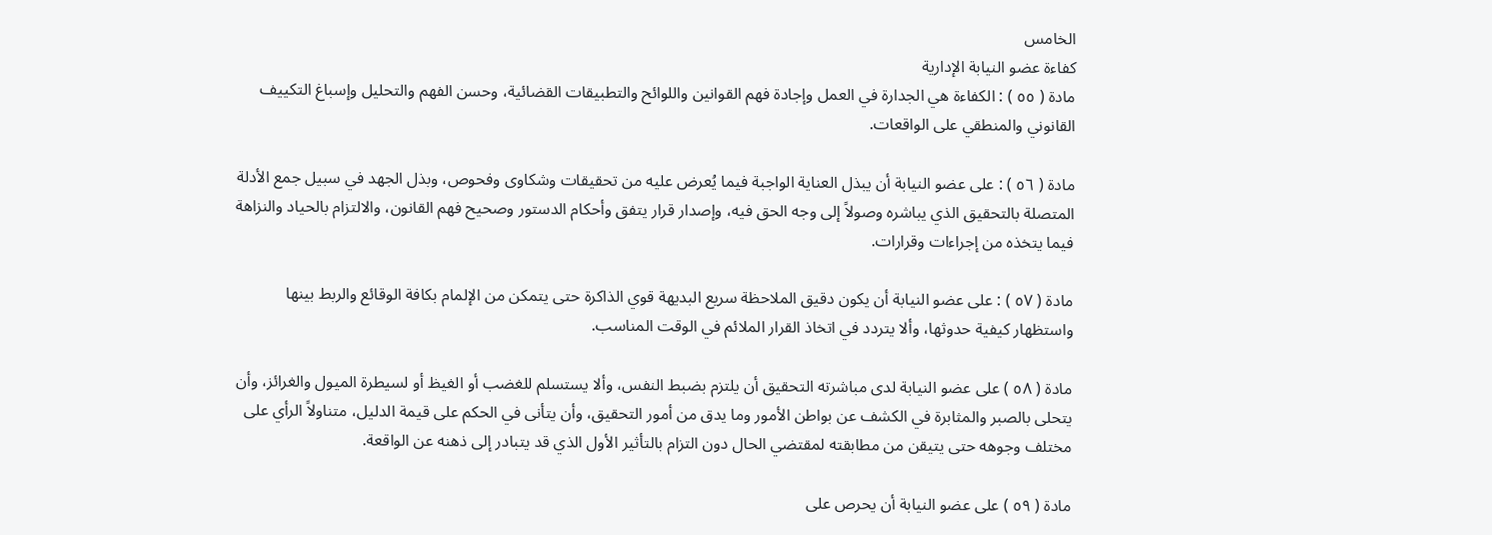الخامس
كفاءة عضو النيابة الإدارية
مادة ( ٥٥ ) : الكفاءة هي الجدارة في العمل وإجادة فهم القوانين واللوائح والتطبيقات القضائية، وحسن الفهم والتحليل وإسباغ التكييف القانوني والمنطقي على الواقعات.

مادة ( ٥٦ ) : على عضو النيابة أن يبذل العناية الواجبة فيما يُعرض عليه من تحقيقات وشكاوى وفحوص، وبذل الجهد في سبيل جمع الأدلة المتصلة بالتحقيق الذي يباشره وصولاً إلى وجه الحق فيه، وإصدار قرار يتفق وأحكام الدستور وصحيح فهم القانون، والالتزام بالحياد والنزاهة فيما يتخذه من إجراءات وقرارات.

مادة ( ٥٧ ) : على عضو النيابة أن يكون دقيق الملاحظة سريع البديهة قوي الذاكرة حتى يتمكن من الإلمام بكافة الوقائع والربط بينها واستظهار كيفية حدوثها، وألا يتردد في اتخاذ القرار الملائم في الوقت المناسب.

مادة ( ٥٨ ) على عضو النيابة لدى مباشرته التحقيق أن يلتزم بضبط النفس، وألا يستسلم للغضب أو الغيظ أو لسيطرة الميول والغرائز، وأن يتحلى بالصبر والمثابرة في الكشف عن بواطن الأمور وما يدق من أمور التحقيق، وأن يتأنى في الحكم على قيمة الدليل، متناولاً الرأي على مختلف وجوهه حتى يتيقن من مطابقته لمقتضي الحال دون التزام بالتأثير الأول الذي قد يتبادر إلى ذهنه عن الواقعة.

مادة ( ٥٩ ) على عضو النيابة أن يحرص على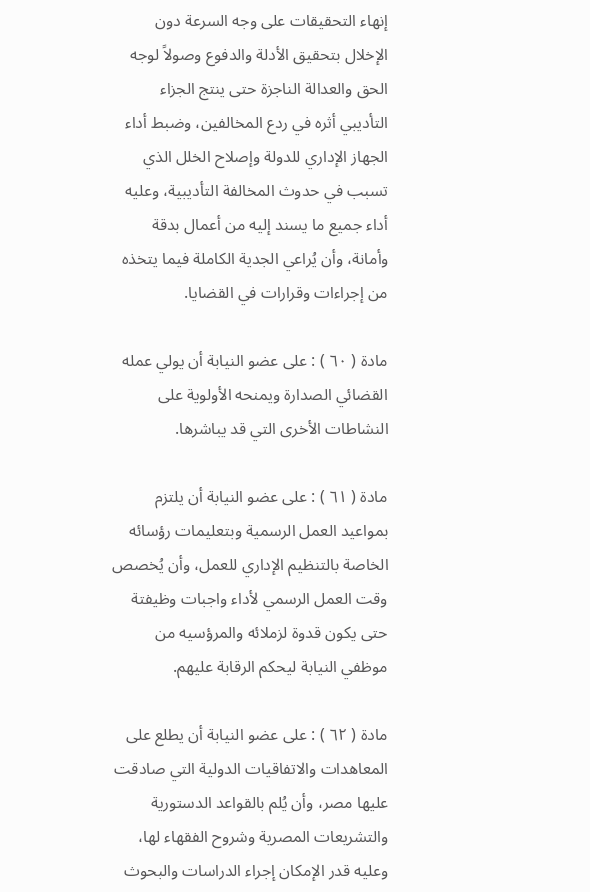إنهاء التحقيقات على وجه السرعة دون الإخلال بتحقيق الأدلة والدفوع وصولاً لوجه الحق والعدالة الناجزة حتى ينتج الجزاء التأديبي أثره في ردع المخالفين، وضبط أداء الجهاز الإداري للدولة وإصلاح الخلل الذي تسبب في حدوث المخالفة التأديبية، وعليه أداء جميع ما يسند إليه من أعمال بدقة وأمانة، وأن يُراعي الجدية الكاملة فيما يتخذه من إجراءات وقرارات في القضايا.

مادة ( ٦٠ ) : على عضو النيابة أن يولي عمله القضائي الصدارة ويمنحه الأولوية على النشاطات الأخرى التي قد يباشرها.

مادة ( ٦١ ) : على عضو النيابة أن يلتزم بمواعيد العمل الرسمية وبتعليمات رؤسائه الخاصة بالتنظيم الإداري للعمل، وأن يُخصص وقت العمل الرسمي لأداء واجبات وظيفتة حتى يكون قدوة لزملائه والمرؤسيه من موظفي النيابة ليحكم الرقابة عليهم.

مادة ( ٦٢ ) : على عضو النيابة أن يطلع على المعاهدات والاتفاقيات الدولية التي صادقت عليها مصر، وأن يُلم بالقواعد الدستورية والتشريعات المصرية وشروح الفقهاء لها، وعليه قدر الإمكان إجراء الدراسات والبحوث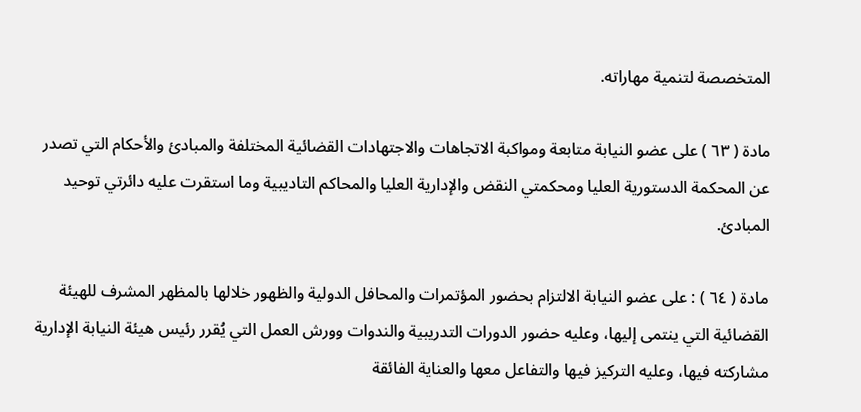المتخصصة لتنمية مهاراته.

مادة ( ٦٣ ) على عضو النيابة متابعة ومواكبة الاتجاهات والاجتهادات القضائية المختلفة والمبادئ والأحكام التي تصدر عن المحكمة الدستورية العليا ومحكمتي النقض والإدارية العليا والمحاكم التاديبية وما استقرت عليه دائرتي توحيد المبادئ.

مادة ( ٦٤ ) : على عضو النيابة الالتزام بحضور المؤتمرات والمحافل الدولية والظهور خلالها بالمظهر المشرف للهيئة القضائية التي ينتمى إليها، وعليه حضور الدورات التدريبية والندوات وورش العمل التي يُقرر رئيس هيئة النيابة الإدارية مشاركته فيها، وعليه التركيز فيها والتفاعل معها والعناية الفائقة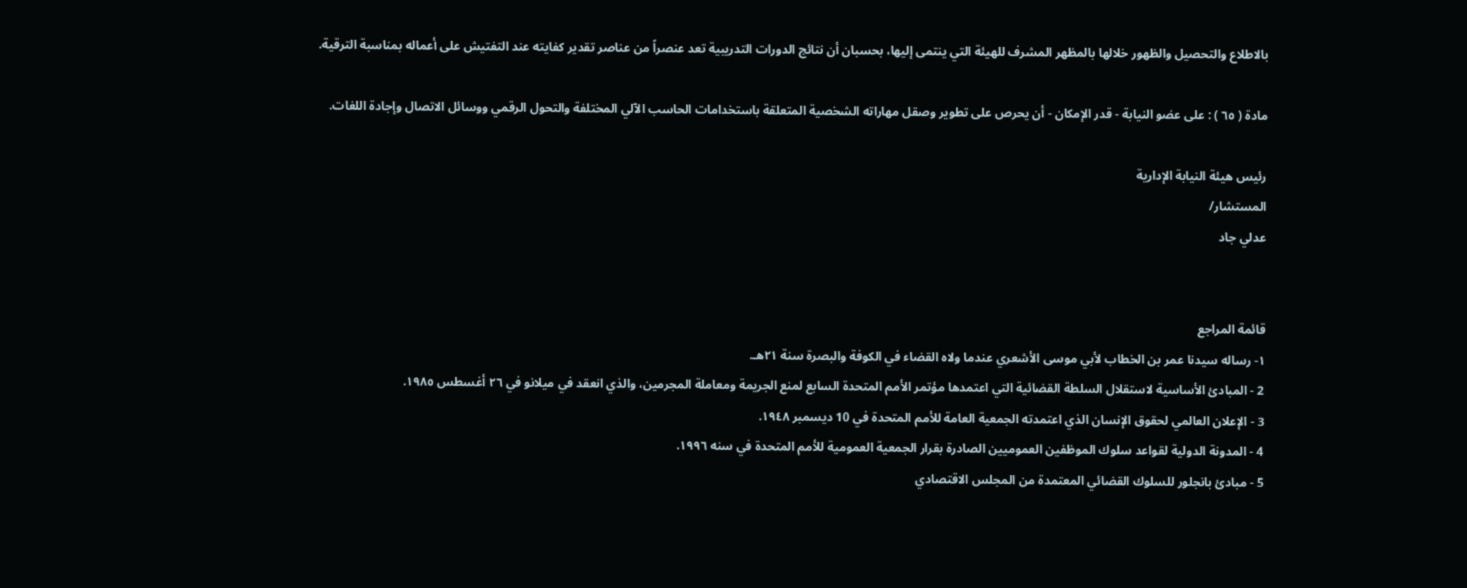بالاطلاع والتحصيل والظهور خلالها بالمظهر المشرف للهيئة التي ينتمى إليها، بحسبان أن نتائج الدورات التدريبية تعد عنصراً من عناصر تقدير كفايته عند التفتيش على أعماله بمناسبة الترقية.

مادة ( ٦٥ ) : على عضو النيابة - قدر الإمكان - أن يحرص على تطوير وصقل مهاراته الشخصية المتعلقة باستخدامات الحاسب الآلي المختلفة والتحول الرقمي ووسائل الاتصال وإجادة اللغات.

رئيس هيئة النيابة الإدارية
المستشار/
عدلي جاد


قائمة المراجع
۱- رساله سيدنا عمر بن الخطاب لأبي موسى الأشعري عندما ولاه القضاء في الكوفة والبصرة سنة ٢١هـ.
2 - المبادئ الأساسية لاستقلال السلطة القضائية التي اعتمدها مؤتمر الأمم المتحدة السابع لمنع الجريمة ومعاملة المجرمين، والذي انعقد في ميلانو في ٢٦ أغسطس ١٩٨٥.
3 - الإعلان العالمي لحقوق الإنسان الذي اعتمدته الجمعية العامة للأمم المتحدة في 10 ديسمبر ١٩٤٨.
4 - المدونة الدولية لقواعد سلوك الموظفين العموميين الصادرة بقرار الجمعية العمومية للأمم المتحدة في سنه ١٩٩٦.
5 - مبادئ بانجلور للسلوك القضائي المعتمدة من المجلس الاقتصادي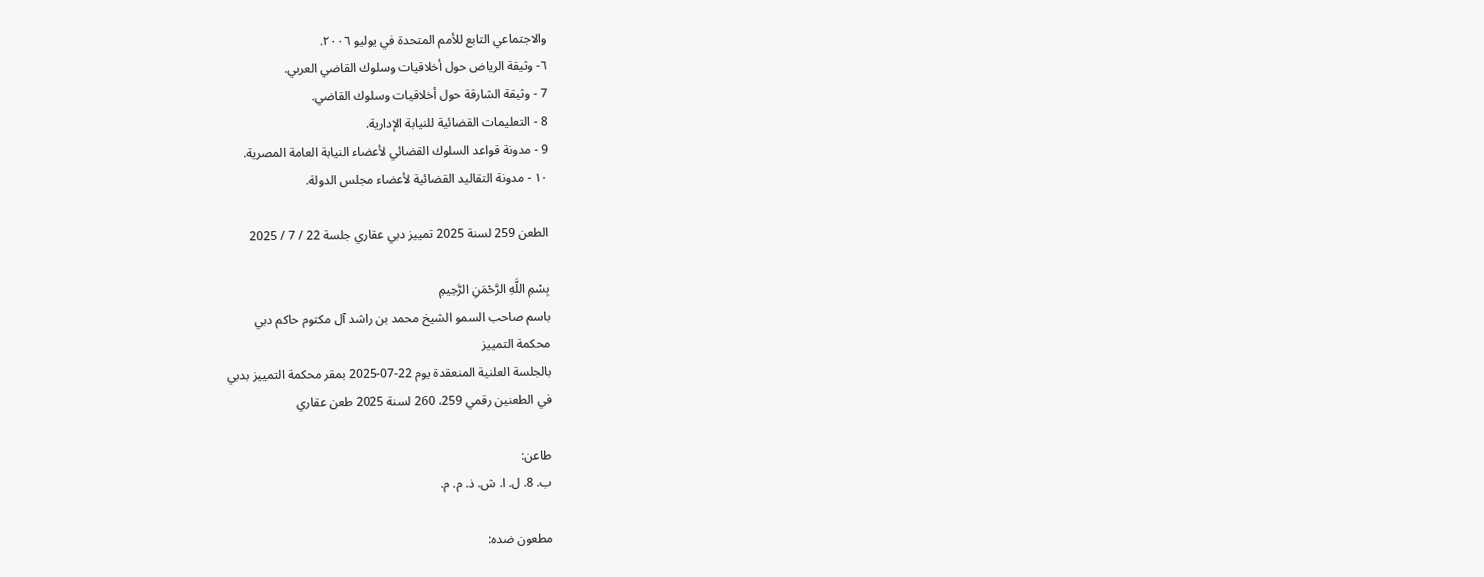والاجتماعي التابع للأمم المتحدة في يوليو ٢٠٠٦.
٦- وثيقة الرياض حول أخلاقيات وسلوك القاضي العربي.
7 - وثيقة الشارقة حول أخلاقيات وسلوك القاضي.
8 - التعليمات القضائية للنيابة الإدارية.
9 - مدونة قواعد السلوك القضائي لأعضاء النيابة العامة المصرية.
۱۰ - مدونة التقاليد القضائية لأعضاء مجلس الدولة.

الطعن 259 لسنة 2025 تمييز دبي عقاري جلسة 22 / 7 / 2025

بِسْمِ اللَّهِ الرَّحْمَنِ الرَّحِيمِ
باسم صاحب السمو الشيخ محمد بن راشد آل مكتوم حاكم دبي
محكمة التمييز
بالجلسة العلنية المنعقدة يوم 22-07-2025 بمقر محكمة التمييز بدبي
في الطعنين رقمي 259، 260 لسنة 2025 طعن عقاري

طاعن:
ب. 8. ل. ا. ش. ذ. م. م.

مطعون ضده: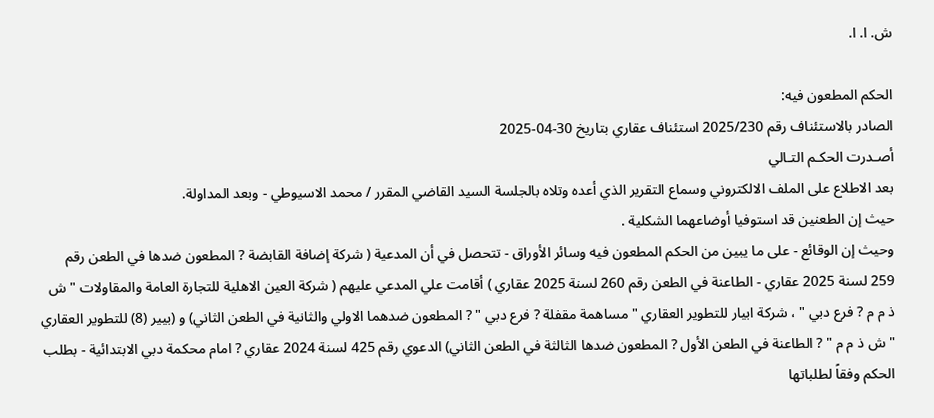ش. ا. ا.

الحكم المطعون فيه:
الصادر بالاستئناف رقم 2025/230 استئناف عقاري بتاريخ 30-04-2025
أصـدرت الحكـم التـالي
بعد الاطلاع على الملف الالكتروني وسماع التقرير الذي أعده وتلاه بالجلسة السيد القاضي المقرر / محمد الاسيوطي - وبعد المداولة.
حيث إن الطعنين قد استوفيا أوضاعهما الشكلية .
وحيث إن الوقائع - على ما يبين من الحكم المطعون فيه وسائر الأوراق - تتحصل في أن المدعية ( شركة إضافة القابضة ? المطعون ضدها في الطعن رقم 259 لسنة 2025 عقاري - الطاعنة في الطعن رقم 260 لسنة 2025 عقاري ) أقامت علي المدعي عليهم ( شركة العين الاهلية للتجارة العامة والمقاولات " ش ذ م م ? فرع دبي " ، شركة ابيار للتطوير العقاري " مساهمة مقفلة ? فرع دبي " ? المطعون ضدهما الاولي والثانية في الطعن الثاني) و (بيير (8) للتطوير العقاري " ش ذ م م " ? الطاعنة في الطعن الأول ? المطعون ضدها الثالثة في الطعن الثاني) الدعوي رقم 425 لسنة 2024 عقاري ? امام محكمة دبي الابتدائية - بطلب الحكم وفقاً لطلباتها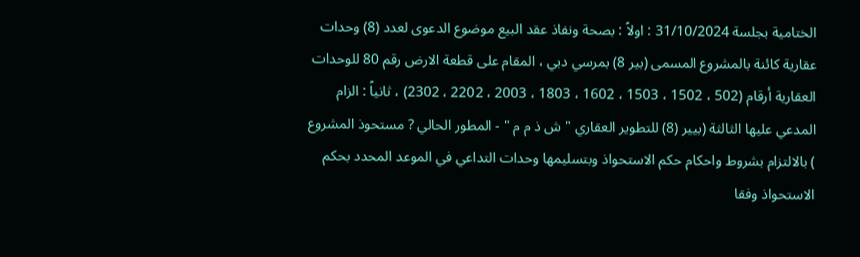الختامية بجلسة 31/10/2024 : اولاً : بصحة ونفاذ عقد البيع موضوع الدعوى لعدد (8) وحدات عقارية كائنة بالمشروع المسمى (بير 8) بمرسي دبي ، المقام على قطعة الارض رقم 80 للوحدات العقارية أرقام (502 ، 1502 ، 1503 ، 1602 ، 1803 ، 2003 ، 2202 ، 2302) ، ثانياً : الزام المدعي عليها الثالثة (بيير (8) للتطوير العقاري " ش ذ م م " - المطور الحالي ? مستحوذ المشروع ) بالالتزام بشروط واحكام حكم الاستحواذ وبتسليمها وحدات التداعي في الموعد المحدد بحكم الاستحواذ وفقا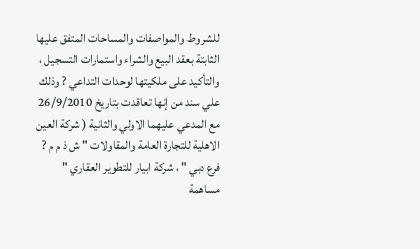للشروط والمواصفات والمساحات المتفق عليها الثابتة بعقد البيع والشراء واستمارات التسجيل ، والتأكيد على ملكيتها لوحدات التداعي ? وذلك علي سند من إنها تعاقدت بتاريخ 26/9/2010 مع المدعي عليهما الاولي والثانية ( شركة العين الاهلية للتجارة العامة والمقاولات " ش ذ م م ? فرع دبي " ، شركة ابيار للتطوير العقاري " مساهمة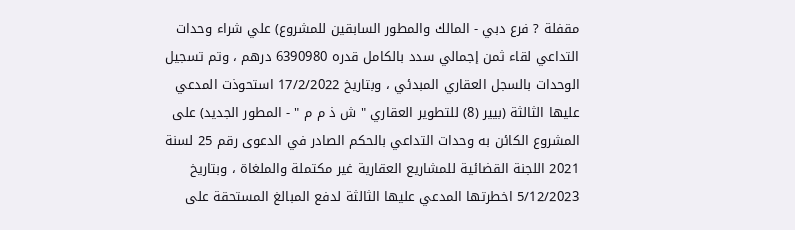مقفلة ? فرع دبي - المالك والمطور السابقين للمشروع) علي شراء وحدات التداعي لقاء ثمن إجمالي سدد بالكامل قدره 6390980 درهم ، وتم تسجيل الوحدات بالسجل العقاري المبدئي ، وبتاريخ 17/2/2022 استحوذت المدعي عليها الثالثة (بيير (8) للتطوير العقاري " ش ذ م م " - المطور الجديد) على المشروع الكائن به وحدات التداعي بالحكم الصادر في الدعوى رقم 25 لسنة 2021 اللجنة القضائية للمشاريع العقارية غير مكتملة والملغاة ، وبتاريخ 5/12/2023 اخطرتها المدعي عليها الثالثة لدفع المبالغ المستحقة على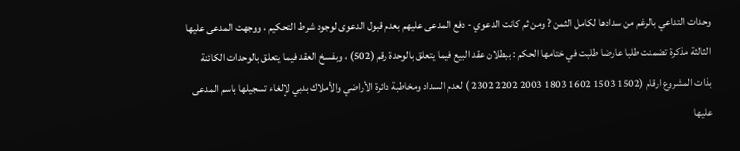وحدات التداعي بالرغم من سدادها لكامل الثمن ? ومن ثم كانت الدعوي - دفع المدعى عليهم بعدم قبول الدعوى لوجود شرط التحكيم ، ووجهت المدعى عليها الثالثة مذكرة تضمنت طلبا عارضا طلبت في ختامها الحكم : ببطلان عقد البيع فيما يتعلق بالوحدة رقم (502) ، وبفسخ العقد فيما يتعلق بالوحدات الكائنة بذات المشروع ارقام (1502 1503 1602 1803 2003 2202 2302 ) لعدم السداد ومخاطبة دائرة الأراضي والأملاك بدبي لإلغاء تسجيلها باسم المدعى عليها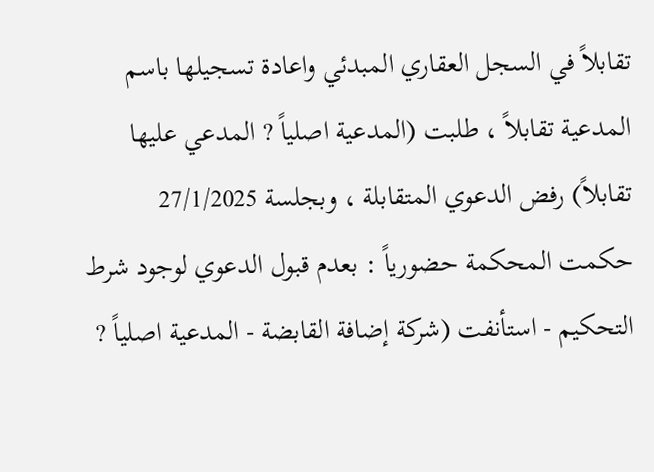تقابلاً في السجل العقاري المبدئي واعادة تسجيلها باسم المدعية تقابلاً ، طلبت (المدعية اصلياً ? المدعي عليها تقابلاً) رفض الدعوي المتقابلة ، وبجلسة 27/1/2025 حكمت المحكمة حضورياً : بعدم قبول الدعوي لوجود شرط التحكيم - استأنفت (شركة إضافة القابضة - المدعية اصلياً ?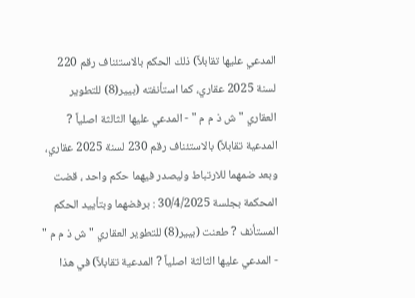المدعي عليها تقابلاً) ذلك الحكم بالاستئناف رقم 220 لسنة 2025 عقاري، كما استأنفته (بيير(8) للتطوير العقاري " ش ذ م م " - المدعي عليها الثالثة اصلياً ? المدعية تقابلاً) بالاستئناف رقم 230 لسنة 2025 عقاري، وبعد ضمهما للارتباط وليصدر فيهما حكم واحد ، قضت المحكمة بجلسة 30/4/2025 : برفضهما وبتأييد الحكم المستأنف ? طعنت (بيير(8) للتطوير العقاري " ش ذ م م " - المدعي عليها الثالثة اصلياً ? المدعية تقابلاً) في هذا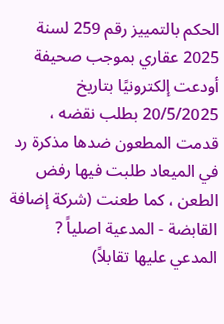الحكم بالتمييز رقم 259 لسنة 2025 عقاري بموجب صحيفة أودعت إلكترونيًا بتاريخ 20/5/2025 بطلب نقضه ، قدمت المطعون ضدها مذكرة رد في الميعاد طلبت فيها رفض الطعن ، كما طعنت (شركة إضافة القابضة - المدعية اصلياً ? المدعي عليها تقابلاً)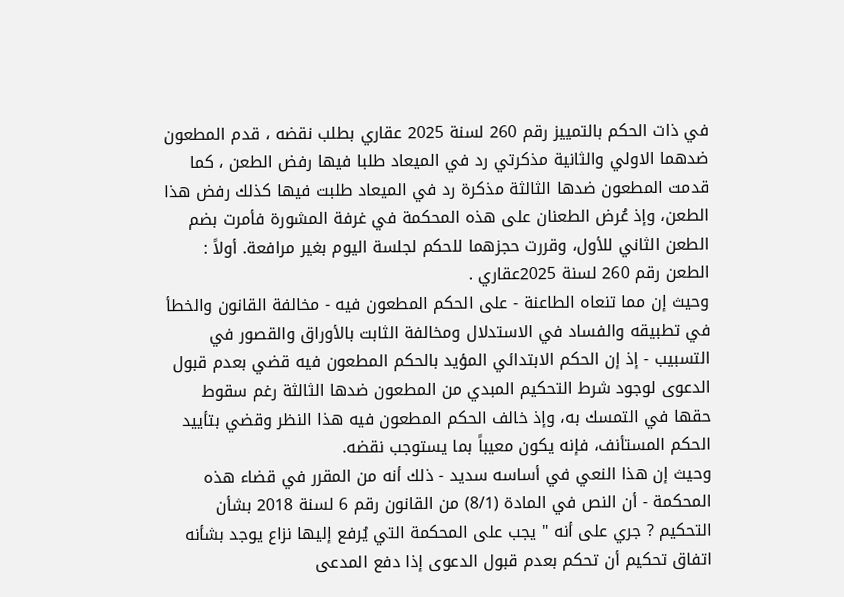في ذات الحكم بالتمييز رقم 260 لسنة 2025 عقاري بطلب نقضه ، قدم المطعون ضدهما الاولي والثانية مذكرتي رد في الميعاد طلبا فيها رفض الطعن ، كما قدمت المطعون ضدها الثالثة مذكرة رد في الميعاد طلبت فيها كذلك رفض هذا الطعن، وإذ عُرض الطعنان على هذه المحكمة في غرفة المشورة فأمرت بضم الطعن الثاني للأول، وقررت حجزهما للحكم لجلسة اليوم بغير مرافعة. أولاً : الطعن رقم 260 لسنة 2025عقاري .
وحيث إن مما تنعاه الطاعنة - على الحكم المطعون فيه - مخالفة القانون والخطأ في تطبيقه والفساد في الاستدلال ومخالفة الثابت بالأوراق والقصور في التسبيب - إذ إن الحكم الابتدائي المؤيد بالحكم المطعون فيه قضي بعدم قبول الدعوى لوجود شرط التحكيم المبدي من المطعون ضدها الثالثة رغم سقوط حقها في التمسك به، وإذ خالف الحكم المطعون فيه هذا النظر وقضي بتأييد الحكم المستأنف، فإنه يكون معيباً بما يستوجب نقضه.
وحيث إن هذا النعي في أساسه سديد - ذلك أنه من المقرر في قضاء هذه المحكمة - أن النص في المادة (8/1) من القانون رقم 6 لسنة 2018 بشأن التحكيم ? جري على أنه " يجب على المحكمة التي يُرفع إليها نزاع يوجد بشأنه اتفاق تحكيم أن تحكم بعدم قبول الدعوى إذا دفع المدعى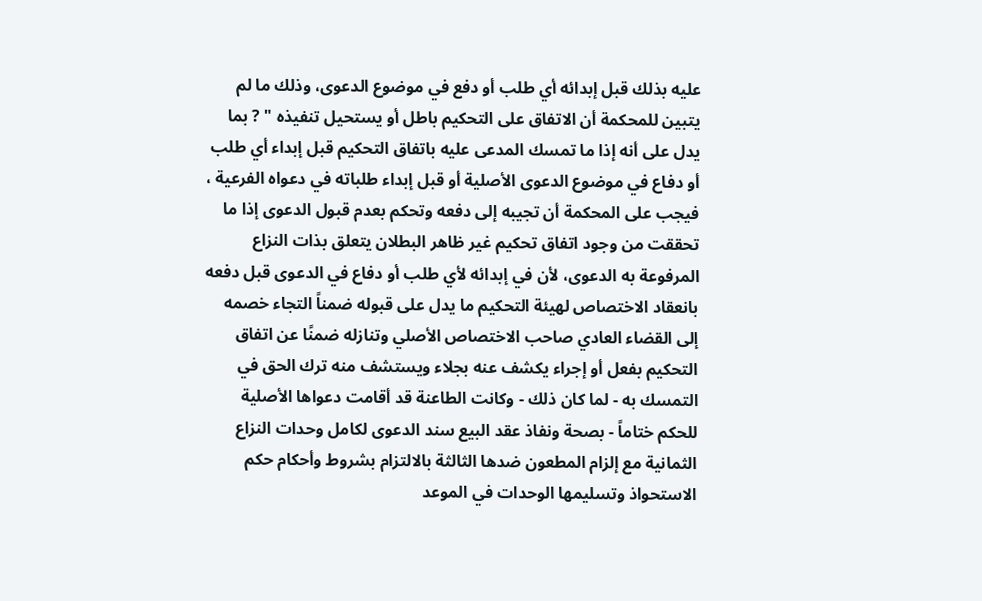عليه بذلك قبل إبدائه أي طلب أو دفع في موضوع الدعوى، وذلك ما لم يتبين للمحكمة أن الاتفاق على التحكيم باطل أو يستحيل تنفيذه " ? بما يدل على أنه إذا ما تمسك المدعى عليه باتفاق التحكيم قبل إبداء أي طلب أو دفاع في موضوع الدعوى الأصلية أو قبل إبداء طلباته في دعواه الفرعية ، فيجب على المحكمة أن تجيبه إلى دفعه وتحكم بعدم قبول الدعوى إذا ما تحققت من وجود اتفاق تحكيم غير ظاهر البطلان يتعلق بذات النزاع المرفوعة به الدعوى، لأن في إبدائه لأي طلب أو دفاع في الدعوى قبل دفعه بانعقاد الاختصاص لهيئة التحكيم ما يدل على قبوله ضمناً التجاء خصمه إلى القضاء العادي صاحب الاختصاص الأصلي وتنازله ضمنًا عن اتفاق التحكيم بفعل أو إجراء يكشف عنه بجلاء ويستشف منه ترك الحق في التمسك به - لما كان ذلك - وكانت الطاعنة قد أقامت دعواها الأصلية للحكم ختاماً - بصحة ونفاذ عقد البيع سند الدعوى لكامل وحدات النزاع الثمانية مع إلزام المطعون ضدها الثالثة بالالتزام بشروط وأحكام حكم الاستحواذ وتسليمها الوحدات في الموعد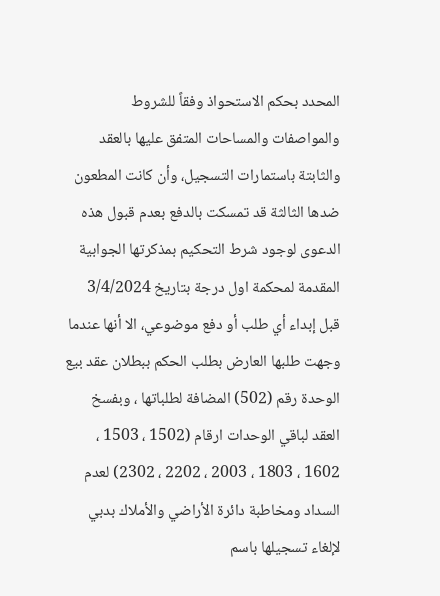المحدد بحكم الاستحواذ وفقاً للشروط والمواصفات والمساحات المتفق عليها بالعقد والثابتة باستمارات التسجيل، وأن كانت المطعون ضدها الثالثة قد تمسكت بالدفع بعدم قبول هذه الدعوى لوجود شرط التحكيم بمذكرتها الجوابية المقدمة لمحكمة اول درجة بتاريخ 3/4/2024 قبل إبداء أي طلب أو دفع موضوعي، الا أنها عندما وجهت طلبها العارض بطلب الحكم ببطلان عقد بيع الوحدة رقم (502) المضافة لطلباتها ، وبفسخ العقد لباقي الوحدات ارقام (1502 ، 1503 ، 1602 ، 1803 ، 2003 ، 2202 ، 2302) لعدم السداد ومخاطبة دائرة الأراضي والأملاك بدبي لإلغاء تسجيلها باسم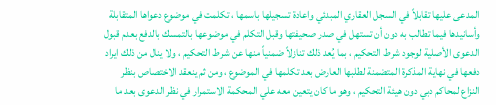المدعى عليها تقابلاً في السجل العقاري المبدئي واعادة تسجيلها باسمها ، تكلمت في موضوع دعواها المتقابلة وأسانيدها فيما تطالب به دون أن تستهل في صدر صحيفتها وقبل التكلم في موضوعها بالتمسك بالدفع بعدم قبول الدعوى الأصلية لوجود شرط التحكيم ، بما يُعد ذلك تنازلاً ضمنياً منها عن شرط التحكيم ، ولا ينال من ذلك ايراد دفعها في نهاية المذكرة المتضمنة لطلبها العارض بعد تكلمها في الموضوع ، ومن ثم ينعقد الاختصاص بنظر النزاع لمحاكم دبي دون هيئة التحكيم ، وهو ما كان يتعين معه علي المحكمة الاستمرار في نظر الدعوى بعد ما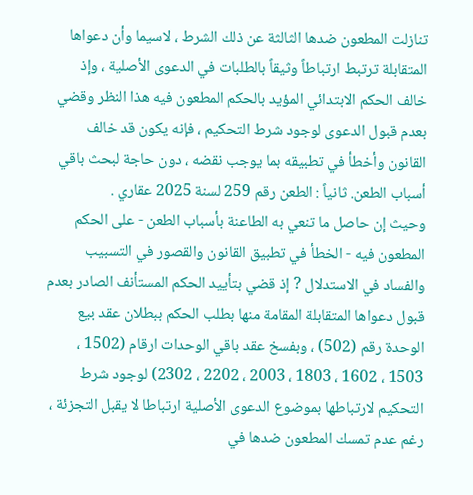تنازلت المطعون ضدها الثالثة عن ذلك الشرط ، لاسيما وأن دعواها المتقابلة ترتبط ارتباطاً وثيقاً بالطلبات في الدعوى الأصلية ، وإذ خالف الحكم الابتدائي المؤيد بالحكم المطعون فيه هذا النظر وقضي بعدم قبول الدعوى لوجود شرط التحكيم ، فإنه يكون قد خالف القانون وأخطأ في تطبيقه بما يوجب نقضه ، دون حاجة لبحث باقي أسباب الطعن. ثانياً : الطعن رقم 259 لسنة 2025 عقاري .
وحيث إن حاصل ما تنعي به الطاعنة بأسباب الطعن - على الحكم المطعون فيه - الخطأ في تطبيق القانون والقصور في التسبيب والفساد في الاستدلال ? إذ قضي بتأييد الحكم المستأنف الصادر بعدم قبول دعواها المتقابلة المقامة منها بطلب الحكم ببطلان عقد بيع الوحدة رقم (502) ، وبفسخ عقد باقي الوحدات ارقام (1502 ، 1503 ، 1602 ، 1803 ، 2003 ، 2202 ، 2302) لوجود شرط التحكيم لارتباطها بموضوع الدعوى الأصلية ارتباطا لا يقبل التجزئة ، رغم عدم تمسك المطعون ضدها في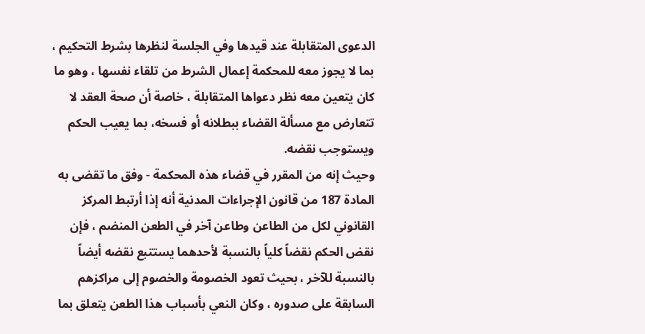الدعوى المتقابلة عند قيدها وفي الجلسة لنظرها بشرط التحكيم ، بما لا يجوز معه للمحكمة إعمال الشرط من تلقاء نفسها ، وهو ما كان يتعين معه نظر دعواها المتقابلة ، خاصة أن صحة العقد لا تتعارض مع مسألة القضاء ببطلانه أو فسخه، بما يعيب الحكم ويستوجب نقضه.
وحيث إنه من المقرر في قضاء هذه المحكمة - وفق ما تقضى به المادة 187 من قانون الإجراءات المدنية أنه إذا أرتبط المركز القانوني لكل من الطاعن وطاعن آخر في الطعن المنضم ، فإن نقض الحكم نقضاً كلياً بالنسبة لأحدهما يستتبع نقضه أيضاً بالنسبة للآخر ، بحيث تعود الخصومة والخصوم إلى مراكزهم السابقة على صدوره ، وكان النعي بأسباب هذا الطعن يتعلق بما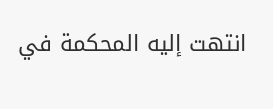انتهت إليه المحكمة في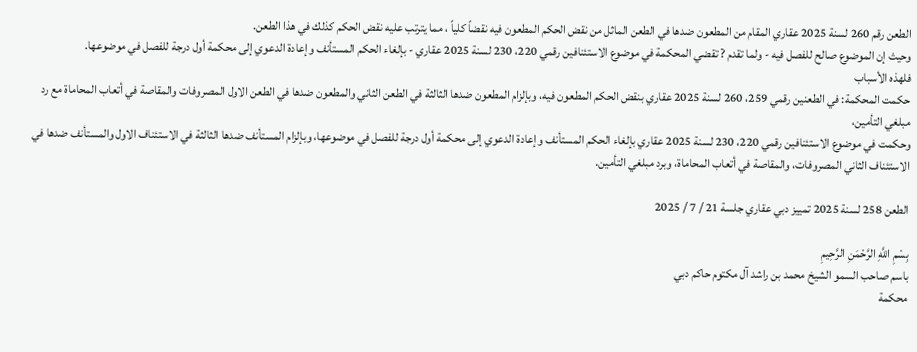الطعن رقم 260 لسنة 2025 عقاري المقام من المطعون ضدها في الطعن الماثل من نقض الحكم المطعون فيه نقضاً كلياً ، مما يترتب عليه نقض الحكم كذلك في هذا الطعن.
وحيث إن الموضوع صالح للفصل فيه - ولما تقدم ? تقضي المحكمة في موضوع الاستئنافين رقمي 220، 230 لسنة 2025 عقاري - بإلغاء الحكم المستأنف وإعادة الدعوي إلى محكمة أول درجة للفصل في موضوعها.
فلهذه الأسباب
حكمت المحكمة: في الطعنين رقمي 259، 260 لسنة 2025 عقاري بنقض الحكم المطعون فيه، وبإلزام المطعون ضدها الثالثة في الطعن الثاني والمطعون ضدها في الطعن الاول المصروفات والمقاصة في أتعاب المحاماة مع رد مبلغي التأمين،
وحكمت في موضوع الاستئنافين رقمي 220، 230 لسنة 2025 عقاري بإلغاء الحكم المستأنف وإعادة الدعوي إلى محكمة أول درجة للفصل في موضوعها، وبإلزام المستأنف ضدها الثالثة في الاستئناف الاول والمستأنف ضدها في الاستئناف الثاني المصروفات، والمقاصة في أتعاب المحاماة، وبرد مبلغي التأمين.

الطعن 258 لسنة 2025 تمييز دبي عقاري جلسة 21 / 7 / 2025

بِسْمِ اللَّهِ الرَّحْمَنِ الرَّحِيمِ
باسم صاحب السمو الشيخ محمد بن راشد آل مكتوم حاكم دبي
محكمة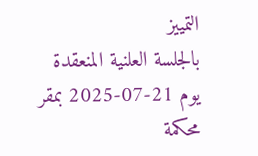التمييز
بالجلسة العلنية المنعقدة يوم 21-07-2025 بمقر محكمة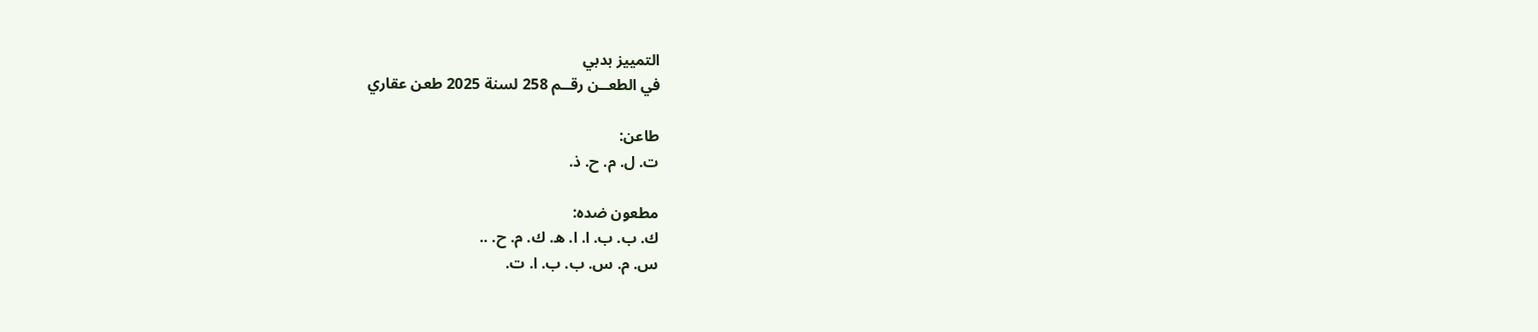التمييز بدبي
في الطعــن رقــم 258 لسنة 2025 طعن عقاري

طاعن:
ت. ل. م. ح. ذ.

مطعون ضده:
ك. ب. ب. ا. ا. ه. ك. م. ح. ..
س. م. س. ب. ب. ا. ت.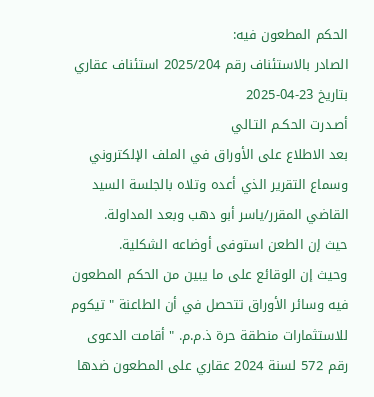الحكم المطعون فيه:
الصادر بالاستئناف رقم 2025/204 استئناف عقاري بتاريخ 23-04-2025
أصـدرت الحكـم التـالي
بعد الاطلاع على الأوراق في الملف الإلكتروني وسماع التقرير الذي أعده وتلاه بالجلسة السيد القاضي المقرر/ياسر أبو دهب وبعد المداولة.
حيث إن الطعن استوفى أوضاعه الشكلية.
وحيث إن الوقائع على ما يبين من الحكم المطعون فيه وسائر الأوراق تتحصل في أن الطاعنة " تيكوم للاستثمارات منطقة حرة ذ.م.م. " أقامت الدعوى رقم 572 لسنة 2024 عقاري على المطعون ضدها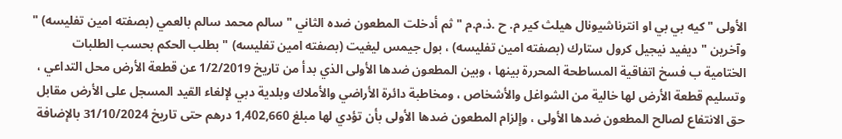الأولى " كيه بي بي او انترناشيونال هيلث كير م. ح .ذ.م.م " ثم أدخلت المطعون ضده الثاني " سالم محمد سالم بالعمي (بصفته امين تفليسه) " وآخرين " ديفيد نيجيل كرول ستارك (بصفته امين تفليسه) ، بول جيمس ليغيت (بصفته امين تفليسه) " بطلب الحكم بحسب الطلبات الختامية ب فسخ اتفاقية المساطحة المحررة بينها ، وبين المطعون ضدها الأولى الذي بدأ من تاريخ 1/2/2019 عن قطعة الأرض محل التداعي ، وتسليم قطعة الأرض لها خالية من الشواغل والأشخاص ، ومخاطبة دائرة الأراضي والأملاك وبلدية دبي لإلغاء القيد المسجل على الأرض مقابل حق الانتفاع لصالح المطعون ضدها الأولى ، وإلزام المطعون ضدها الأولى بأن تؤدي لها مبلغ 1,402,660 درهم حتى تاريخ 31/10/2024 بالإضافة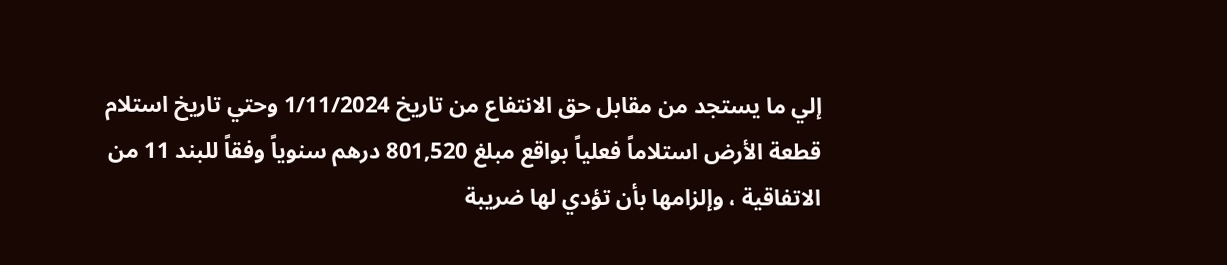إلي ما يستجد من مقابل حق الانتفاع من تاريخ 1/11/2024 وحتي تاريخ استلام قطعة الأرض استلاماً فعلياً بواقع مبلغ 801,520 درهم سنوياً وفقاً للبند 11 من الاتفاقية ، وإلزامها بأن تؤدي لها ضريبة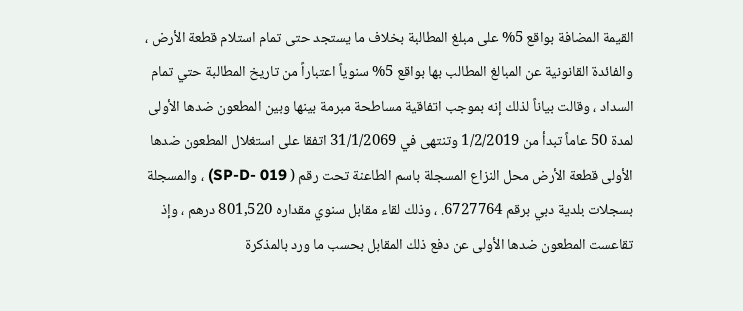القيمة المضافة بواقع 5% على مبلغ المطالبة بخلاف ما يستجد حتى تمام استلام قطعة الأرض ، والفائدة القانونية عن المبالغ المطالب بها بواقع 5% سنوياً اعتباراً من تاريخ المطالبة حتي تمام السداد ، وقالت بياناً لذلك إنه بموجب اتفاقية مساطحة مبرمة بينها وبين المطعون ضدها الأولى لمدة 50 عاماً تبدأ من 1/2/2019 وتنتهى في 31/1/2069 اتفقا على استغلال المطعون ضدها الأولى قطعة الأرض محل النزاع المسجلة باسم الطاعنة تحت رقم ( SP-D- 019) ، والمسجلة بسجلات بلدية دبي برقم 6727764. ، وذلك لقاء مقابل سنوي مقداره 801,520 درهم ، وإذ تقاعست المطعون ضدها الأولى عن دفع ذلك المقابل بحسب ما ورد بالمذكرة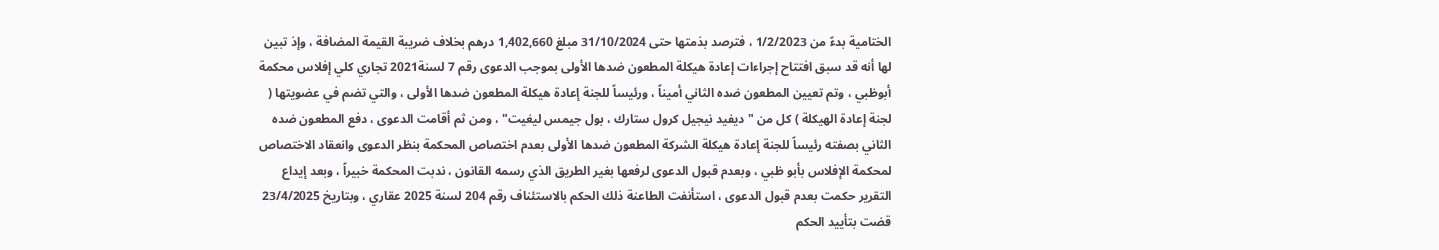الختامية بدءً من 1/2/2023 ، فترصد بذمتها حتى 31/10/2024 مبلغ 1,402,660 درهم بخلاف ضريبة القيمة المضافة ، وإذ تبين لها أنه قد سبق افتتاح إجراءات إعادة هيكلة المطعون ضدها الأولى بموجب الدعوى رقم 7 لسنة2021 تجاري كلي إفلاس محكمة أبوظبي ، وتم تعيين المطعون ضده الثاني أميناً ، ورئيساً للجنة إعادة هيكلة المطعون ضدها الأولى ، والتي تضم في عضويتها ( لجنة إعادة الهيكلة ) كل من " ديفيد نيجيل كرول ستارك ، بول جيمس ليغيت" ، ومن ثم أقامت الدعوى ، دفع المطعون ضده الثاني بصفته رئيساً للجنة إعادة هيكلة الشركة المطعون ضدها الأولى بعدم اختصاص المحكمة بنظر الدعوى وانعقاد الاختصاص لمحكمة الإفلاس بأبو ظبي ، وبعدم قبول الدعوى لرفعها بغير الطريق الذي رسمه القانون ، ندبت المحكمة خبيراً ، وبعد إيداع التقرير حكمت بعدم قبول الدعوى ، استأنفت الطاعنة ذلك الحكم بالاستئناف رقم 204 لسنة 2025 عقاري ، وبتاريخ 23/4/2025 قضت بتأييد الحكم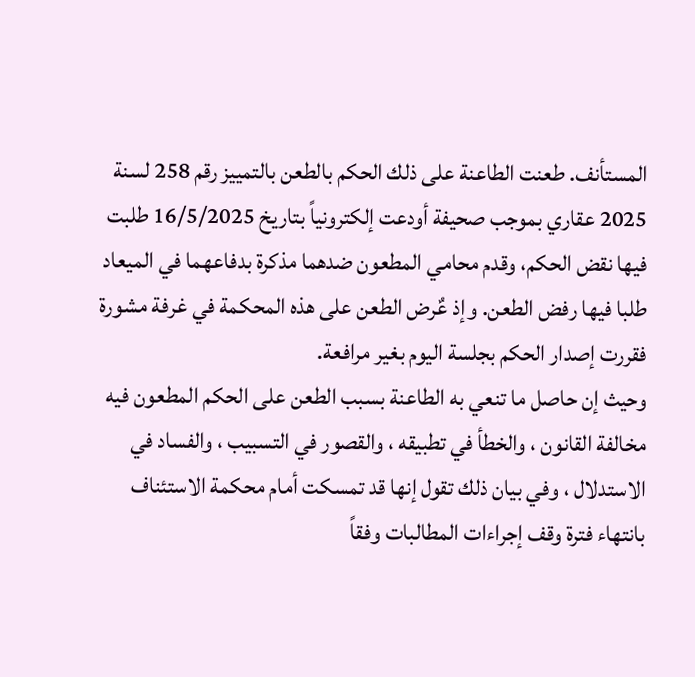المستأنف. طعنت الطاعنة على ذلك الحكم بالطعن بالتمييز رقم 258 لسنة 2025 عقاري بموجب صحيفة أودعت إلكترونياً بتاريخ 16/5/2025 طلبت فيها نقض الحكم، وقدم محامي المطعون ضدهما مذكرة بدفاعهما في الميعاد طلبا فيها رفض الطعن. وإذ عٌرض الطعن على هذه المحكمة في غرفة مشورة فقررت إصدار الحكم بجلسة اليوم بغير مرافعة.
وحيث إن حاصل ما تنعي به الطاعنة بسبب الطعن على الحكم المطعون فيه مخالفة القانون ، والخطأ في تطبيقه ، والقصور في التسبيب ، والفساد في الاستدلال ، وفي بيان ذلك تقول إنها قد تمسكت أمام محكمة الاستئناف بانتهاء فترة وقف إجراءات المطالبات وفقاً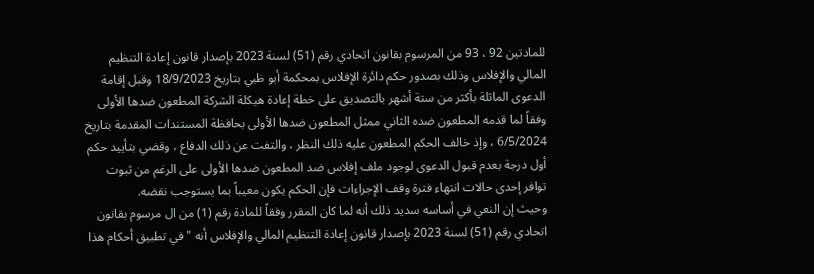للمادتين 92 ، 93 من المرسوم بقانون اتحادي رقم (51) لسنة 2023 بإصدار قانون إعادة التنظيم المالي والإفلاس وذلك بصدور حكم دائرة الإفلاس بمحكمة أبو ظبي بتاريخ 18/9/2023 وقبل إقامة الدعوى الماثلة بأكثر من ستة أشهر بالتصديق على خطة إعادة هيكلة الشركة المطعون ضدها الأولى وفقاً لما قدمه المطعون ضده الثاني ممثل المطعون ضدها الأولى بحافظة المستندات المقدمة بتاريخ 6/5/2024 ، وإذ خالف الحكم المطعون عليه ذلك النظر ، والتفت عن ذلك الدفاع ، وقضي بتأييد حكم أول درجة بعدم قبول الدعوى لوجود ملف إفلاس ضد المطعون ضدها الأولى على الرغم من ثبوت توافر إحدى حالات انتهاء فترة وقف الإجراءات فإن الحكم يكون معيباً بما يستوجب نقضه.
وحيث إن النعي في أساسه سديد ذلك أنه لما كان المقرر وفقاً للمادة رقم (1) من ال مرسوم بقانون اتحادي رقم (51) لسنة 2023 بإصدار قانون إعادة التنظيم المالي والإفلاس أنه " في تطبيق أحكام هذا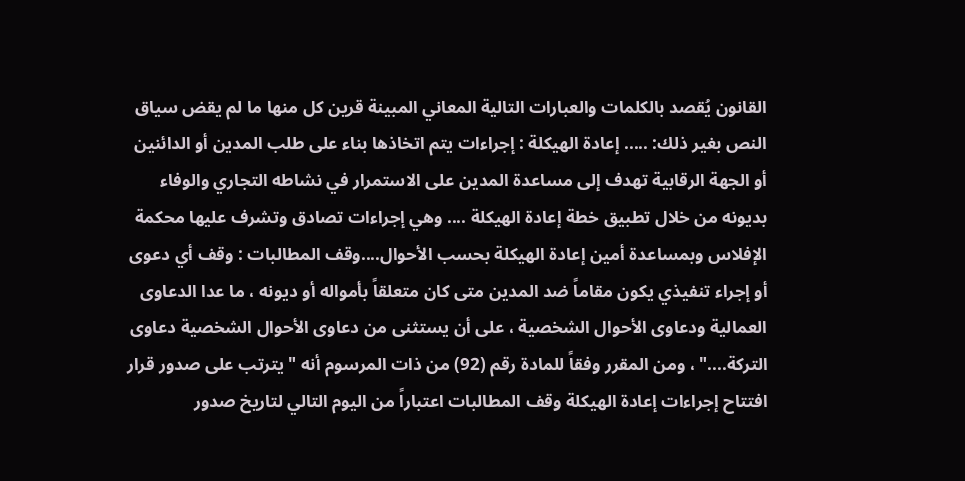القانون يُقصد بالكلمات والعبارات التالية المعاني المبينة قرين كل منها ما لم يقض سياق النص بغير ذلك: ..... إعادة الهيكلة : إجراءات يتم اتخاذها بناء على طلب المدين أو الدائنين أو الجهة الرقابية تهدف إلى مساعدة المدين على الاستمرار في نشاطه التجاري والوفاء بديونه من خلال تطبيق خطة إعادة الهيكلة .... وهي إجراءات تصادق وتشرف عليها محكمة الإفلاس وبمساعدة أمين إعادة الهيكلة بحسب الأحوال....وقف المطالبات : وقف أي دعوى أو إجراء تنفيذي يكون مقاماً ضد المدين متى كان متعلقاً بأمواله أو ديونه ، ما عدا الدعاوى العمالية ودعاوى الأحوال الشخصية ، على أن يستثنى من دعاوى الأحوال الشخصية دعاوى التركة...." ، ومن المقرر وفقاً للمادة رقم (92) من ذات المرسوم أنه " يترتب على صدور قرار افتتاح إجراءات إعادة الهيكلة وقف المطالبات اعتباراً من اليوم التالي لتاريخ صدور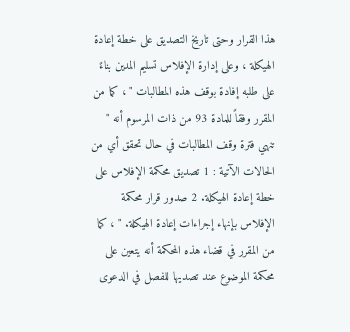هذا القرار وحتى تاريخ التصديق على خطة إعادة الهيكلة ، وعلى إدارة الإفلاس تسليم المدين بناءً على طلبه إفادة بوقف هذه المطالبات " ، كما من المقرر وفقاً للمادة 93 من ذات المرسوم أنه " تنهي فترة وقف المطالبات في حال تحقق أي من الحالات الآتية : 1 تصديق محكمة الإفلاس على خطة إعادة الهيكلة. 2 صدور قرار محكمة الإفلاس بإنهاء إجراءات إعادة الهيكلة. " ، كما من المقرر في قضاء هذه المحكمة أنه يتعين على محكمة الموضوع عند تصديها للفصل في الدعوى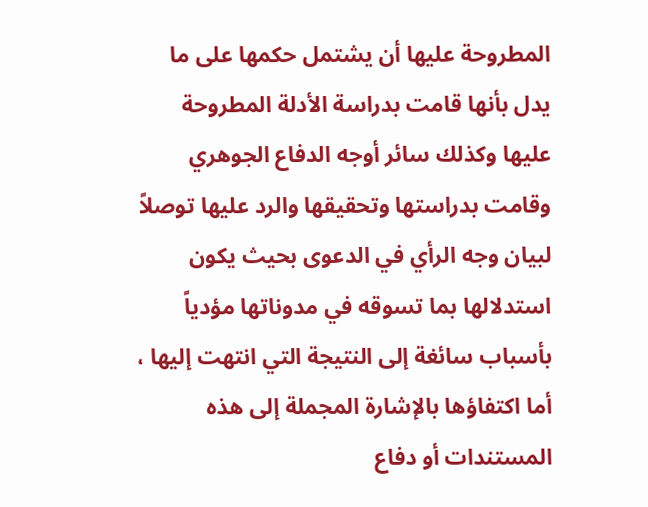المطروحة عليها أن يشتمل حكمها على ما يدل بأنها قامت بدراسة الأدلة المطروحة عليها وكذلك سائر أوجه الدفاع الجوهري وقامت بدراستها وتحقيقها والرد عليها توصلاً لبيان وجه الرأي في الدعوى بحيث يكون استدلالها بما تسوقه في مدوناتها مؤدياً بأسباب سائغة إلى النتيجة التي انتهت إليها ، أما اكتفاؤها بالإشارة المجملة إلى هذه المستندات أو دفاع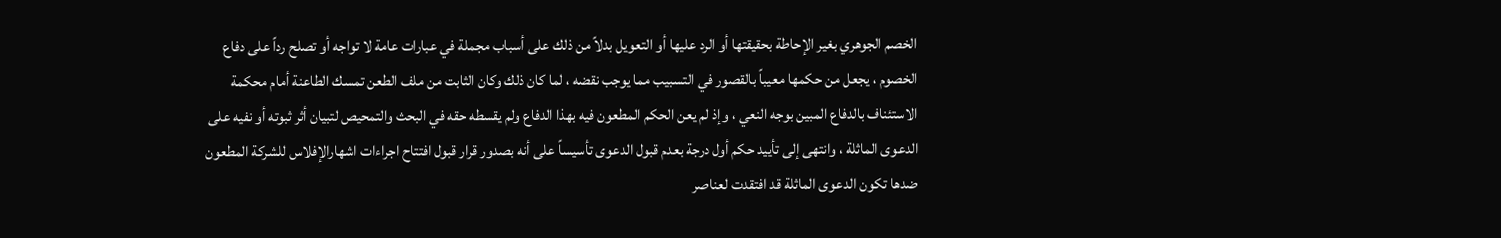الخصم الجوهري بغير الإحاطة بحقيقتها أو الرد عليها أو التعويل بدلاً من ذلك على أسباب مجملة في عبارات عامة لا تواجه أو تصلح رداً على دفاع الخصوم ، يجعل من حكمها معيباً بالقصور في التسبيب مما يوجب نقضه ، لما كان ذلك وكان الثابت من ملف الطعن تمسك الطاعنة أمام محكمة الاستئناف بالدفاع المبين بوجه النعي ، وإذ لم يعن الحكم المطعون فيه بهذا الدفاع ولم يقسطه حقه في البحث والتمحيص لتبيان أثر ثبوته أو نفيه على الدعوى الماثلة ، وانتهى إلى تأييد حكم أول درجة بعدم قبول الدعوى تأسيساً على أنه بصدور قرار قبول افتتاح اجراءات اشهارالإفلاس للشركة المطعون ضدها تكون الدعوى الماثلة قد افتقدت لعناصر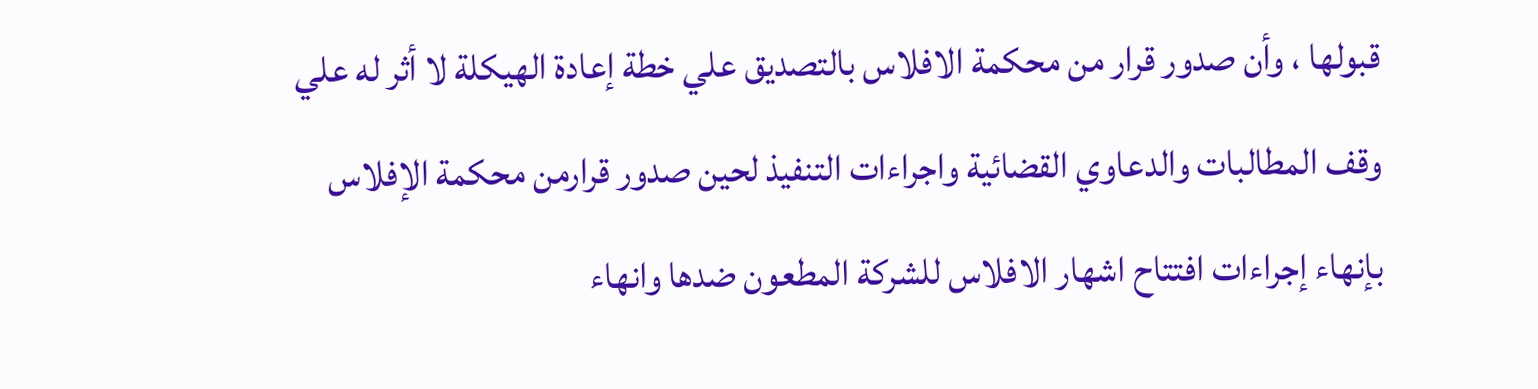قبولها ، وأن صدور قرار من محكمة الافلاس بالتصديق علي خطة إعادة الهيكلة لا أثر له علي وقف المطالبات والدعاوي القضائية واجراءات التنفيذ لحين صدور قرارمن محكمة الإفلاس بإنهاء إجراءات افتتاح اشهار الافلاس للشركة المطعون ضدها وانهاء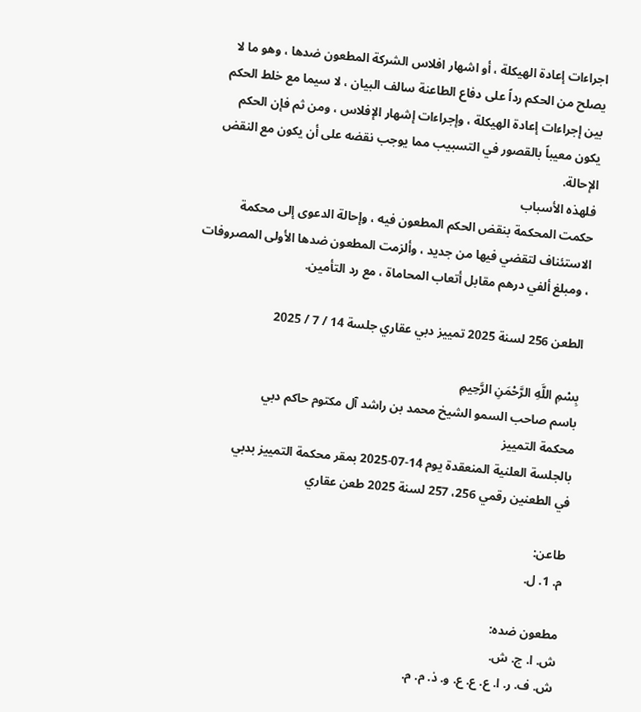اجراءات إعادة الهيكلة ، أو اشهار افلاس الشركة المطعون ضدها ، وهو ما لا يصلح من الحكم رداً على دفاع الطاعنة سالف البيان ، لا سيما مع خلط الحكم بين إجراءات إعادة الهيكلة ، وإجراءات إشهار الإفلاس ، ومن ثم فإن الحكم يكون معيباً بالقصور في التسبيب مما يوجب نقضه على أن يكون مع النقض الإحالة.
فلهذه الأسباب
حكمت المحكمة بنقض الحكم المطعون فيه ، وإحالة الدعوى إلى محكمة الاستئناف لتقضي فيها من جديد ، وألزمت المطعون ضدها الأولى المصروفات ، ومبلغ ألفي درهم مقابل أتعاب المحاماة ، مع رد التأمين.

الطعن 256 لسنة 2025 تمييز دبي عقاري جلسة 14 / 7 / 2025

بِسْمِ اللَّهِ الرَّحْمَنِ الرَّحِيمِ
باسم صاحب السمو الشيخ محمد بن راشد آل مكتوم حاكم دبي
محكمة التمييز
بالجلسة العلنية المنعقدة يوم 14-07-2025 بمقر محكمة التمييز بدبي
في الطعنين رقمي 256، 257 لسنة 2025 طعن عقاري

طاعن:
م. 1. ل.

مطعون ضده:
ش. ا. ج. ش.
ش. ف. ر. ا. ع. ع. ع. و. ذ. م. م.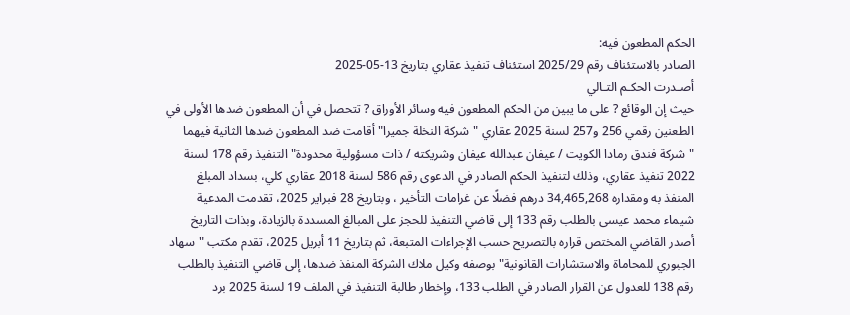الحكم المطعون فيه:
الصادر بالاستئناف رقم 2025/29 استئناف تنفيذ عقاري بتاريخ 13-05-2025
أصـدرت الحكـم التـالي
حيث إن الوقائع ? على ما يبين من الحكم المطعون فيه وسائر الأوراق ? تتحصل في أن المطعون ضدها الأولى في الطعنين رقمي 256 و257 لسنة 2025 عقاري "شركة النخلة جميرا" أقامت ضد المطعون ضدها الثانية فيهما "شركة فندق رمادا الكويت / عيفان عبدالله عيفان وشريكته / ذات مسؤولية محدودة" التنفيذ رقم 178 لسنة 2022 تنفيذ عقاري، وذلك لتنفيذ الحكم الصادر في الدعوى رقم 586 لسنة 2018 عقاري كلي، بسداد المبلغ المنفذ به ومقداره 34,465,268 درهم فضلًا عن غرامات التأخير ، وبتاريخ 28 فبراير 2025، تقدمت المدعية شيماء محمد عيسى بالطلب رقم 133 إلى قاضي التنفيذ للحجز على المبالغ المسددة بالزيادة، وبذات التاريخ أصدر القاضي المختص قراره بالتصريح حسب الإجراءات المتبعة، ثم بتاريخ 11 أبريل 2025، تقدم مكتب "سهاد الجبوري للمحاماة والاستشارات القانونية" بوصفه وكيل ملاك الشركة المنفذ ضدها، إلى قاضي التنفيذ بالطلب رقم 138 للعدول عن القرار الصادر في الطلب 133، وإخطار طالبة التنفيذ في الملف 19 لسنة 2025 برد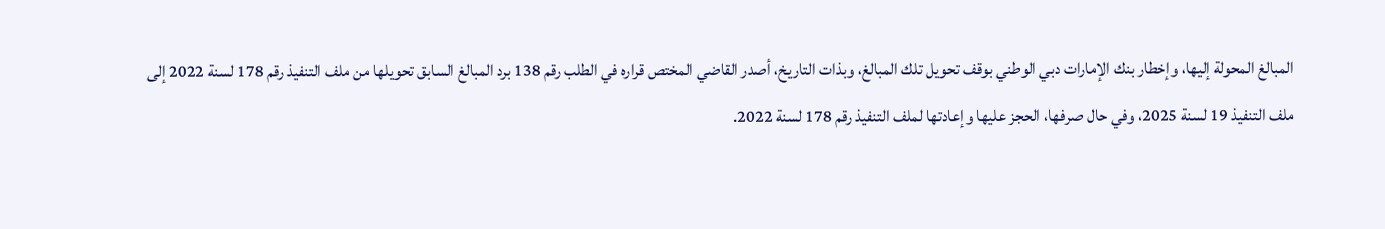المبالغ المحولة إليها، وإخطار بنك الإمارات دبي الوطني بوقف تحويل تلك المبالغ، وبذات التاريخ، أصدر القاضي المختص قراره في الطلب رقم 138 برد المبالغ السابق تحويلها من ملف التنفيذ رقم 178 لسنة 2022 إلى ملف التنفيذ 19 لسنة 2025، وفي حال صرفها، الحجز عليها وإعادتها لملف التنفيذ رقم 178 لسنة 2022.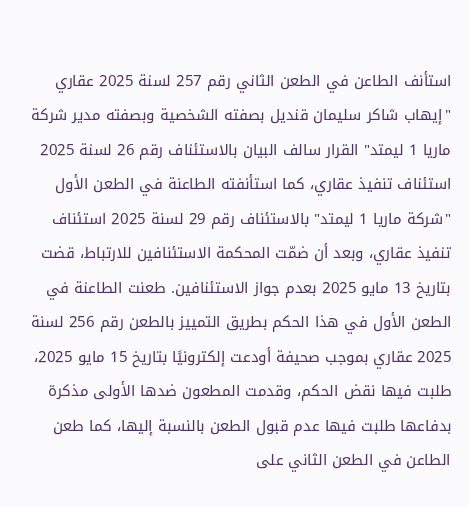استأنف الطاعن في الطعن الثاني رقم 257 لسنة 2025 عقاري "إيهاب شاكر سليمان قنديل بصفته الشخصية وبصفته مدير شركة ماريا 1 ليمتد" القرار سالف البيان بالاستئناف رقم 26 لسنة 2025 استئناف تنفيذ عقاري، كما استأنفته الطاعنة في الطعن الأول "شركة ماريا 1 ليمتد" بالاستئناف رقم 29 لسنة 2025 استئناف تنفيذ عقاري، وبعد أن ضمّت المحكمة الاستئنافين للارتباط، قضت بتاريخ 13 مايو 2025 بعدم جواز الاستئنافين. طعنت الطاعنة في الطعن الأول في هذا الحكم بطريق التمييز بالطعن رقم 256 لسنة 2025 عقاري بموجب صحيفة أودعت إلكترونيًا بتاريخ 15 مايو 2025، طلبت فيها نقض الحكم، وقدمت المطعون ضدها الأولى مذكرة بدفاعها طلبت فيها عدم قبول الطعن بالنسبة إليها، كما طعن الطاعن في الطعن الثاني على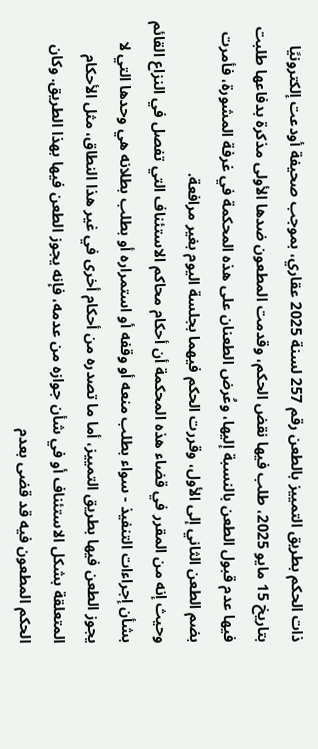ذات الحكم بطريق التمييز بالطعن رقم 257 لسنة 2025 عقاري، بموجب صحيفة أودعت إلكترونيًا بتاريخ 15 مايو 2025، طلب فيها نقض الحكم، وقدمت المطعون ضدها الأولى مذكرة بدفاعها طلبت فيها عدم قبول الطعن بالنسبة إليها، وعُرض الطعنان على هذه المحكمة في غرفة المشورة، فأمرت بضم الطعن الثاني إلى الأول، وقررت الحكم فيهما بجلسة اليوم بغير مرافعة.
وحيث إنه من المقرر في قضاء هذه المحكمة أن أحكام محاكم الاستئناف التي تفصل في النزاع القائم بشأن إجراءات التنفيذ - سواء بطلب منعه أو وقفه أو استمراره أو بطلب بطلانه هي وحدها التي لا يجوز الطعن فيها بطريق التمييز، أما ما تصدره من أحكام أخرى في غير هذا النطاق، مثل الأحكام المتعلقة بشكل الاستئناف أو في شأن جوازه من عدمه، فإنه يجوز الطعن فيها بهذا الطريق. وكان الحكم المطعون فيه قد قضى بعدم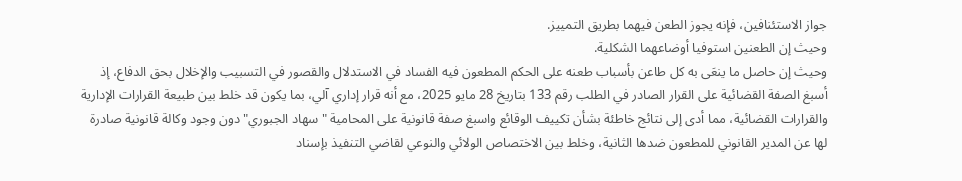جواز الاستئنافين، فإنه يجوز الطعن فيهما بطريق التمييز.
وحيث إن الطعنين استوفيا أوضاعهما الشكلية.
وحيث إن حاصل ما ينعَى به كل طاعن بأسباب طعنه على الحكم المطعون فيه الفساد في الاستدلال والقصور في التسبيب والإخلال بحق الدفاع، إذ أسبغ الصفة القضائية على القرار الصادر في الطلب رقم 133 بتاريخ 28 مايو 2025، مع أنه قرار إداري آلي، بما يكون قد خلط بين طبيعة القرارات الإدارية والقرارات القضائية، مما أدى إلى نتائج خاطئة بشأن تكييف الوقائع واسبغ صفة قانونية على المحامية "سهاد الجبوري" دون وجود وكالة قانونية صادرة لها عن المدير القانوني للمطعون ضدها الثانية، وخلط بين الاختصاص الولائي والنوعي لقاضي التنفيذ بإسناد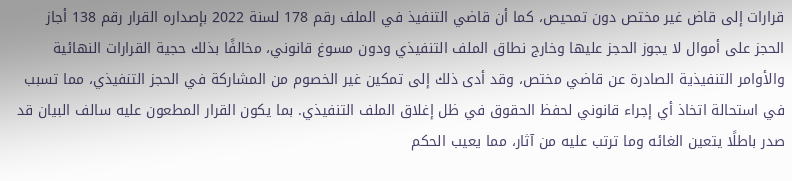قرارات إلى قاض غير مختص دون تمحيص، كما أن قاضي التنفيذ في الملف رقم 178 لسنة 2022 بإصداره القرار رقم 138 أجاز الحجز على أموال لا يجوز الحجز عليها وخارج نطاق الملف التنفيذي ودون مسوغ قانوني، مخالفًا بذلك حجية القرارات النهائية والأوامر التنفيذية الصادرة عن قاضي مختص، وقد أدى ذلك إلى تمكين غير الخصوم من المشاركة في الحجز التنفيذي، مما تسبب في استحالة اتخاذ أي إجراء قانوني لحفظ الحقوق في ظل إغلاق الملف التنفيذي. بما يكون القرار المطعون عليه سالف البيان قد صدر باطلًا يتعين الغائه وما ترتب عليه من آثار، مما يعيب الحكم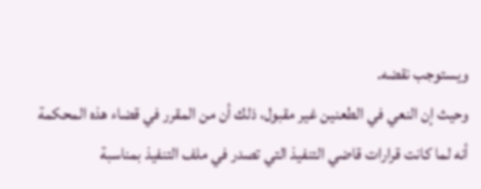ويستوجب نقضه.
وحيث إن النعي في الطعنين غير مقبول، ذلك أن من المقرر في قضاء هذه المحكمة أنه لما كانت قرارات قاضي التنفيذ التي تصدر في ملف التنفيذ بمناسبة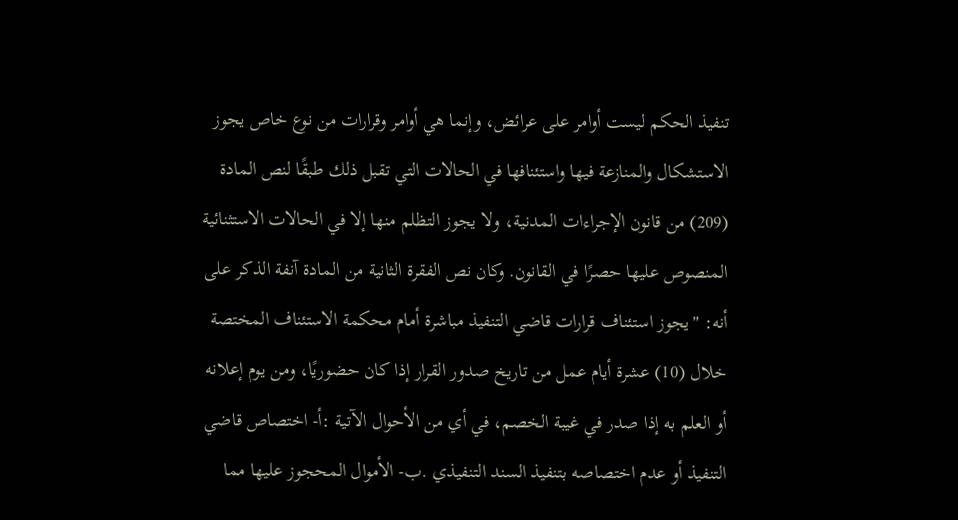تنفيذ الحكم ليست أوامر على عرائض، وإنما هي أوامر وقرارات من نوع خاص يجوز الاستشكال والمنازعة فيها واستئنافها في الحالات التي تقبل ذلك طبقًا لنص المادة (209) من قانون الإجراءات المدنية، ولا يجوز التظلم منها إلا في الحالات الاستثنائية المنصوص عليها حصرًا في القانون. وكان نص الفقرة الثانية من المادة آنفة الذكر على أنه: "يجوز استئناف قرارات قاضي التنفيذ مباشرة أمام محكمة الاستئناف المختصة خلال (10) عشرة أيام عمل من تاريخ صدور القرار إذا كان حضوريًا، ومن يوم إعلانه أو العلم به إذا صدر في غيبة الخصم، في أي من الأحوال الآتية :أ- اختصاص قاضي التنفيذ أو عدم اختصاصه بتنفيذ السند التنفيذي .ب- الأموال المحجوز عليها مما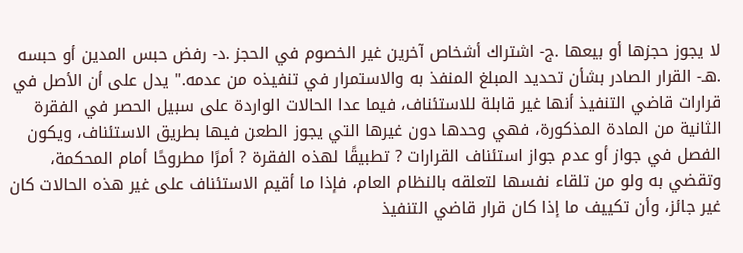لا يجوز حجزها أو بيعها .ج- اشتراك أشخاص آخرين غير الخصوم في الحجز .د- رفض حبس المدين أو حبسه .هـ- القرار الصادر بشأن تحديد المبلغ المنفذ به والاستمرار في تنفيذه من عدمه." يدل على أن الأصل في قرارات قاضي التنفيذ أنها غير قابلة للاستئناف، فيما عدا الحالات الواردة على سبيل الحصر في الفقرة الثانية من المادة المذكورة، فهي وحدها دون غيرها التي يجوز الطعن فيها بطريق الاستئناف، ويكون الفصل في جواز أو عدم جواز استئناف القرارات ? تطبيقًا لهذه الفقرة ? أمرًا مطروحًا أمام المحكمة، وتقضي به ولو من تلقاء نفسها لتعلقه بالنظام العام، فإذا ما أقيم الاستئناف على غير هذه الحالات كان غير جائز، وأن تكييف ما إذا كان قرار قاضي التنفيذ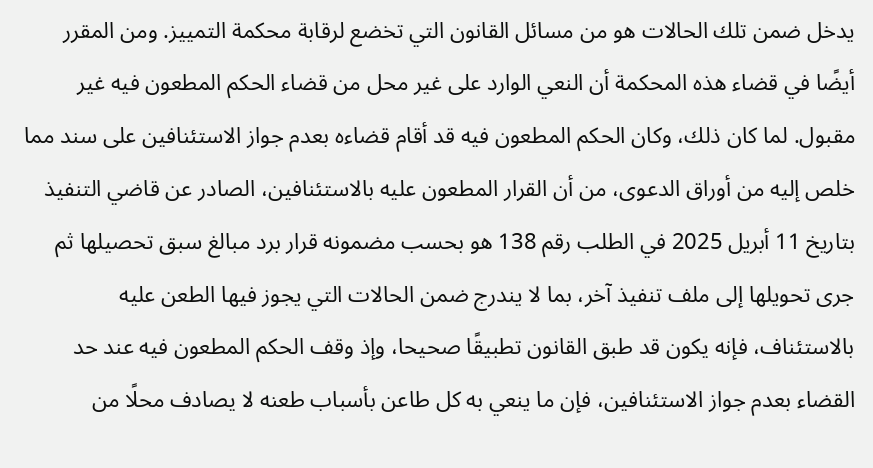يدخل ضمن تلك الحالات هو من مسائل القانون التي تخضع لرقابة محكمة التمييز. ومن المقرر أيضًا في قضاء هذه المحكمة أن النعي الوارد على غير محل من قضاء الحكم المطعون فيه غير مقبول. لما كان ذلك، وكان الحكم المطعون فيه قد أقام قضاءه بعدم جواز الاستئنافين على سند مما خلص إليه من أوراق الدعوى، من أن القرار المطعون عليه بالاستئنافين، الصادر عن قاضي التنفيذ بتاريخ 11 أبريل 2025 في الطلب رقم 138 هو بحسب مضمونه قرار برد مبالغ سبق تحصيلها ثم جرى تحويلها إلى ملف تنفيذ آخر، بما لا يندرج ضمن الحالات التي يجوز فيها الطعن عليه بالاستئناف، فإنه يكون قد طبق القانون تطبيقًا صحيحا، وإذ وقف الحكم المطعون فيه عند حد القضاء بعدم جواز الاستئنافين، فإن ما ينعي به كل طاعن بأسباب طعنه لا يصادف محلًا من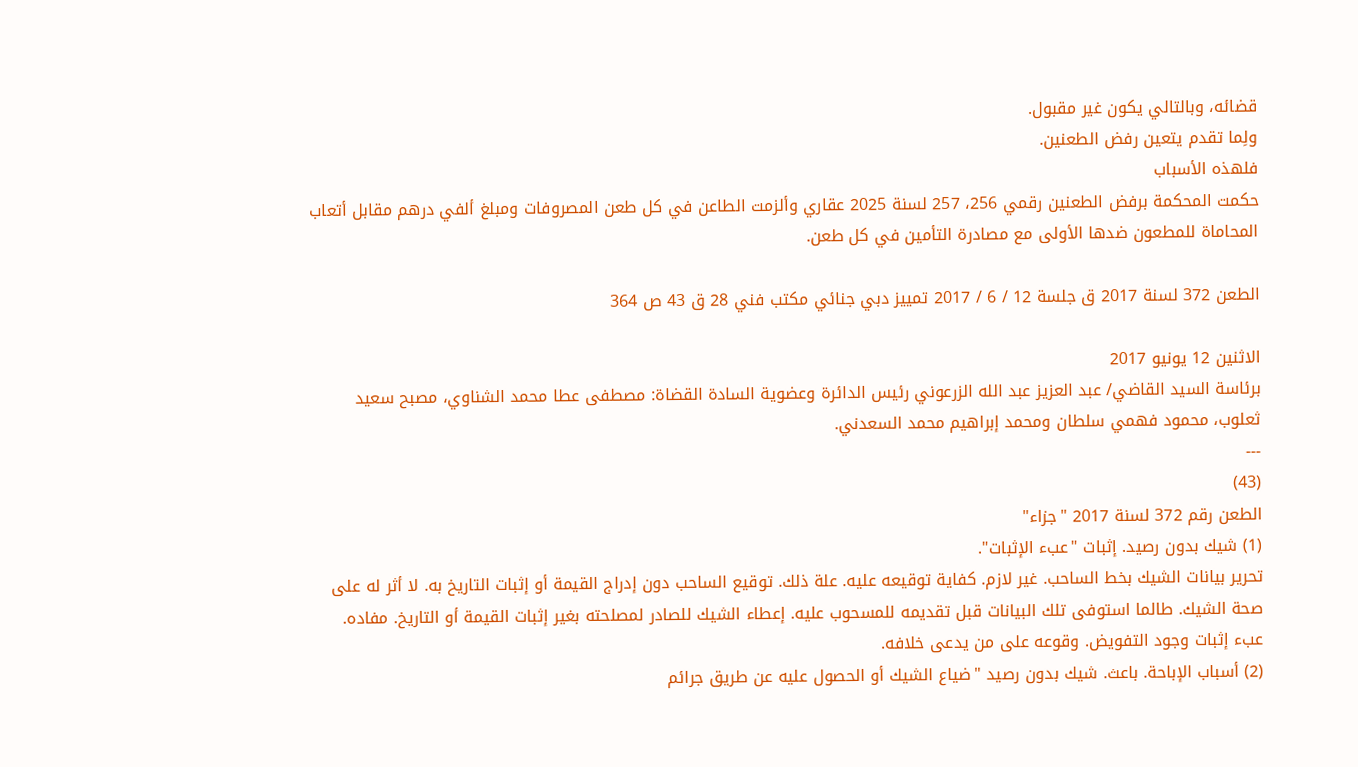قضائه، وبالتالي يكون غير مقبول.
ولِما تقدم يتعين رفض الطعنين.
فلهذه الأسباب
حكمت المحكمة برفض الطعنين رقمي 256، 257 لسنة 2025 عقاري وألزمت الطاعن في كل طعن المصروفات ومبلغ ألفي درهم مقابل أتعاب المحاماة للمطعون ضدها الأولى مع مصادرة التأمين في كل طعن.

الطعن 372 لسنة 2017 ق جلسة 12 / 6 / 2017 تمييز دبي جنائي مكتب فني 28 ق 43 ص 364

الاثنين 12 يونيو 2017
برئاسة السيد القاضي/ عبد العزيز عبد الله الزرعوني رئيس الدائرة وعضوية السادة القضاة: مصطفى عطا محمد الشناوي، مصبح سعيد ثعلوب، محمود فهمي سلطان ومحمد إبراهيم محمد السعدني.
---
(43)
الطعن رقم 372 لسنة 2017 "جزاء"
(1) شيك بدون رصيد. إثبات "عبء الإثبات".
تحرير بيانات الشيك بخط الساحب. غير لازم. كفاية توقيعه عليه. علة ذلك. توقيع الساحب دون إدراج القيمة أو إثبات التاريخ به. لا أثر له على صحة الشيك. طالما استوفى تلك البيانات قبل تقديمه للمسحوب عليه. إعطاء الشيك للصادر لمصلحته بغير إثبات القيمة أو التاريخ. مفاده. عبء إثبات وجود التفويض. وقوعه على من يدعى خلافه.
(2) أسباب الإباحة. باعث. شيك بدون رصيد "ضياع الشيك أو الحصول عليه عن طريق جرائم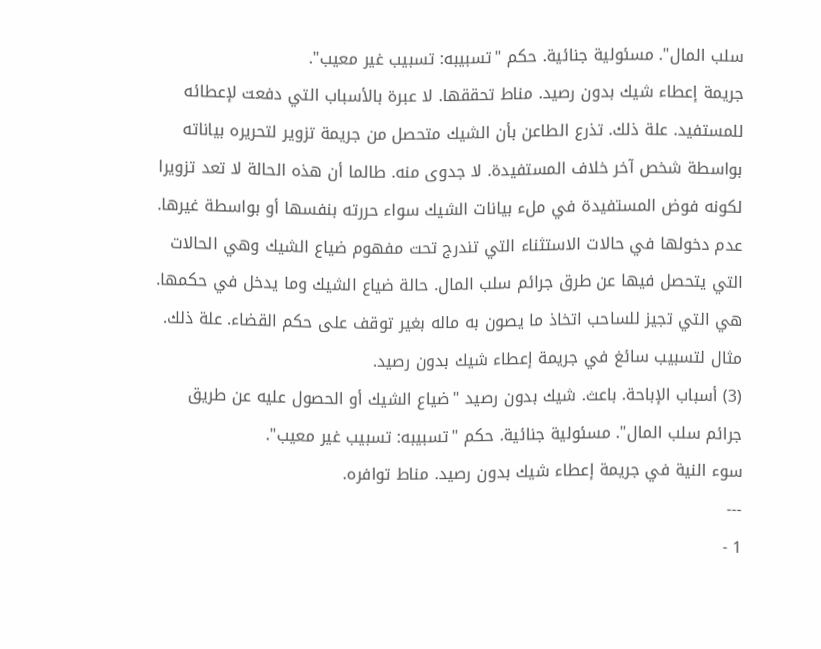سلب المال". مسئولية جنائية. حكم "تسبيبه: تسبيب غير معيب".
جريمة إعطاء شيك بدون رصيد. مناط تحققها. لا عبرة بالأسباب التي دفعت لإعطائه للمستفيد. علة ذلك. تذرع الطاعن بأن الشيك متحصل من جريمة تزوير لتحريره بياناته بواسطة شخص آخر خلاف المستفيدة. لا جدوى منه. طالما أن هذه الحالة لا تعد تزويرا لكونه فوض المستفيدة في ملء بيانات الشيك سواء حررته بنفسها أو بواسطة غيرها. عدم دخولها في حالات الاستثناء التي تندرج تحت مفهوم ضياع الشيك وهي الحالات التي يتحصل فيها عن طرق جرائم سلب المال. حالة ضياع الشيك وما يدخل في حكمها. هي التي تجيز للساحب اتخاذ ما يصون به ماله بغير توقف على حكم القضاء. علة ذلك. مثال لتسبيب سائغ في جريمة إعطاء شيك بدون رصيد.
(3) أسباب الإباحة. باعث. شيك بدون رصيد "ضياع الشيك أو الحصول عليه عن طريق جرائم سلب المال". مسئولية جنائية. حكم "تسبيبه: تسبيب غير معيب".
سوء النية في جريمة إعطاء شيك بدون رصيد. مناط توافره.
---
1 -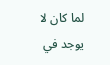لما كان لا يوجد في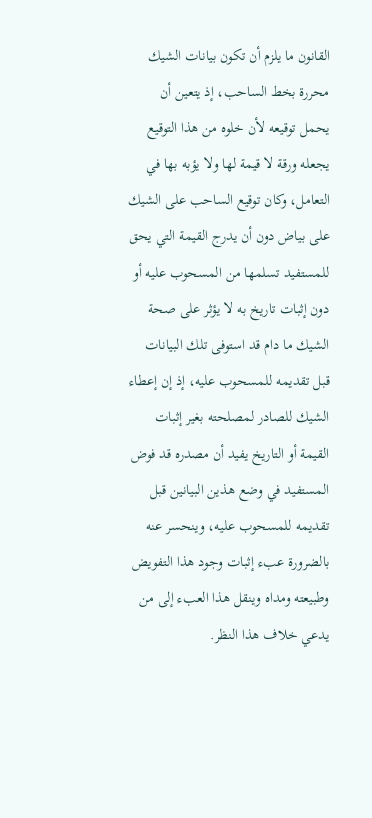القانون ما يلزم أن تكون بيانات الشيك محررة بخط الساحب، إذ يتعين أن يحمل توقيعه لأن خلوه من هذا التوقيع يجعله ورقة لا قيمة لها ولا يؤبه بها في التعامل، وكان توقيع الساحب على الشيك على بياض دون أن يدرج القيمة التي يحق للمستفيد تسلمها من المسحوب عليه أو دون إثبات تاريخ به لا يؤثر على صحة الشيك ما دام قد استوفى تلك البيانات قبل تقديمه للمسحوب عليه، إذ إن إعطاء الشيك للصادر لمصلحته بغير إثبات القيمة أو التاريخ يفيد أن مصدره قد فوض المستفيد في وضع هذين البيانين قبل تقديمه للمسحوب عليه، وينحسر عنه بالضرورة عبء إثبات وجود هذا التفويض وطبيعته ومداه وينقل هذا العبء إلى من يدعي خلاف هذا النظر.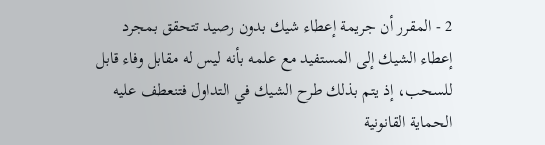2 - المقرر أن جريمة إعطاء شيك بدون رصيد تتحقق بمجرد إعطاء الشيك إلى المستفيد مع علمه بأنه ليس له مقابل وفاء قابل للسحب، إذ يتم بذلك طرح الشيك في التداول فتنعطف عليه الحماية القانونية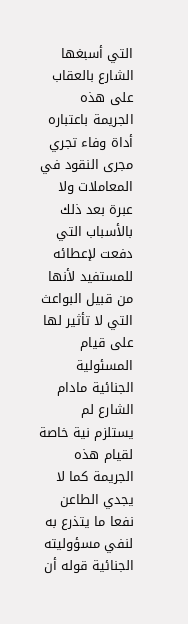التي أسبغها الشارع بالعقاب على هذه الجريمة باعتباره أداة وفاء تجري مجرى النقود في المعاملات ولا عبرة بعد ذلك بالأسباب التي دفعت لإعطائه للمستفيد لأنها من قبيل البواعث التي لا تأثير لها على قيام المسئولية الجنائية مادام الشارع لم يستلزم نية خاصة لقيام هذه الجريمة كما لا يجدي الطاعن نفعا ما يتذرع به لنفي مسؤوليته الجنائية قوله أن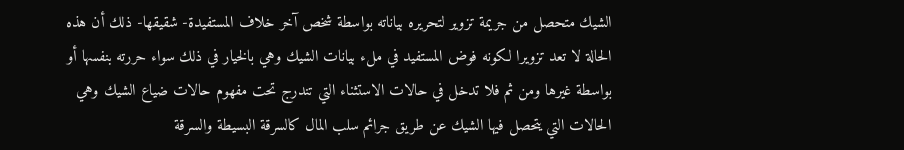الشيك متحصل من جريمة تزوير لتحريره بياناته بواسطة شخص آخر خلاف المستفيدة- شقيقها- ذلك أن هذه الحالة لا تعد تزويرا لكونه فوض المستفيد في ملء بيانات الشيك وهي بالخيار في ذلك سواء حررته بنفسها أو بواسطة غيرها ومن ثم فلا تدخل في حالات الاستثناء التي تندرج تحت مفهوم حالات ضياع الشيك وهي الحالات التي يتحصل فيها الشيك عن طريق جرائم سلب المال كالسرقة البسيطة والسرقة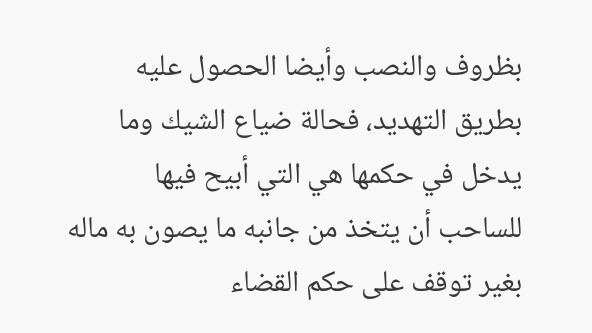بظروف والنصب وأيضا الحصول عليه بطريق التهديد، فحالة ضياع الشيك وما يدخل في حكمها هي التي أبيح فيها للساحب أن يتخذ من جانبه ما يصون به ماله بغير توقف على حكم القضاء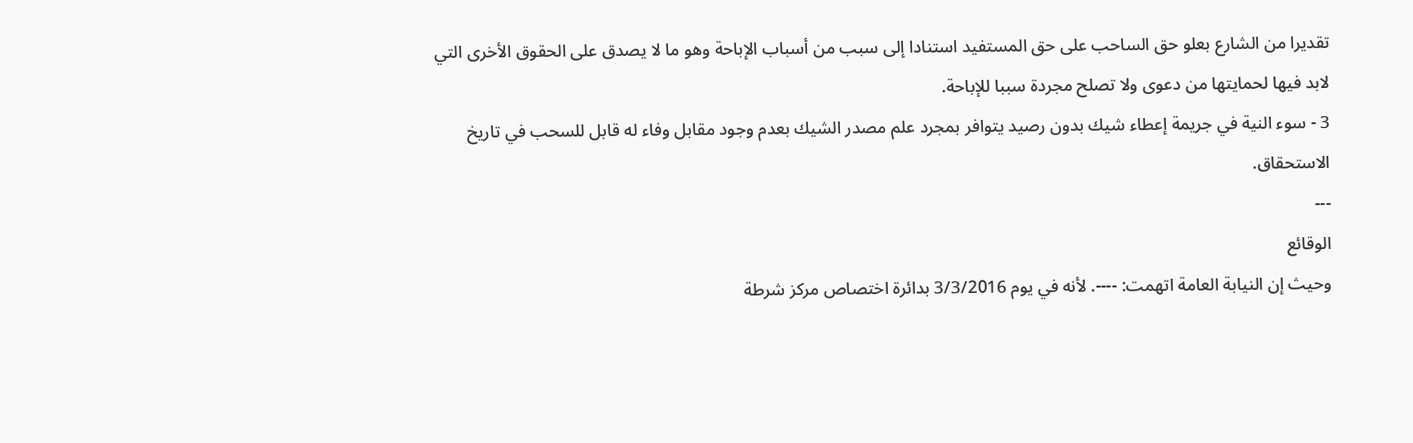تقديرا من الشارع بعلو حق الساحب على حق المستفيد استنادا إلى سبب من أسباب الإباحة وهو ما لا يصدق على الحقوق الأخرى التي لابد فيها لحمايتها من دعوى ولا تصلح مجردة سببا للإباحة.
3 - سوء النية في جريمة إعطاء شيك بدون رصيد يتوافر بمجرد علم مصدر الشيك بعدم وجود مقابل وفاء له قابل للسحب في تاريخ الاستحقاق.
---
الوقائع
وحيث إن النيابة العامة اتهمت: ----. لأنه في يوم 3/3/2016 بدائرة اختصاص مركز شرطة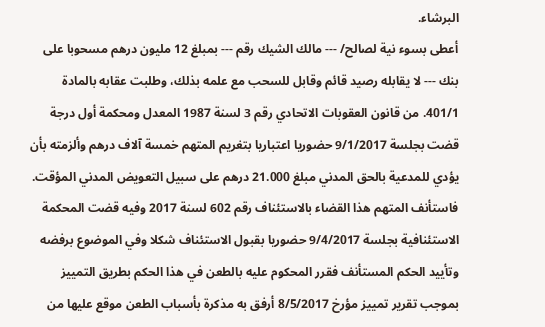البرشاء.
أعطى بسوء نية لصالح/ --- مالك الشيك رقم --- بمبلغ 12 مليون درهم مسحوبا على بنك --- لا يقابله رصيد قائم وقابل للسحب مع علمه بذلك، وطلبت عقابه بالمادة 401/1. من قانون العقوبات الاتحادي رقم 3 لسنة 1987 المعدل ومحكمة أول درجة قضت بجلسة 9/1/2017 حضوريا اعتباريا بتغريم المتهم خمسة آلاف درهم وألزمته بأن يؤدي للمدعية بالحق المدني مبلغ 21.000 درهم على سبيل التعويض المدني المؤقت.
فاستأنف المتهم هذا القضاء بالاستئناف رقم 602 لسنة 2017 وفيه قضت المحكمة الاستئنافية بجلسة 9/4/2017 حضوريا بقبول الاستئناف شكلا وفي الموضوع برفضه وتأييد الحكم المستأنف فقرر المحكوم عليه بالطعن في هذا الحكم بطريق التمييز بموجب تقرير تمييز مؤرخ 8/5/2017 أرفق به مذكرة بأسباب الطعن موقع عليها من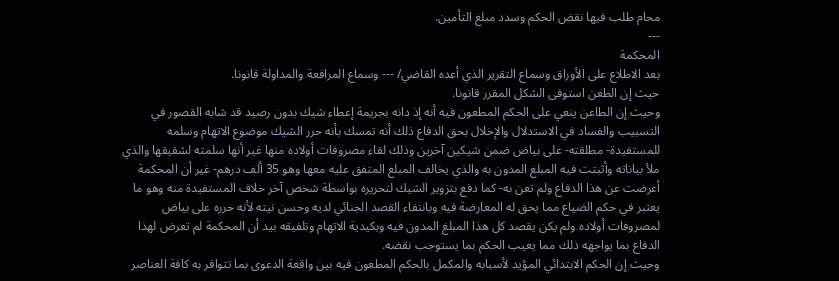محام طلب فيها نقض الحكم وسدد مبلغ التأمين.
---
المحكمة
بعد الاطلاع على الأوراق وسماع التقرير الذي أعده القاضي/ --- وسماع المرافعة والمداولة قانونا.
حيث إن الطعن استوفى الشكل المقرر قانونا.
وحيث إن الطاعن ينعي على الحكم المطعون فيه أنه إذ دانه بجريمة إعطاء شيك بدون رصيد قد شابه القصور في التسبيب والفساد في الاستدلال والإخلال بحق الدفاع ذلك أنه تمسك بأنه حرر الشيك موضوع الاتهام وسلمه للمستفيدة- مطلقته- على بياض ضمن شيكين آخرين وذلك لقاء مصروفات أولاده منها غير أنها سلمته لشقيقها والذي ملأ بياناته وأثبتت فيه المبلغ المدون به والذي يخالف المبلغ المتفق عليه معها وهو 35 ألف درهم- غير أن المحكمة أعرضت عن هذا الدفاع ولم تعن به- كما دفع بتزوير الشيك لتحريره بواسطة شخص آخر خلاف المستفيدة منه وهو ما يعتبر في حكم الضياع مما يحق له المعارضة فيه وبانتفاء القصد الجنائي لديه وحسن نيته لأنه حرره على بياض لمصروفات أولاده ولم يكن يقصد كل هذا المبلغ المدون فيه وبكيدية الاتهام وتلفيقه بيد أن المحكمة لم تعرض لهذا الدفاع بما يواجهه ذلك مما يعيب الحكم بما يستوجب نقضه.
وحيث إن الحكم الابتدائي المؤيد لأسبابه والمكمل بالحكم المطعون فيه بين واقعة الدعوى بما تتوافر به كافة العناصر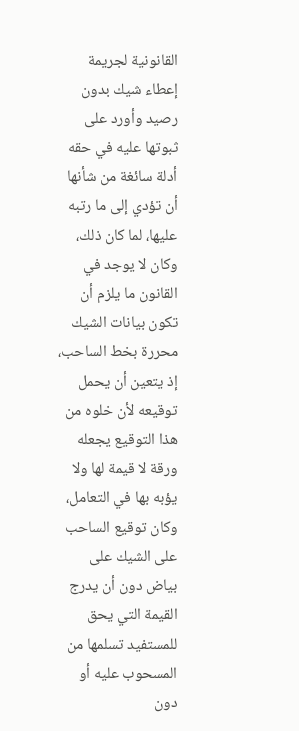القانونية لجريمة إعطاء شيك بدون رصيد وأورد على ثبوتها عليه في حقه أدلة سائغة من شأنها أن تؤدي إلى ما رتبه عليها، لما كان ذلك، وكان لا يوجد في القانون ما يلزم أن تكون بيانات الشيك محررة بخط الساحب، إذ يتعين أن يحمل توقيعه لأن خلوه من هذا التوقيع يجعله ورقة لا قيمة لها ولا يؤبه بها في التعامل، وكان توقيع الساحب على الشيك على بياض دون أن يدرج القيمة التي يحق للمستفيد تسلمها من المسحوب عليه أو دون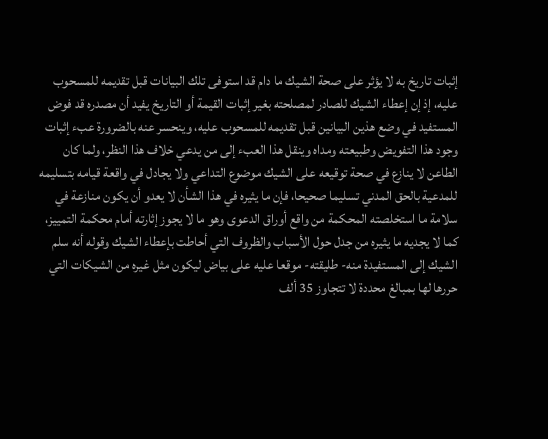إثبات تاريخ به لا يؤثر على صحة الشيك ما دام قد استوفى تلك البيانات قبل تقديمه للمسحوب عليه، إذ إن إعطاء الشيك للصادر لمصلحته بغير إثبات القيمة أو التاريخ يفيد أن مصدره قد فوض المستفيد في وضع هذين البيانين قبل تقديمه للمسحوب عليه، وينحسر عنه بالضرورة عبء إثبات وجود هذا التفويض وطبيعته ومداه وينقل هذا العبء إلى من يدعي خلاف هذا النظر، ولما كان الطاعن لا ينازع في صحة توقيعه على الشيك موضوع التداعي ولا يجادل في واقعة قيامه بتسليمه للمدعية بالحق المدني تسليما صحيحا، فإن ما يثيره في هذا الشأن لا يعدو أن يكون منازعة في سلامة ما استخلصته المحكمة من واقع أوراق الدعوى وهو ما لا يجوز إثارته أمام محكمة التمييز، كما لا يجديه ما يثيره من جدل حول الأسباب والظروف التي أحاطت بإعطاء الشيك وقوله أنه سلم الشيك إلى المستفيدة منه- طليقته- موقعا عليه على بياض ليكون مثل غيره من الشيكات التي حررها لها بمبالغ محددة لا تتجاوز 35 ألف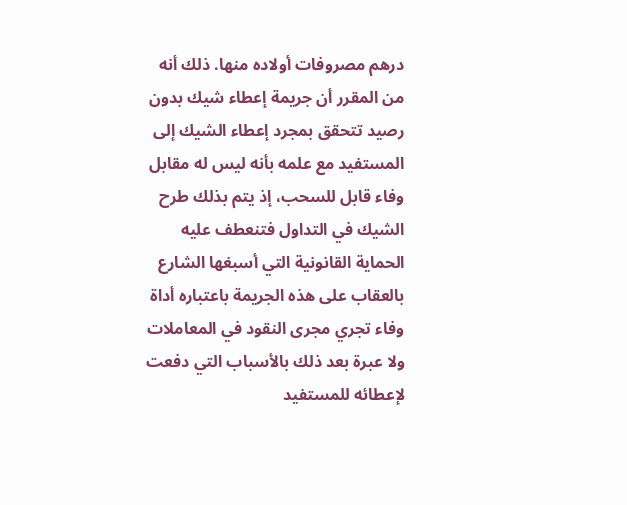درهم مصروفات أولاده منها. ذلك أنه من المقرر أن جريمة إعطاء شيك بدون رصيد تتحقق بمجرد إعطاء الشيك إلى المستفيد مع علمه بأنه ليس له مقابل وفاء قابل للسحب، إذ يتم بذلك طرح الشيك في التداول فتنعطف عليه الحماية القانونية التي أسبغها الشارع بالعقاب على هذه الجريمة باعتباره أداة وفاء تجري مجرى النقود في المعاملات ولا عبرة بعد ذلك بالأسباب التي دفعت لإعطائه للمستفيد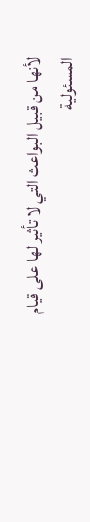لأنها من قبيل البواعث التي لا تأثير لها على قيام المسئولية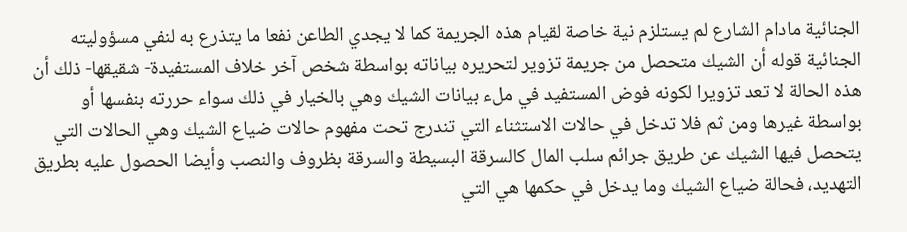الجنائية مادام الشارع لم يستلزم نية خاصة لقيام هذه الجريمة كما لا يجدي الطاعن نفعا ما يتذرع به لنفي مسؤوليته الجنائية قوله أن الشيك متحصل من جريمة تزوير لتحريره بياناته بواسطة شخص آخر خلاف المستفيدة- شقيقها- ذلك أن هذه الحالة لا تعد تزويرا لكونه فوض المستفيد في ملء بيانات الشيك وهي بالخيار في ذلك سواء حررته بنفسها أو بواسطة غيرها ومن ثم فلا تدخل في حالات الاستثناء التي تندرج تحت مفهوم حالات ضياع الشيك وهي الحالات التي يتحصل فيها الشيك عن طريق جرائم سلب المال كالسرقة البسيطة والسرقة بظروف والنصب وأيضا الحصول عليه بطريق التهديد، فحالة ضياع الشيك وما يدخل في حكمها هي التي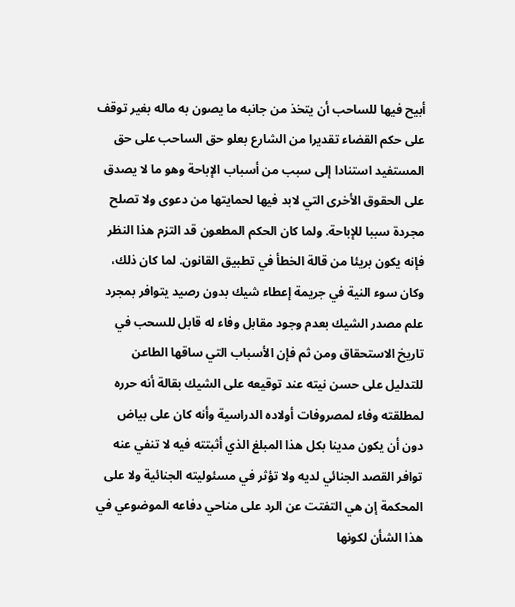أبيح فيها للساحب أن يتخذ من جانبه ما يصون به ماله بغير توقف على حكم القضاء تقديرا من الشارع بعلو حق الساحب على حق المستفيد استنادا إلى سبب من أسباب الإباحة وهو ما لا يصدق على الحقوق الأخرى التي لابد فيها لحمايتها من دعوى ولا تصلح مجردة سببا للإباحة. ولما كان الحكم المطعون قد التزم هذا النظر فإنه يكون بريئا من قالة الخطأ في تطبيق القانون. لما كان ذلك، وكان سوء النية في جريمة إعطاء شيك بدون رصيد يتوافر بمجرد علم مصدر الشيك بعدم وجود مقابل وفاء له قابل للسحب في تاريخ الاستحقاق ومن ثم فإن الأسباب التي ساقها الطاعن للتدليل على حسن نيته عند توقيعه على الشيك بقالة أنه حرره لمطلقته وفاء لمصروفات أولاده الدراسية وأنه كان على بياض دون أن يكون مدينا بكل هذا المبلغ الذي أثبتته فيه لا تنفي عنه توافر القصد الجنائي لديه ولا تؤثر في مسئوليته الجنائية ولا على المحكمة إن هي التفتت عن الرد على مناحي دفاعه الموضوعي في هذا الشأن لكونها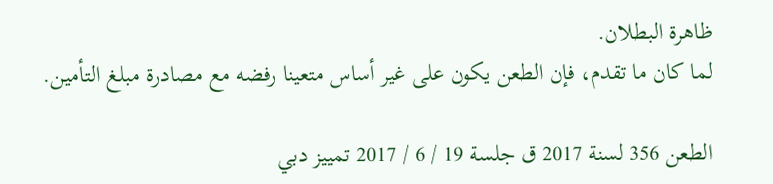ظاهرة البطلان.
لما كان ما تقدم، فإن الطعن يكون على غير أساس متعينا رفضه مع مصادرة مبلغ التأمين.

الطعن 356 لسنة 2017 ق جلسة 19 / 6 / 2017 تمييز دبي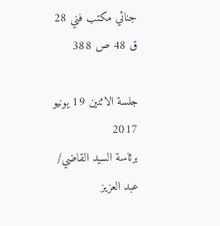جنائي مكتب فني 28 ق 48 ص 388

جلسة الاثنين 19 يونيو 2017
برئاسة السيد القاضي/ عبد العزيز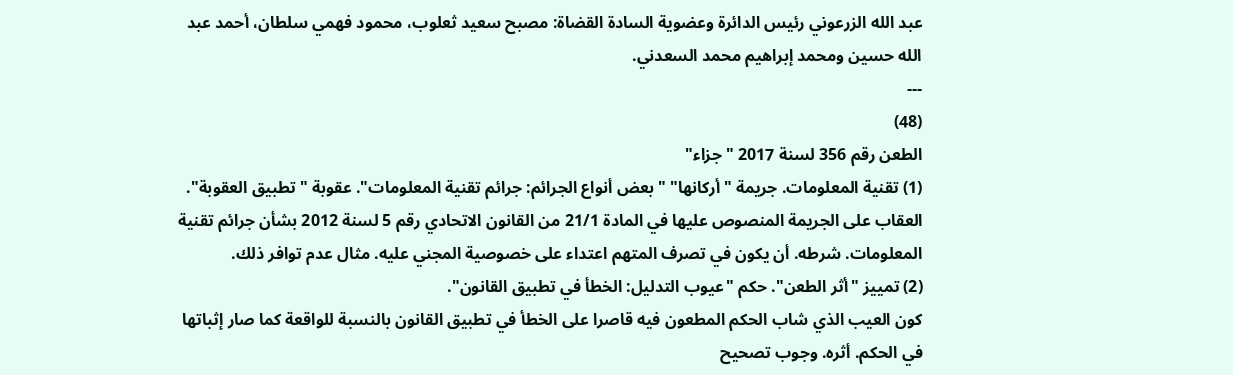عبد الله الزرعوني رئيس الدائرة وعضوية السادة القضاة: مصبح سعيد ثعلوب، محمود فهمي سلطان، أحمد عبد الله حسين ومحمد إبراهيم محمد السعدني.
---
(48)
الطعن رقم 356 لسنة 2017 "جزاء"
(1) تقنية المعلومات. جريمة "أركانها" "بعض أنواع الجرائم: جرائم تقنية المعلومات". عقوبة "تطبيق العقوبة".
العقاب على الجريمة المنصوص عليها في المادة 21/1 من القانون الاتحادي رقم 5 لسنة 2012 بشأن جرائم تقنية المعلومات. شرطه. أن يكون في تصرف المتهم اعتداء على خصوصية المجني عليه. مثال عدم توافر ذلك.
(2) تمييز "أثر الطعن". حكم "عيوب التدليل: الخطأ في تطبيق القانون".
كون العيب الذي شاب الحكم المطعون فيه قاصرا على الخطأ في تطبيق القانون بالنسبة للواقعة كما صار إثباتها في الحكم. أثره. وجوب تصحيح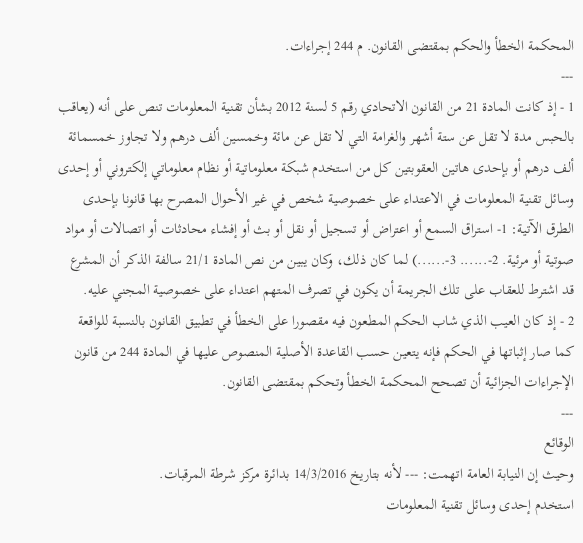المحكمة الخطأ والحكم بمقتضى القانون. م 244 إجراءات.
---
1 - إذ كانت المادة 21 من القانون الاتحادي رقم 5 لسنة 2012 بشأن تقنية المعلومات تنص على أنه (يعاقب بالحبس مدة لا تقل عن ستة أشهر والغرامة التي لا تقل عن مائة وخمسين ألف درهم ولا تجاوز خمسمائة ألف درهم أو بإحدى هاتين العقوبتين كل من استخدم شبكة معلوماتية أو نظام معلوماتي إلكتروني أو إحدى وسائل تقنية المعلومات في الاعتداء على خصوصية شخص في غير الأحوال المصرح بها قانونا بإحدى الطرق الآتية: 1- استراق السمع أو اعتراض أو تسجيل أو نقل أو بث أو إفشاء محادثات أو اتصالات أو مواد صوتية أو مرئية. 2-...... 3-......) لما كان ذلك، وكان يبين من نص المادة 21/1 سالفة الذكر أن المشرع قد اشترط للعقاب على تلك الجريمة أن يكون في تصرف المتهم اعتداء على خصوصية المجني عليه.
2 - إذ كان العيب الذي شاب الحكم المطعون فيه مقصورا على الخطأ في تطبيق القانون بالنسبة للواقعة كما صار إثباتها في الحكم فإنه يتعين حسب القاعدة الأصلية المنصوص عليها في المادة 244 من قانون الإجراءات الجزائية أن تصحح المحكمة الخطأ وتحكم بمقتضى القانون.
---
الوقائع
وحيث إن النيابة العامة اتهمت: --- لأنه بتاريخ 14/3/2016 بدائرة مركز شرطة المرقبات.
استخدم إحدى وسائل تقنية المعلومات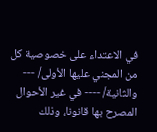في الاعتداء على خصوصية كل من المجني عليها الأولى/ --- والثانية/ ---- في غير الأحوال المصرح بها قانونا، وذلك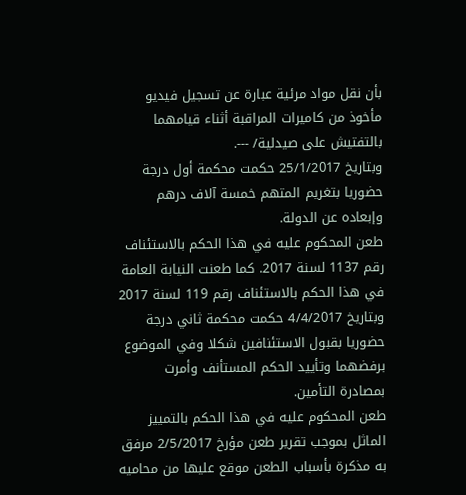بأن نقل مواد مرئية عبارة عن تسجيل فيديو مأخوذ من كاميرات المراقبة أثناء قيامهما بالتفتيش على صيدلية/ ---.
وبتاريخ 25/1/2017 حكمت محكمة أول درجة حضوريا بتغريم المتهم خمسة آلاف درهم وإبعاده عن الدولة.
طعن المحكوم عليه في هذا الحكم بالاستئناف رقم 1137 لسنة 2017. كما طعنت النيابة العامة في هذا الحكم بالاستئناف رقم 119 لسنة 2017 وبتاريخ 4/4/2017 حكمت محكمة ثاني درجة حضوريا بقبول الاستئنافين شكلا وفي الموضوع برفضهما وتأييد الحكم المستأنف وأمرت بمصادرة التأمين.
طعن المحكوم عليه في هذا الحكم بالتمييز الماثل بموجب تقرير طعن مؤرخ 2/5/2017 مرفق به مذكرة بأسباب الطعن موقع عليها من محاميه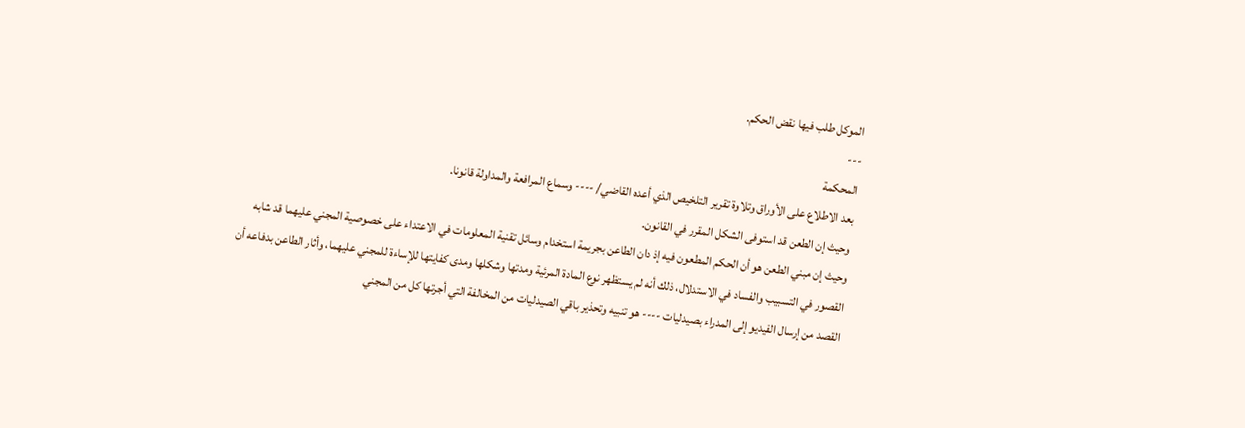الموكل طلب فيها نقض الحكم.
---
المحكمة
بعد الاطلاع على الأوراق وتلاوة تقرير التلخيص الذي أعده القاضي/ ---- وسماع المرافعة والمداولة قانونا.
وحيث إن الطعن قد استوفى الشكل المقرر في القانون.
وحيث إن مبني الطعن هو أن الحكم المطعون فيه إذ دان الطاعن بجريمة استخدام وسائل تقنية المعلومات في الاعتداء على خصوصية المجني عليهما قد شابه القصور في التسبيب والفساد في الاستدلال، ذلك أنه لم يستظهر نوع المادة المرئية ومدتها وشكلها ومدى كفايتها للإساءة للمجني عليهما، وأثار الطاعن بدفاعه أن القصد من إرسال الفيديو إلى المدراء بصيدليات ---- هو تنبيه وتحذير باقي الصيدليات من المخالفة التي أجرتها كل من المجني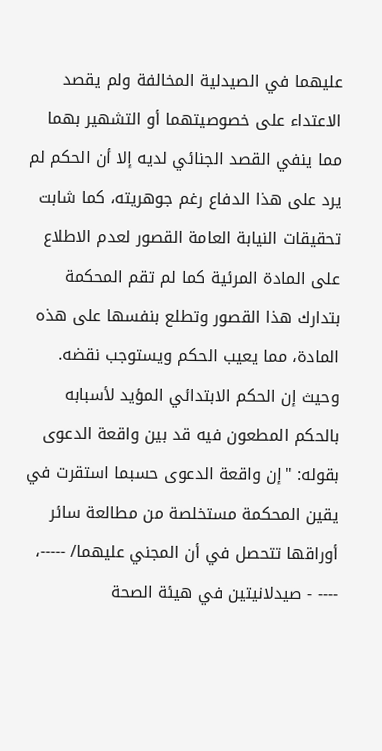عليهما في الصيدلية المخالفة ولم يقصد الاعتداء على خصوصيتهما أو التشهير بهما مما ينفي القصد الجنائي لديه إلا أن الحكم لم يرد على هذا الدفاع رغم جوهريته، كما شابت تحقيقات النيابة العامة القصور لعدم الاطلاع على المادة المرئية كما لم تقم المحكمة بتدارك هذا القصور وتطلع بنفسها على هذه المادة، مما يعيب الحكم ويستوجب نقضه.
وحيث إن الحكم الابتدائي المؤيد لأسبابه بالحكم المطعون فيه قد بين واقعة الدعوى بقوله: "إن واقعة الدعوى حسبما استقرت في يقين المحكمة مستخلصة من مطالعة سائر أوراقها تتحصل في أن المجني عليهما/ -----، ---- - صيدلانيتين في هيئة الصحة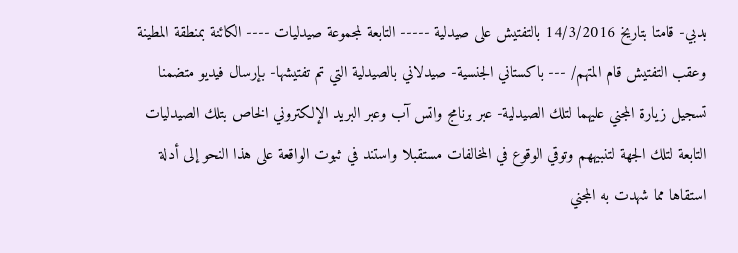بدبي- قامتا بتاريخ 14/3/2016 بالتفتيش على صيدلية ----- التابعة لمجموعة صيدليات ---- الكائنة بمنطقة المطينة وعقب التفتيش قام المتهم/ --- باكستاني الجنسية- صيدلاني بالصيدلية التي تم تفتيشها- بإرسال فيديو متضمنا تسجيل زيارة المجني عليهما لتلك الصيدلية- عبر برنامج واتس آب وعبر البريد الإلكتروني الخاص بتلك الصيدليات التابعة لتلك الجهة لتنبيههم وتوقي الوقوع في المخالفات مستقبلا واستند في ثبوت الواقعة على هذا النحو إلى أدلة استقاها مما شهدت به المجني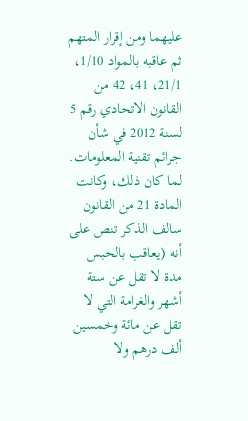عليهما ومن إقرار المتهم ثم عاقبه بالمواد 1/10، 21/1، 41، 42 من القانون الاتحادي رقم 5 لسنة 2012 في شأن جرائم تقنية المعلومات. لما كان ذلك، وكانت المادة 21 من القانون سالف الذكر تنص على أنه (يعاقب بالحبس مدة لا تقل عن ستة أشهر والغرامة التي لا تقل عن مائة وخمسين ألف درهم ولا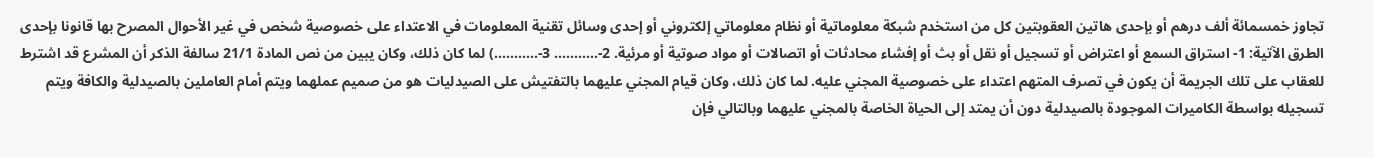تجاوز خمسمائة ألف درهم أو بإحدى هاتين العقوبتين كل من استخدم شبكة معلوماتية أو نظام معلوماتي إلكتروني أو إحدى وسائل تقنية المعلومات في الاعتداء على خصوصية شخص في غير الأحوال المصرح بها قانونا بإحدى الطرق الآتية: 1- استراق السمع أو اعتراض أو تسجيل أو نقل أو بث أو إفشاء محادثات أو اتصالات أو مواد صوتية أو مرئية. 2-........... 3-...........) لما كان ذلك، وكان يبين من نص المادة 21/1 سالفة الذكر أن المشرع قد اشترط للعقاب على تلك الجريمة أن يكون في تصرف المتهم اعتداء على خصوصية المجني عليه. لما كان ذلك، وكان قيام المجني عليهما بالتفتيش على الصيدليات هو من صميم عملهما ويتم أمام العاملين بالصيدلية والكافة ويتم تسجيله بواسطة الكاميرات الموجودة بالصيدلية دون أن يمتد إلى الحياة الخاصة بالمجني عليهما وبالتالي فإن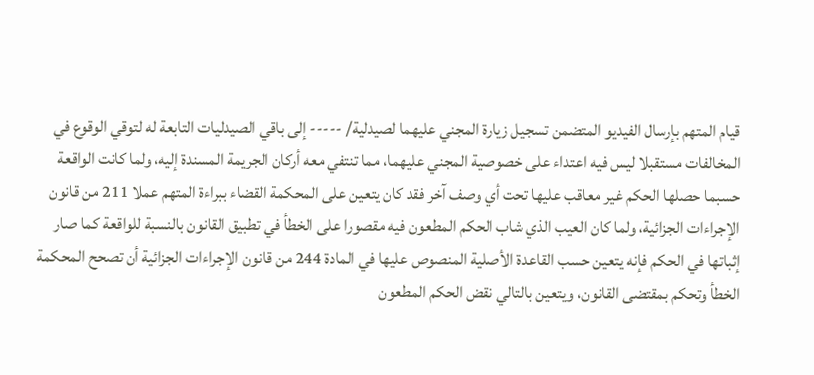قيام المتهم بإرسال الفيديو المتضمن تسجيل زيارة المجني عليهما لصيدلية/ ----- إلى باقي الصيدليات التابعة له لتوقي الوقوع في المخالفات مستقبلا ليس فيه اعتداء على خصوصية المجني عليهما، مما تنتفي معه أركان الجريمة المسندة إليه، ولما كانت الواقعة حسبما حصلها الحكم غير معاقب عليها تحت أي وصف آخر فقد كان يتعين على المحكمة القضاء ببراءة المتهم عملا 211 من قانون الإجراءات الجزائية، ولما كان العيب الذي شاب الحكم المطعون فيه مقصورا على الخطأ في تطبيق القانون بالنسبة للواقعة كما صار إثباتها في الحكم فإنه يتعين حسب القاعدة الأصلية المنصوص عليها في المادة 244 من قانون الإجراءات الجزائية أن تصحح المحكمة الخطأ وتحكم بمقتضى القانون، ويتعين بالتالي نقض الحكم المطعون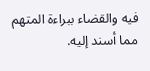فيه والقضاء ببراءة المتهم مما أسند إليه.